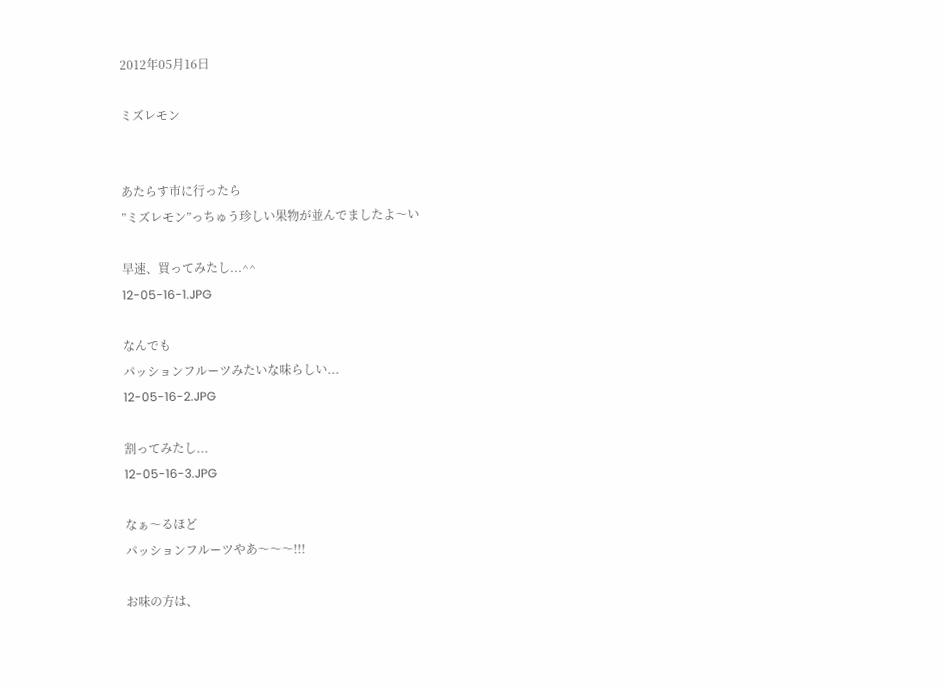2012年05月16日

ミズレモン


あたらす市に行ったら
”ミズレモン”っちゅう珍しい果物が並んでましたよ〜い

早速、買ってみたし...^^
12-05-16-1.JPG

なんでも
パッションフルーツみたいな味らしい...
12-05-16-2.JPG

割ってみたし...
12-05-16-3.JPG

なぁ〜るほど
パッションフルーツやあ〜〜〜!!!

お味の方は、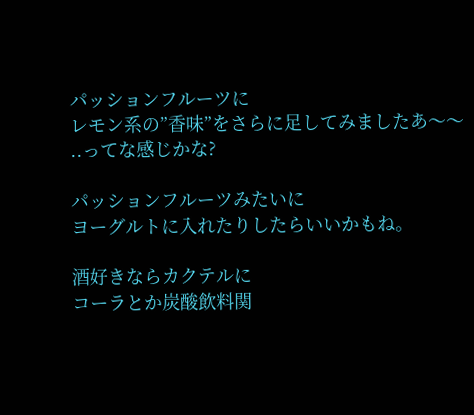パッションフルーツに
レモン系の”香味”をさらに足してみましたあ〜〜
..ってな感じかな?

パッションフルーツみたいに
ヨーグルトに入れたりしたらいいかもね。

酒好きならカクテルに
コーラとか炭酸飲料関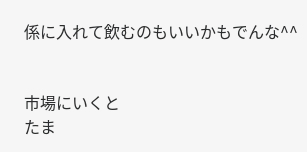係に入れて飲むのもいいかもでんな^^


市場にいくと
たま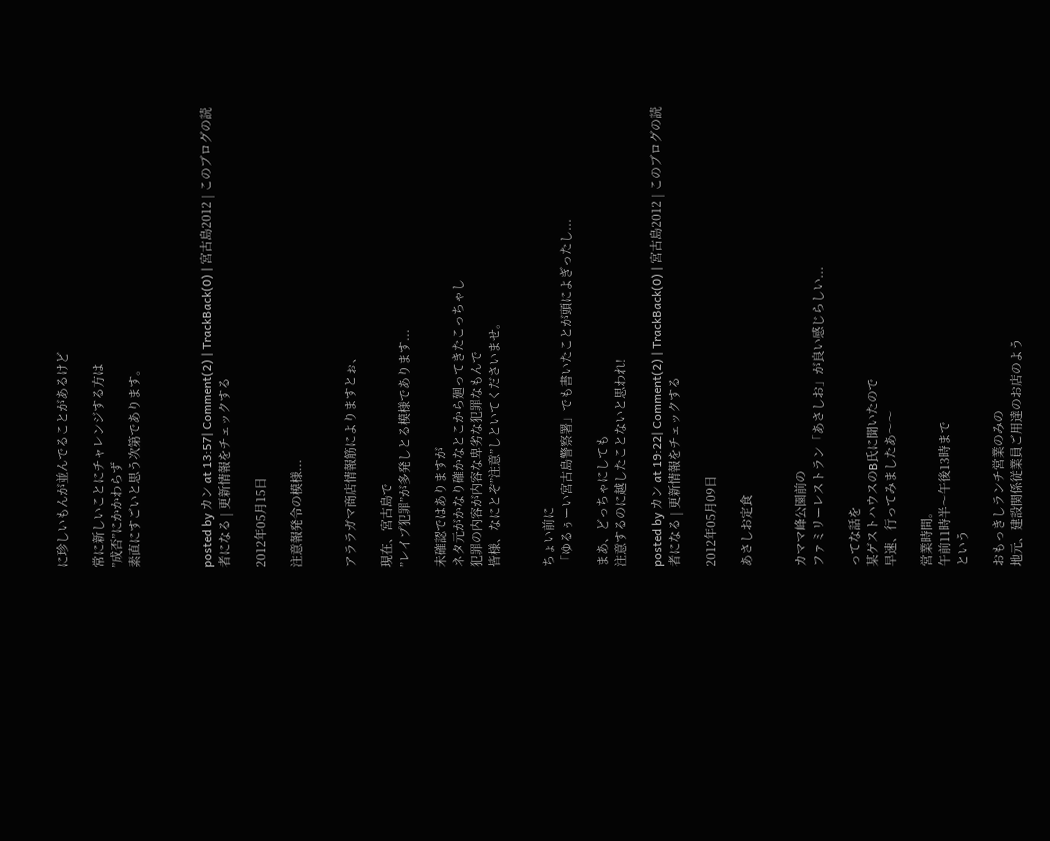に珍しいもんが並んでることがあるけど

常に新しいことにチャレンジする方は
”成否”にかかわらず
素直にすごいと思う次第であります。



posted by カン at 13:57| Comment(2) | TrackBack(0) | 宮古島2012 | このブログの読者になる | 更新情報をチェックする

2012年05月15日

注意報発令の模様...


アララガマ商店情報筋によりますとぉ、

現在、宮古島で
”レイプ犯罪”が多発しとる模様であります...

未確認ではありますが
ネタ元がかなり確かなとこから廻ってきたこっちゃし
犯罪の内容が内容な卑劣な犯罪なもんで
皆様、なにとぞ”注意”しといてくださいませ。


ちょい前に
「ゆるぅーい宮古島警察署」でも書いたことが頭によぎったし...

まあ、どっちゃにしても
注意するのに越したことないと思われ!

posted by カン at 19:22| Comment(2) | TrackBack(0) | 宮古島2012 | このブログの読者になる | 更新情報をチェックする

2012年05月09日

あさしお定食


カママ峰公園前の
ファミリーレストラン「あさしお」が良い感じらしい...

ってな話を
某ゲストハウスのB氏に聞いたので
早速、行ってみましたあ〜〜

営業時間。
午前11時半〜午後13時まで
という

おもっきしランチ営業のみの
地元、建設関係従業員ご用達のお店のよう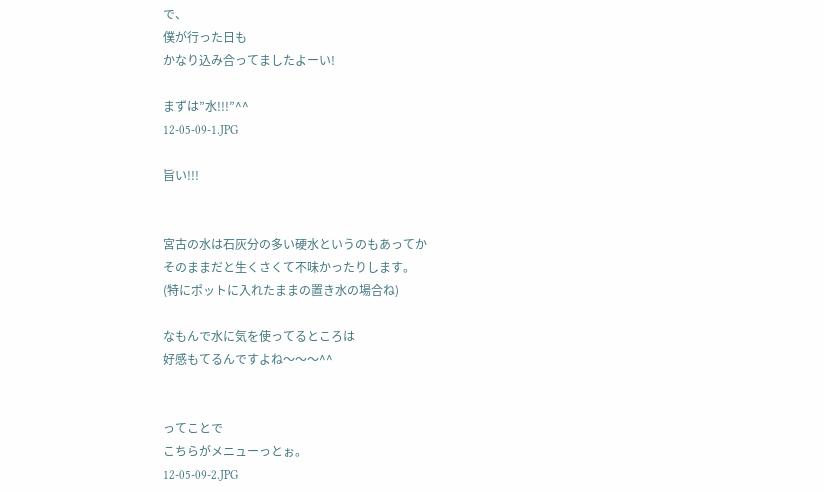で、
僕が行った日も
かなり込み合ってましたよーい!

まずは”水!!!”^^
12-05-09-1.JPG

旨い!!!


宮古の水は石灰分の多い硬水というのもあってか
そのままだと生くさくて不味かったりします。
(特にポットに入れたままの置き水の場合ね)

なもんで水に気を使ってるところは
好感もてるんですよね〜〜〜^^


ってことで
こちらがメニューっとぉ。
12-05-09-2.JPG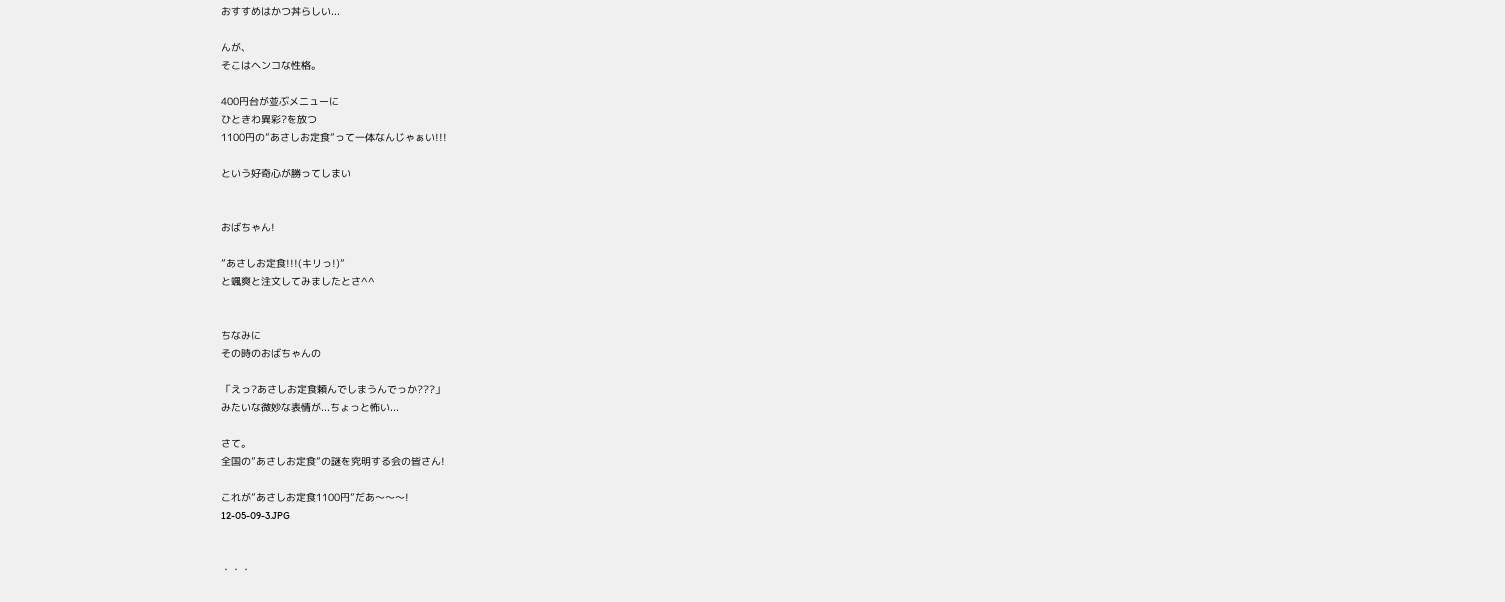おすすめはかつ丼らしい...

んが、
そこはヘンコな性格。

400円台が並ぶメニューに
ひときわ異彩?を放つ
1100円の”あさしお定食”って一体なんじゃぁい!!!

という好奇心が勝ってしまい


おばちゃん!

”あさしお定食!!!(キリっ!)”
と颯爽と注文してみましたとさ^^


ちなみに
その時のおばちゃんの

「えっ?あさしお定食頼んでしまうんでっか???」
みたいな微妙な表情が...ちょっと怖い...

さて。
全国の”あさしお定食”の謎を究明する会の皆さん!

これが”あさしお定食1100円”だあ〜〜〜!
12-05-09-3.JPG


・・・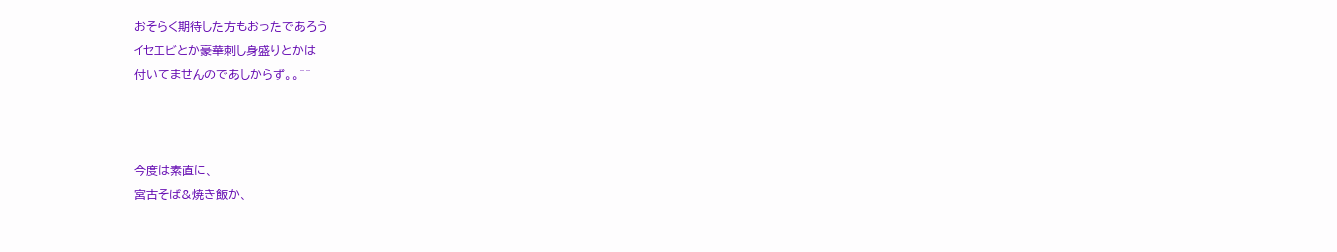おそらく期待した方もおったであろう
イセエビとか豪華刺し身盛りとかは
付いてませんのであしからず。。^^



今度は素直に、
宮古そば&焼き飯か、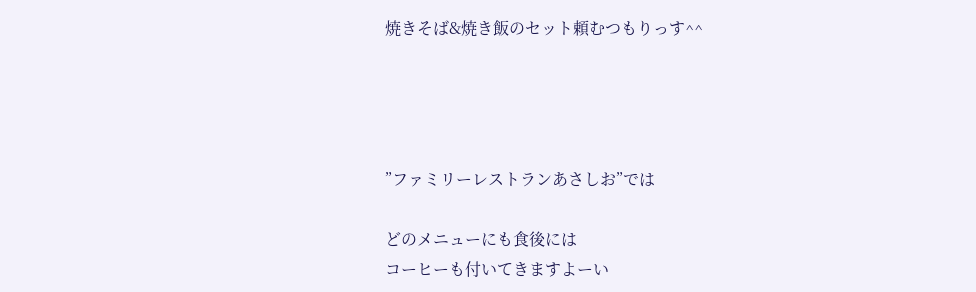焼きそば&焼き飯のセット頼むつもりっす^^




”ファミリーレストランあさしお”では

どのメニューにも食後には
コーヒーも付いてきますよーい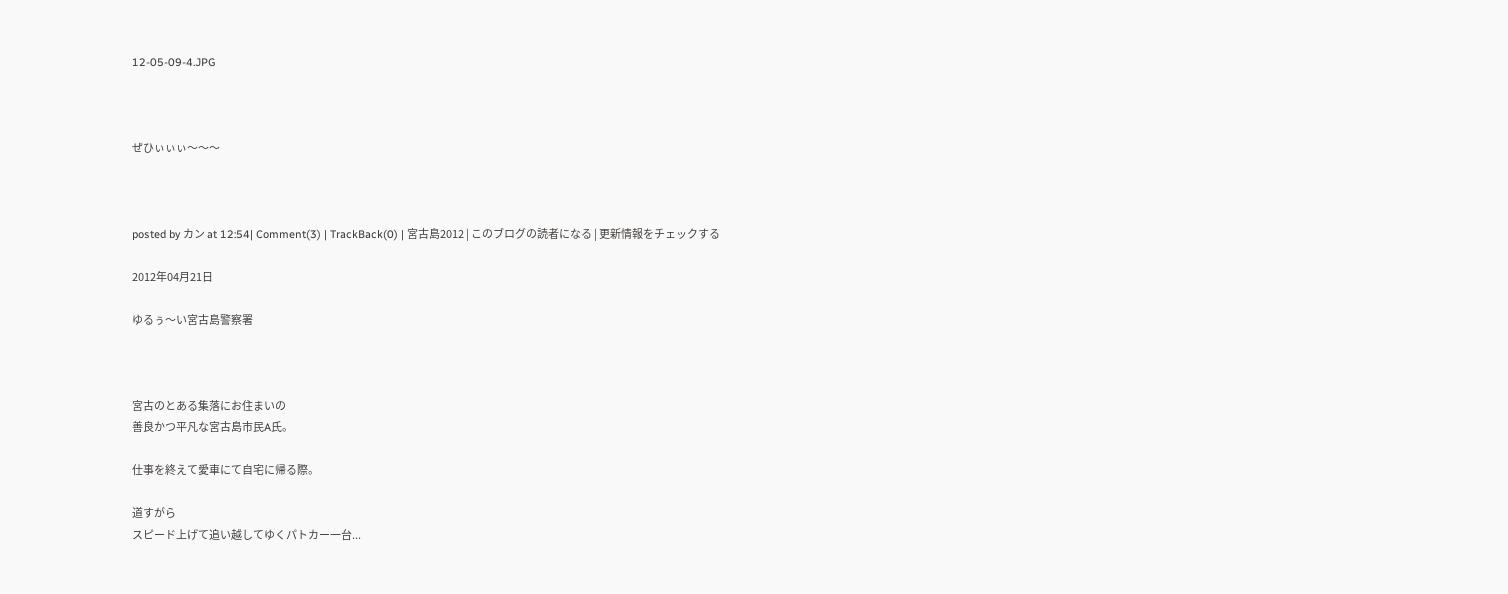12-05-09-4.JPG



ぜひぃぃぃ〜〜〜



posted by カン at 12:54| Comment(3) | TrackBack(0) | 宮古島2012 | このブログの読者になる | 更新情報をチェックする

2012年04月21日

ゆるぅ〜い宮古島警察署



宮古のとある集落にお住まいの
善良かつ平凡な宮古島市民A氏。

仕事を終えて愛車にて自宅に帰る際。

道すがら
スピード上げて追い越してゆくパトカー一台...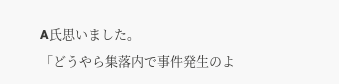A氏思いました。
「どうやら集落内で事件発生のよ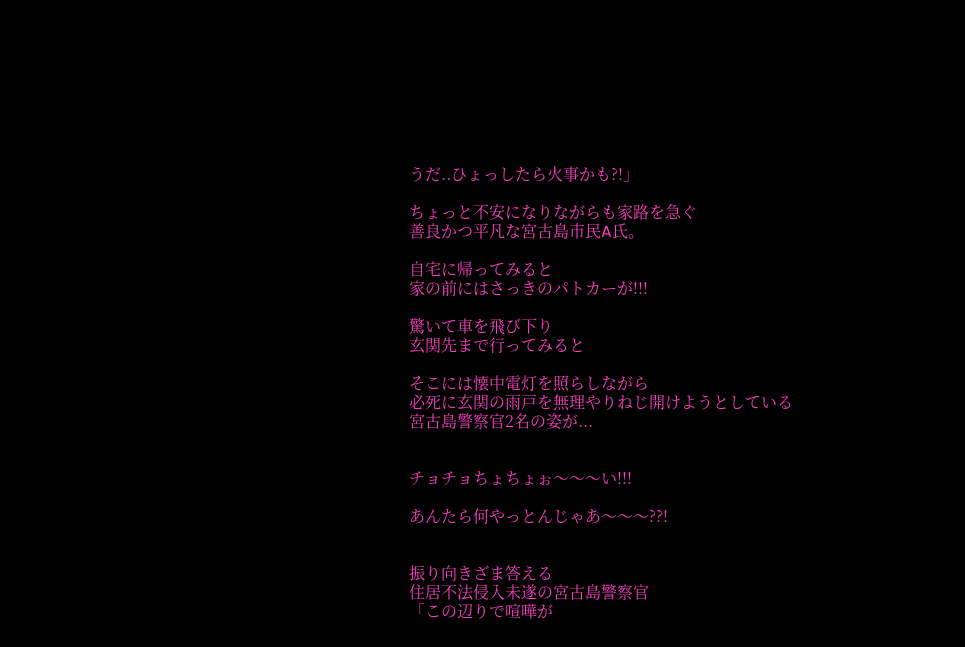うだ..ひょっしたら火事かも?!」

ちょっと不安になりながらも家路を急ぐ
善良かつ平凡な宮古島市民A氏。

自宅に帰ってみると
家の前にはさっきのパトカーが!!!

驚いて車を飛び下り
玄関先まで行ってみると

そこには懐中電灯を照らしながら
必死に玄関の雨戸を無理やりねじ開けようとしている
宮古島警察官2名の姿が...


チョチョちょちょぉ〜〜〜い!!!

あんたら何やっとんじゃあ〜〜〜??!


振り向きざま答える
住居不法侵入未遂の宮古島警察官
「この辺りで喧嘩が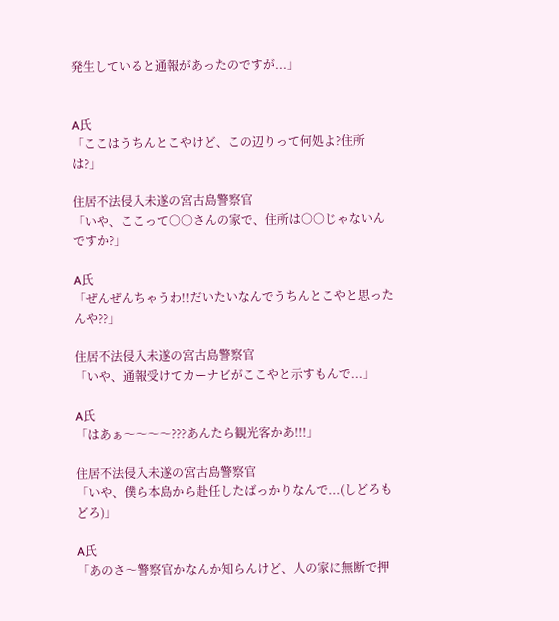発生していると通報があったのですが...」


A氏
「ここはうちんとこやけど、この辺りって何処よ?住所は?」

住居不法侵入未遂の宮古島警察官
「いや、ここって○○さんの家で、住所は○○じゃないんですか?」

A氏
「ぜんぜんちゃうわ!!だいたいなんでうちんとこやと思ったんや??」

住居不法侵入未遂の宮古島警察官
「いや、通報受けてカーナビがここやと示すもんで...」

A氏
「はあぁ〜〜〜〜???あんたら観光客かあ!!!」

住居不法侵入未遂の宮古島警察官
「いや、僕ら本島から赴任したばっかりなんで...(しどろもどろ)」

A氏
「あのさ〜警察官かなんか知らんけど、人の家に無断で押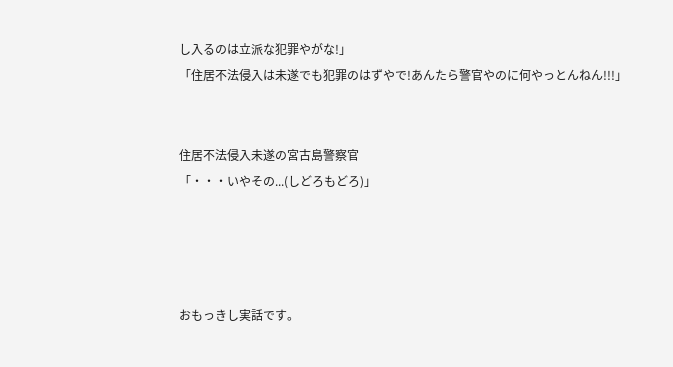し入るのは立派な犯罪やがな!」
「住居不法侵入は未遂でも犯罪のはずやで!あんたら警官やのに何やっとんねん!!!」


住居不法侵入未遂の宮古島警察官
「・・・いやその...(しどろもどろ)」




おもっきし実話です。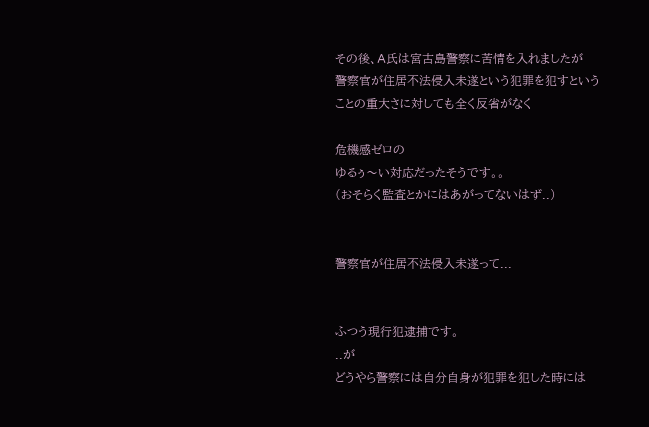その後、A氏は宮古島警察に苦情を入れましたが
警察官が住居不法侵入未遂という犯罪を犯すという
ことの重大さに対しても全く反省がなく

危機感ゼロの
ゆるぅ〜い対応だったそうです。。
(おそらく監査とかにはあがってないはず..)


警察官が住居不法侵入未遂って...


ふつう現行犯逮捕です。
..が
どうやら警察には自分自身が犯罪を犯した時には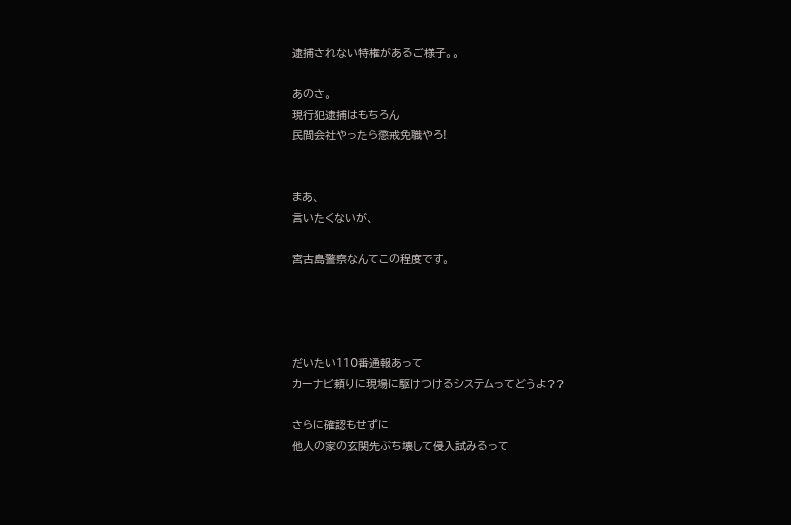逮捕されない特権があるご様子。。

あのさ。
現行犯逮捕はもちろん
民間会社やったら懲戒免職やろ!


まあ、
言いたくないが、

宮古島警察なんてこの程度です。




だいたい110番通報あって
カーナビ頼りに現場に駆けつけるシステムってどうよ??

さらに確認もせずに
他人の家の玄関先ぶち壊して侵入試みるって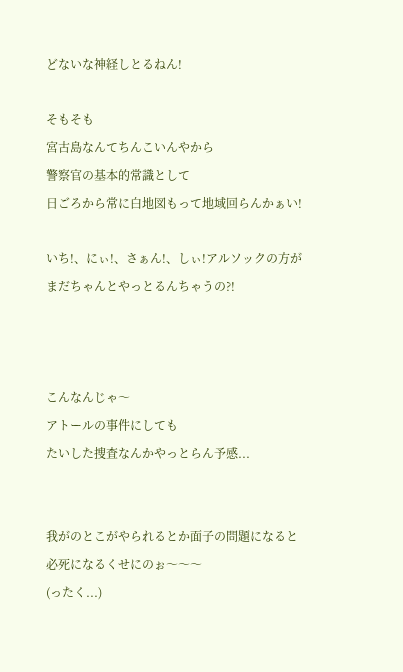どないな神経しとるねん!

そもそも
宮古島なんてちんこいんやから
警察官の基本的常識として
日ごろから常に白地図もって地域回らんかぁい!

いち!、にぃ!、さぁん!、しぃ!アルソックの方が
まだちゃんとやっとるんちゃうの?!



こんなんじゃ〜
アトールの事件にしても
たいした捜査なんかやっとらん予感...


我がのとこがやられるとか面子の問題になると
必死になるくせにのぉ〜〜〜
(ったく...)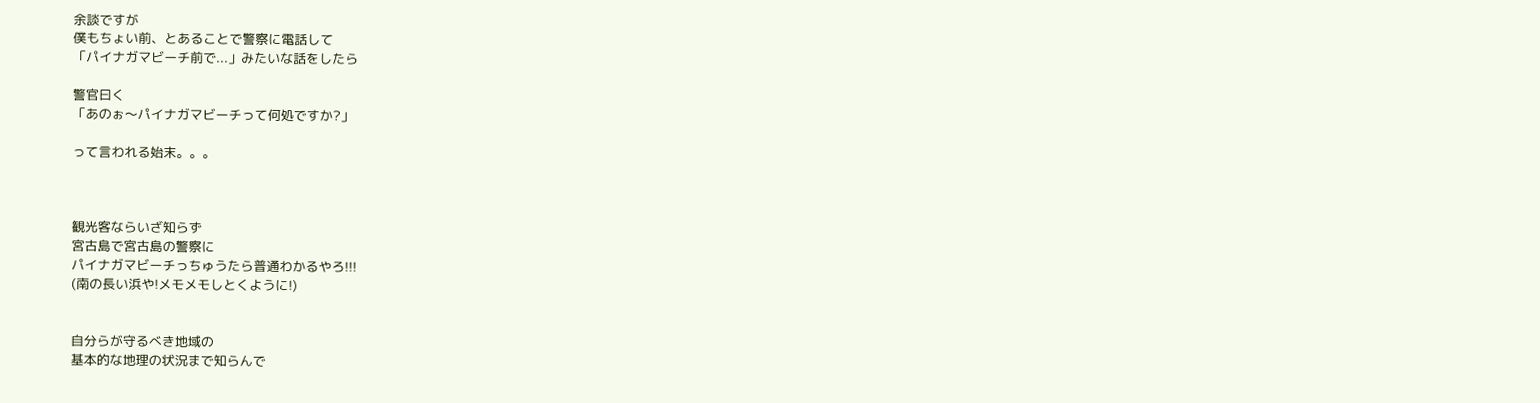余談ですが
僕もちょい前、とあることで警察に電話して
「パイナガマビーチ前で...」みたいな話をしたら

警官曰く
「あのぉ〜パイナガマビーチって何処ですか?」

って言われる始末。。。



観光客ならいざ知らず
宮古島で宮古島の警察に
パイナガマビーチっちゅうたら普通わかるやろ!!!
(南の長い浜や!メモメモしとくように!)


自分らが守るべき地域の
基本的な地理の状況まで知らんで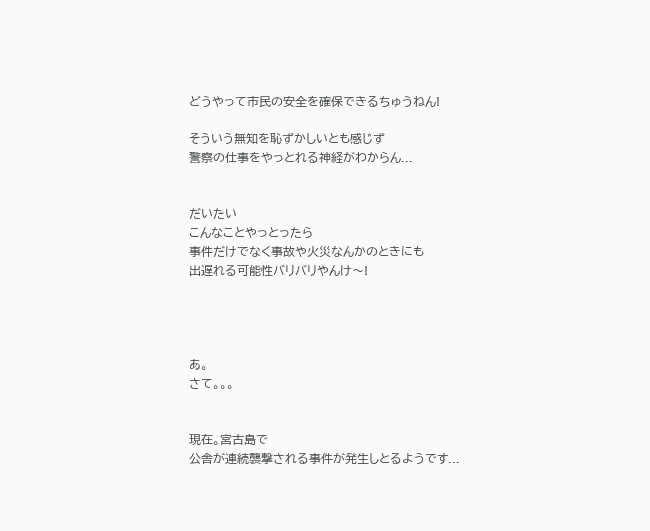どうやって市民の安全を確保できるちゅうねん!

そういう無知を恥ずかしいとも感じず
警察の仕事をやっとれる神経がわからん...


だいたい
こんなことやっとったら
事件だけでなく事故や火災なんかのときにも
出遅れる可能性バリバリやんけ〜!




あ。
さて。。。


現在。宮古島で
公舎が連続襲撃される事件が発生しとるようです...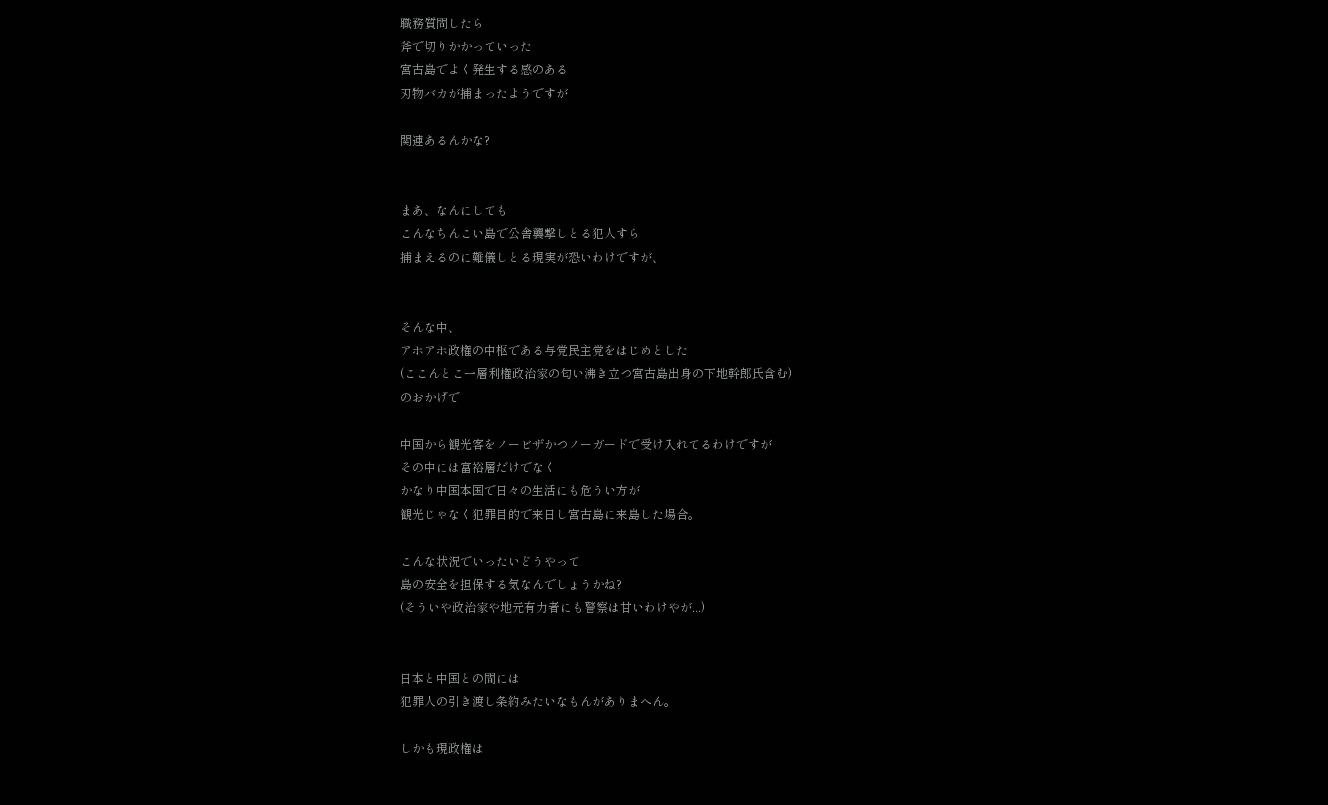職務質問したら
斧で切りかかっていった
宮古島でよく発生する感のある
刃物バカが捕まったようですが

関連あるんかな?


まあ、なんにしても
こんなちんこい島で公舎襲撃しとる犯人すら
捕まえるのに難儀しとる現実が恐いわけですが、


そんな中、
アホアホ政権の中枢である与党民主党をはじめとした
(ここんとこ一層利権政治家の匂い沸き立つ宮古島出身の下地幹郎氏含む)
のおかげで

中国から観光客をノービザかつノーガードで受け入れてるわけですが
その中には富裕層だけでなく
かなり中国本国で日々の生活にも危うい方が
観光じゃなく犯罪目的で来日し宮古島に来島した場合。

こんな状況でいったいどうやって
島の安全を担保する気なんでしょうかね?
(そういや政治家や地元有力者にも警察は甘いわけやが...)


日本と中国との間には
犯罪人の引き渡し条約みたいなもんがありまへん。

しかも現政権は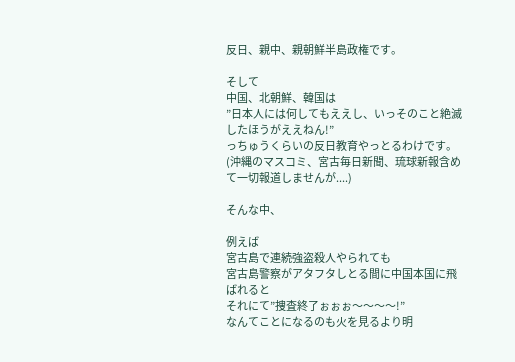反日、親中、親朝鮮半島政権です。

そして
中国、北朝鮮、韓国は
”日本人には何してもええし、いっそのこと絶滅したほうがええねん!”
っちゅうくらいの反日教育やっとるわけです。
(沖縄のマスコミ、宮古毎日新聞、琉球新報含めて一切報道しませんが....)

そんな中、

例えば
宮古島で連続強盗殺人やられても
宮古島警察がアタフタしとる間に中国本国に飛ばれると
それにて”捜査終了ぉぉぉ〜〜〜〜!”
なんてことになるのも火を見るより明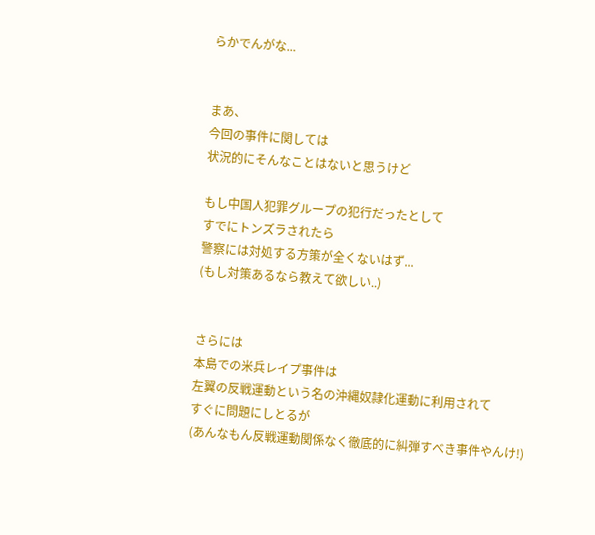らかでんがな...


まあ、
今回の事件に関しては
状況的にそんなことはないと思うけど

もし中国人犯罪グループの犯行だったとして
すでにトンズラされたら
警察には対処する方策が全くないはず...
(もし対策あるなら教えて欲しい..)


さらには
本島での米兵レイプ事件は
左翼の反戦運動という名の沖縄奴隷化運動に利用されて
すぐに問題にしとるが
(あんなもん反戦運動関係なく徹底的に糾弾すべき事件やんけ!)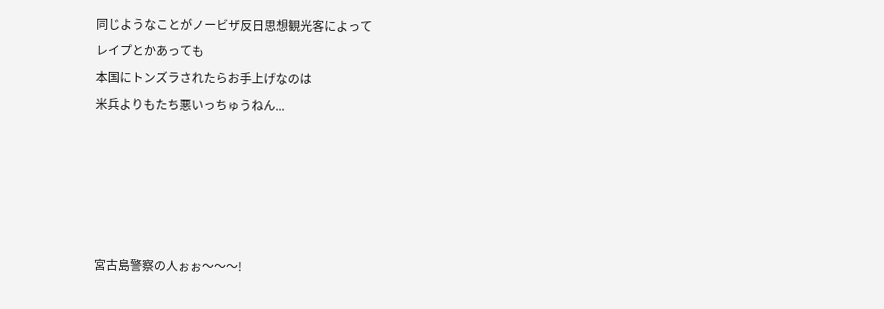同じようなことがノービザ反日思想観光客によって
レイプとかあっても
本国にトンズラされたらお手上げなのは
米兵よりもたち悪いっちゅうねん...





宮古島警察の人ぉぉ〜〜〜!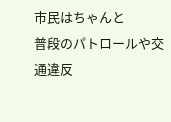市民はちゃんと
普段のパトロールや交通違反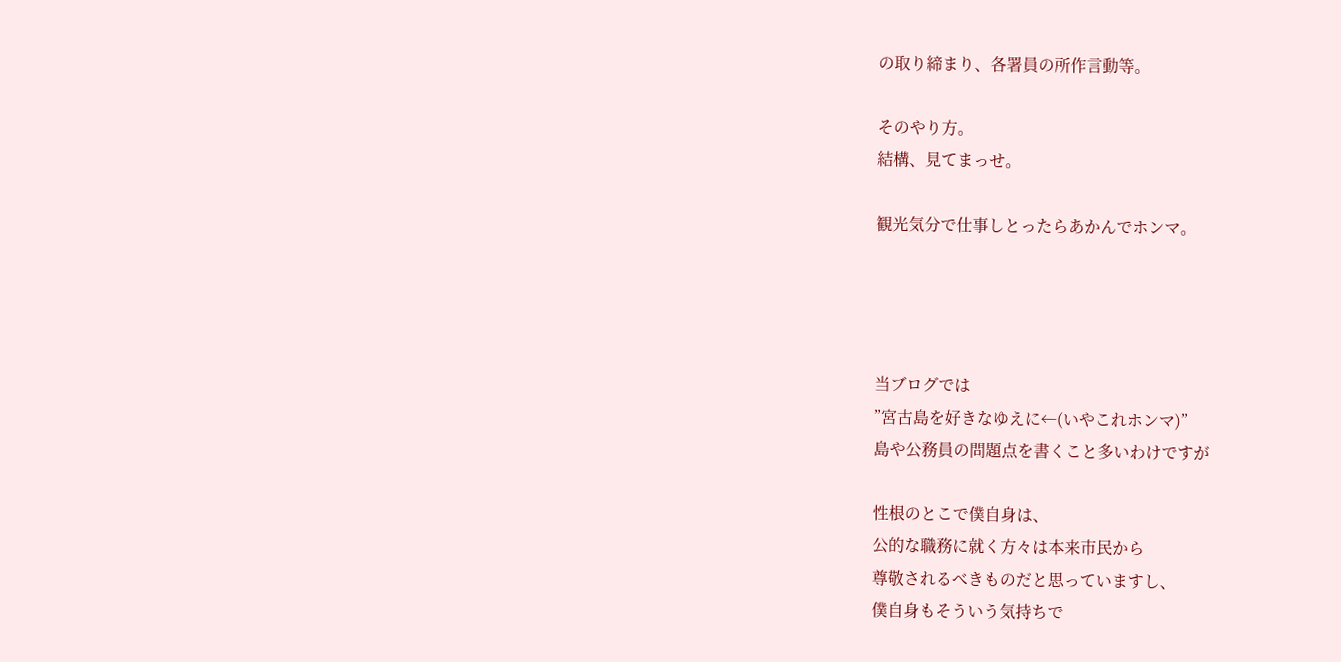の取り締まり、各署員の所作言動等。

そのやり方。
結構、見てまっせ。

観光気分で仕事しとったらあかんでホンマ。




当ブログでは
”宮古島を好きなゆえに←(いやこれホンマ)”
島や公務員の問題点を書くこと多いわけですが

性根のとこで僕自身は、
公的な職務に就く方々は本来市民から
尊敬されるべきものだと思っていますし、
僕自身もそういう気持ちで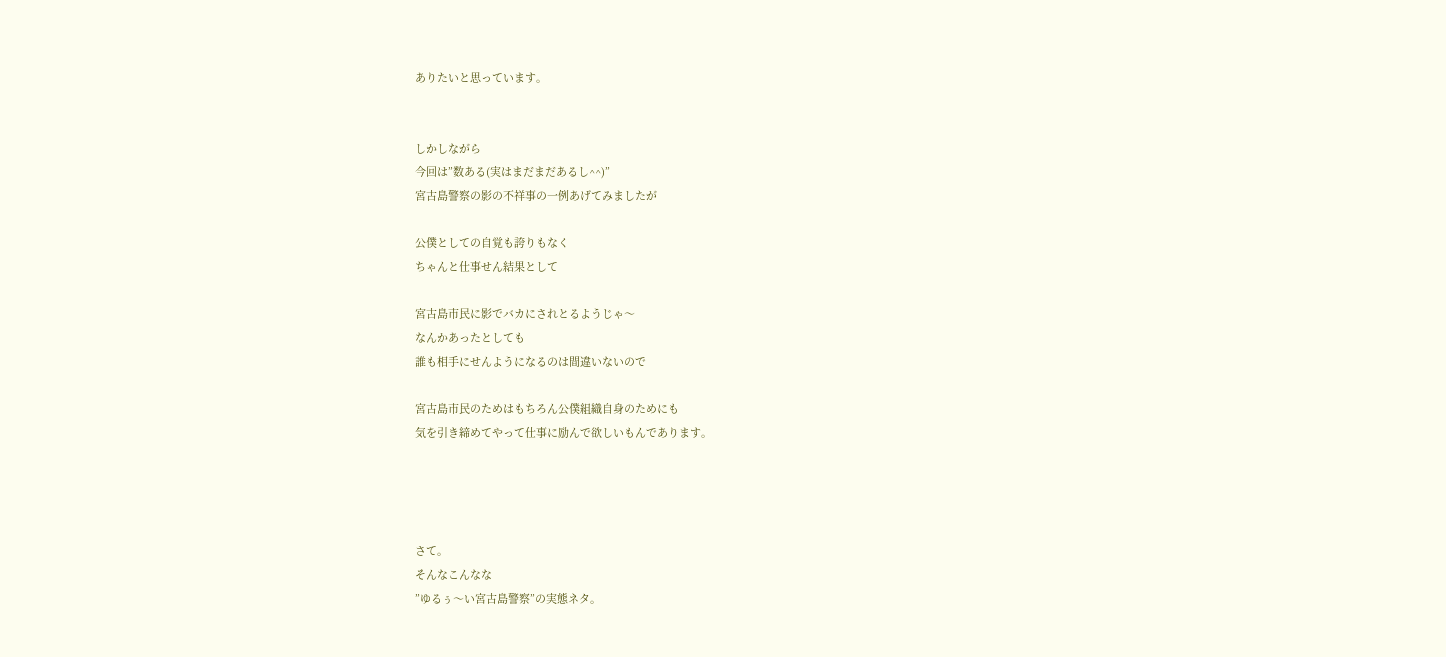ありたいと思っています。


しかしながら
今回は”数ある(実はまだまだあるし^^)”
宮古島警察の影の不祥事の一例あげてみましたが

公僕としての自覚も誇りもなく
ちゃんと仕事せん結果として

宮古島市民に影でバカにされとるようじゃ〜
なんかあったとしても
誰も相手にせんようになるのは間違いないので

宮古島市民のためはもちろん公僕組織自身のためにも
気を引き締めてやって仕事に励んで欲しいもんであります。




さて。
そんなこんなな
”ゆるぅ〜い宮古島警察”の実態ネタ。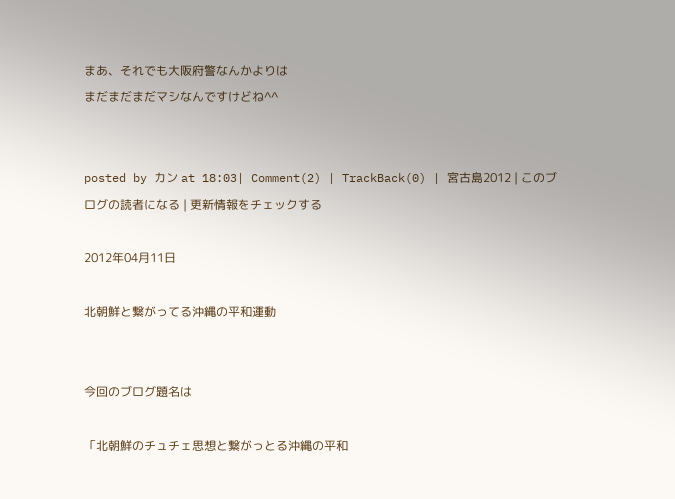まあ、それでも大阪府警なんかよりは
まだまだまだマシなんですけどね^^


posted by カン at 18:03| Comment(2) | TrackBack(0) | 宮古島2012 | このブログの読者になる | 更新情報をチェックする

2012年04月11日

北朝鮮と繋がってる沖縄の平和運動


今回のブログ題名は

「北朝鮮のチュチェ思想と繋がっとる沖縄の平和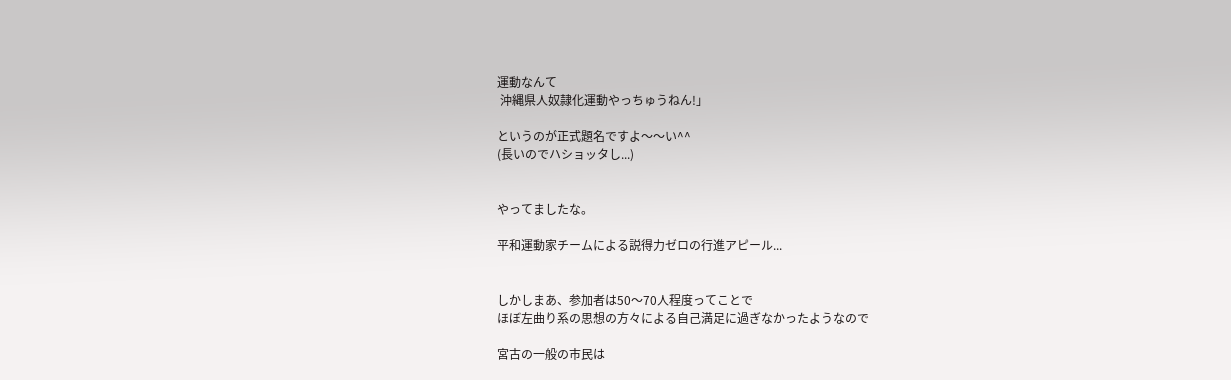運動なんて
 沖縄県人奴隷化運動やっちゅうねん!」

というのが正式題名ですよ〜〜い^^
(長いのでハショッタし...)


やってましたな。

平和運動家チームによる説得力ゼロの行進アピール...


しかしまあ、参加者は50〜70人程度ってことで
ほぼ左曲り系の思想の方々による自己満足に過ぎなかったようなので

宮古の一般の市民は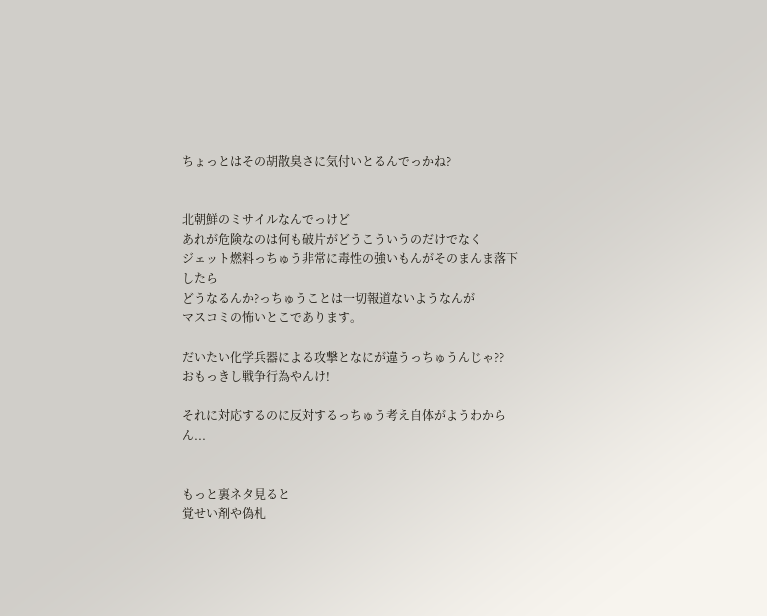ちょっとはその胡散臭さに気付いとるんでっかね?


北朝鮮のミサイルなんでっけど
あれが危険なのは何も破片がどうこういうのだけでなく
ジェット燃料っちゅう非常に毒性の強いもんがそのまんま落下したら
どうなるんか?っちゅうことは一切報道ないようなんが
マスコミの怖いとこであります。

だいたい化学兵器による攻撃となにが違うっちゅうんじゃ??
おもっきし戦争行為やんけ!

それに対応するのに反対するっちゅう考え自体がようわからん...


もっと裏ネタ見ると
覚せい剤や偽札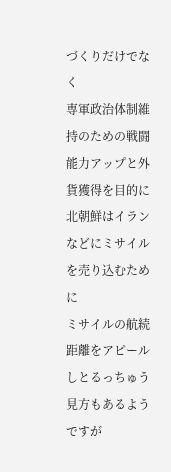づくりだけでなく
専軍政治体制維持のための戦闘能力アップと外貨獲得を目的に
北朝鮮はイランなどにミサイルを売り込むために
ミサイルの航続距離をアピールしとるっちゅう見方もあるようですが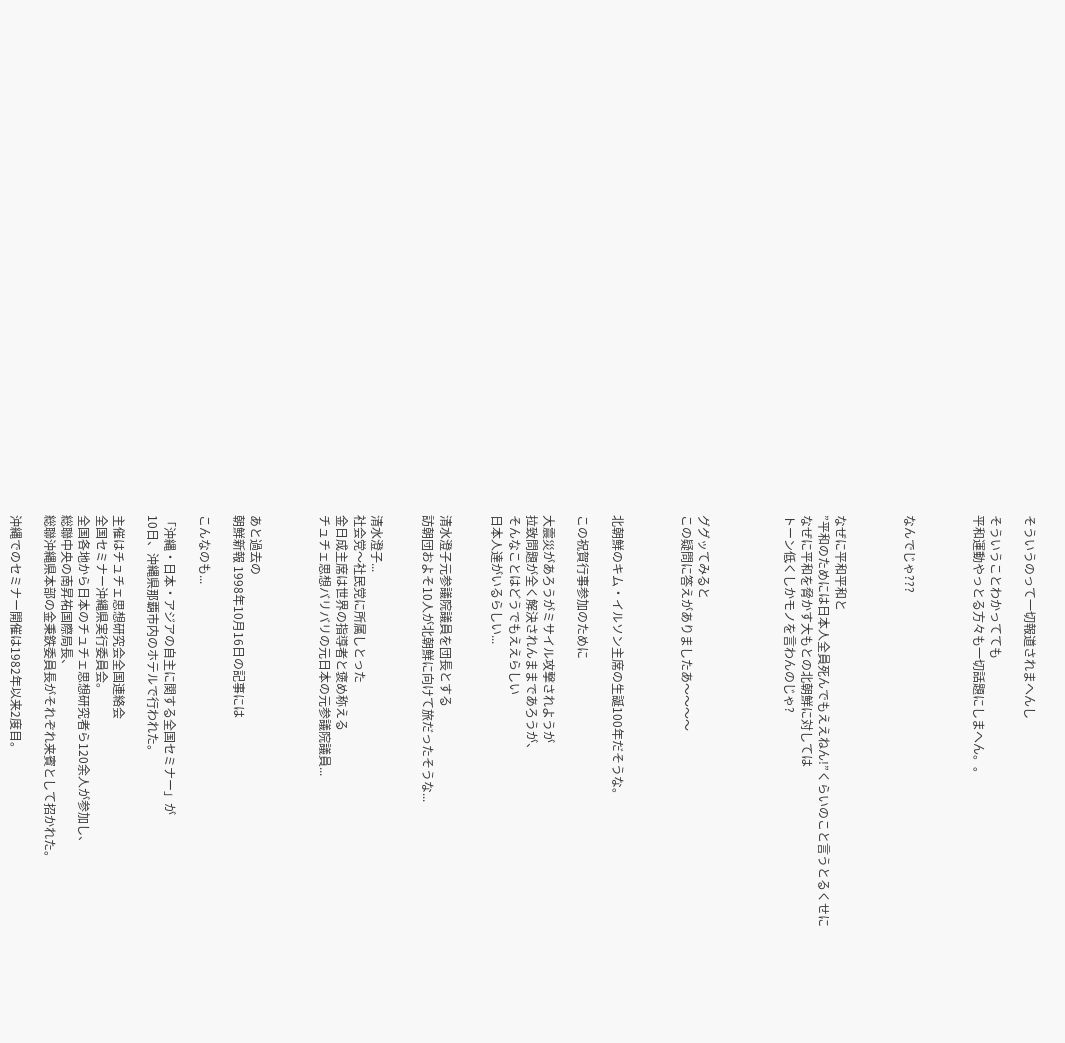そういうのって一切報道されまへんし

そういうことわかってても
平和運動やっとる方々も一切話題にしまへん。。



なんでじゃ???



なぜに平和平和と
”平和のためには日本人全員死んでもええねん!”くらいのこと言うとるくせに
なぜに平和を脅かす大もとの北朝鮮に対しては
トーン低くしかモノを言わんのじゃ?




ググッてみると
この疑問に答えがありましたあ〜〜〜〜



北朝鮮のキム・イルソン主席の生誕100年だそうな。

この祝賀行事参加のために

大震災があろうがミサイル攻撃されようが
拉致問題が全く解決されんままであろうが、
そんなことはどうでもええらしい
日本人達がいるらしい...


清水澄子元参議院議員を団長とする
訪朝団およそ10人が北朝鮮に向けて旅だったそうな...


清水澄子...
社会党〜社民党に所属しとった
金日成主席は世界の指導者と褒め称える
チュチェ思想バリバリの元日本の元参議院議員...



あと過去の
朝鮮新報 1998年10月16日の記事には

こんなのも...

「沖縄・日本・アジアの自主に関する全国セミナー」が
10日、沖縄県那覇市内のホテルで行われた。

主催はチュチェ思想研究会全国連絡会
全国セミナー沖縄県実行委員会。
全国各地から日本のチュチェ思想研究者ら120余人が参加し、
総聯中央の南昇祐国際局長、
総聯沖縄県本部の金秉鉄委員長がそれぞれ来賓として招かれた。

沖縄でのセミナー開催は1982年以来2度目。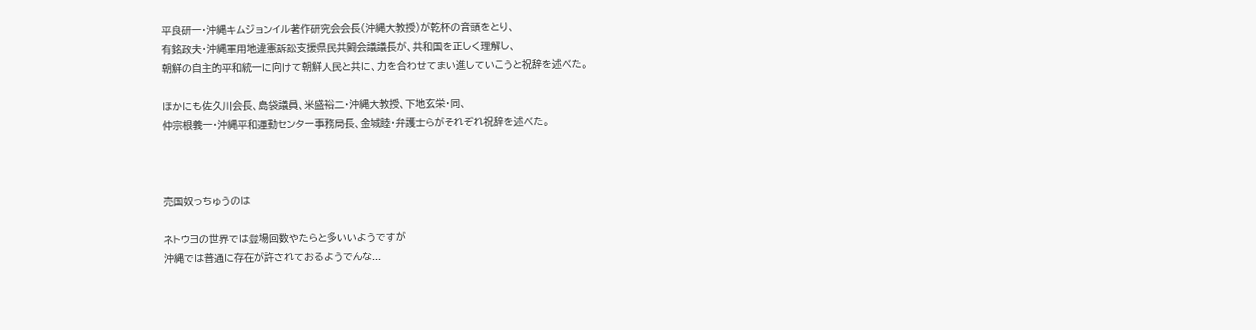平良研一・沖縄キムジョンイル著作研究会会長(沖縄大教授)が乾杯の音頭をとり、
有銘政夫・沖縄軍用地違憲訴訟支援県民共闘会議議長が、共和国を正しく理解し、
朝鮮の自主的平和統一に向けて朝鮮人民と共に、力を合わせてまい進していこうと祝辞を述べた。

ほかにも佐久川会長、島袋議員、米盛裕二・沖縄大教授、下地玄栄・同、
仲宗根義一・沖縄平和運動センター事務局長、金城睦・弁護士らがそれぞれ祝辞を述べた。



売国奴っちゅうのは

ネトウヨの世界では登場回数やたらと多いいようですが
沖縄では普通に存在が許されておるようでんな...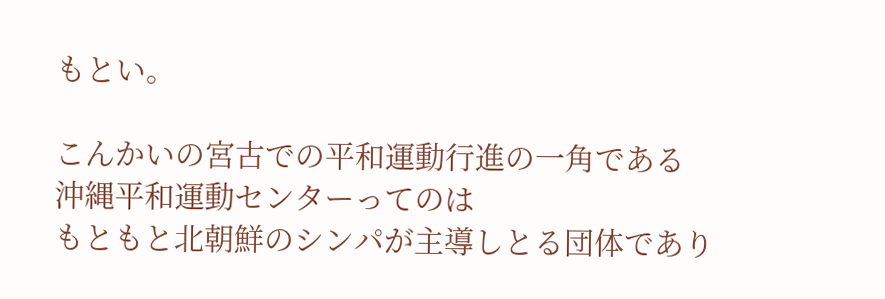もとい。

こんかいの宮古での平和運動行進の一角である
沖縄平和運動センターってのは
もともと北朝鮮のシンパが主導しとる団体であり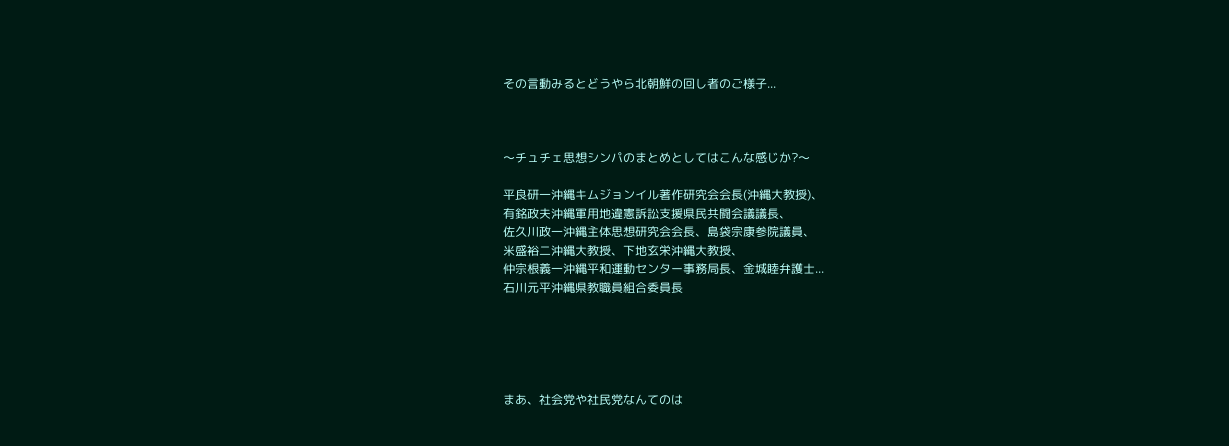その言動みるとどうやら北朝鮮の回し者のご様子...



〜チュチェ思想シンパのまとめとしてはこんな感じか?〜

平良研一沖縄キムジョンイル著作研究会会長(沖縄大教授)、
有銘政夫沖縄軍用地違憲訴訟支援県民共闘会議議長、
佐久川政一沖縄主体思想研究会会長、島袋宗康参院議員、
米盛裕二沖縄大教授、下地玄栄沖縄大教授、
仲宗根義一沖縄平和運動センター事務局長、金城睦弁護士...
石川元平沖縄県教職員組合委員長





まあ、社会党や社民党なんてのは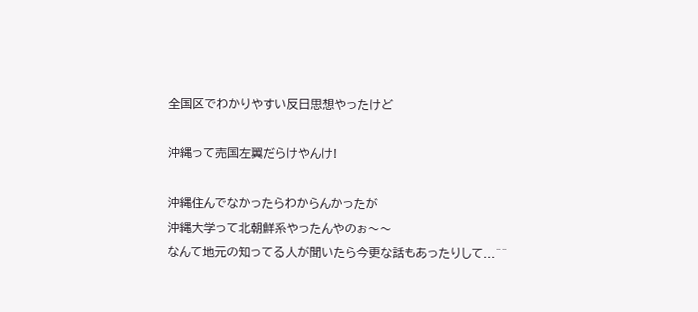全国区でわかりやすい反日思想やったけど

沖縄って売国左翼だらけやんけ!

沖縄住んでなかったらわからんかったが
沖縄大学って北朝鮮系やったんやのぉ〜〜
なんて地元の知ってる人が聞いたら今更な話もあったりして...^^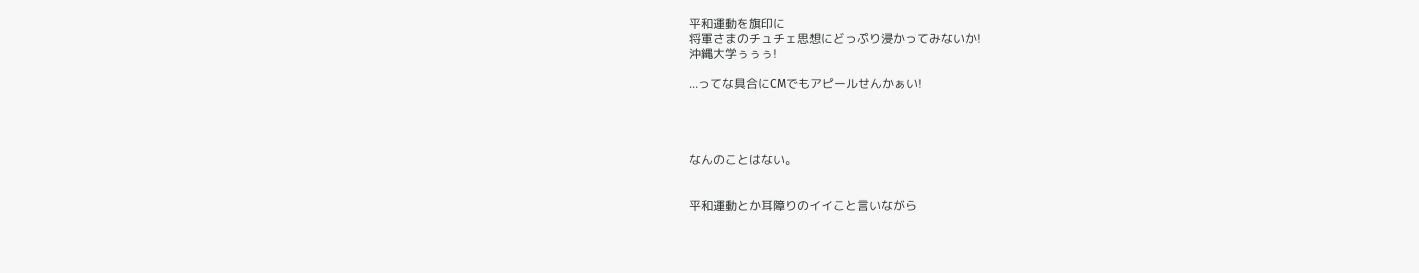平和運動を旗印に
将軍さまのチュチェ思想にどっぷり浸かってみないか!
沖縄大学ぅぅぅ!

...ってな具合にCMでもアピールせんかぁい!




なんのことはない。


平和運動とか耳障りのイイこと言いながら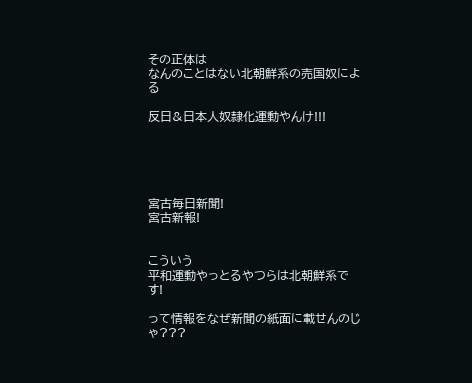その正体は
なんのことはない北朝鮮系の売国奴による

反日&日本人奴隷化運動やんけ!!!





宮古毎日新聞!
宮古新報!


こういう
平和運動やっとるやつらは北朝鮮系です!

って情報をなぜ新聞の紙面に載せんのじゃ???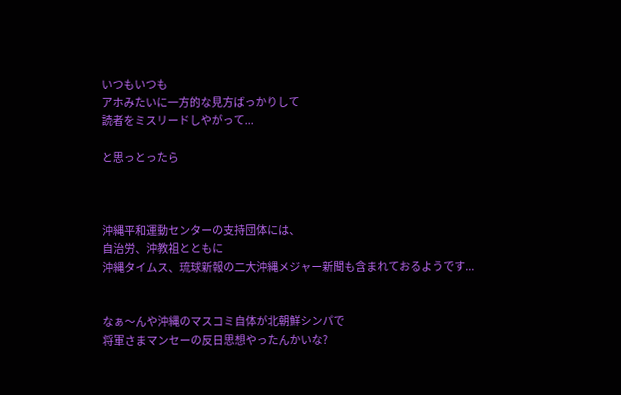いつもいつも
アホみたいに一方的な見方ばっかりして
読者をミスリードしやがって...

と思っとったら



沖縄平和運動センターの支持団体には、
自治労、沖教祖とともに
沖縄タイムス、琉球新報の二大沖縄メジャー新聞も含まれておるようです...


なぁ〜んや沖縄のマスコミ自体が北朝鮮シンパで
将軍さまマンセーの反日思想やったんかいな?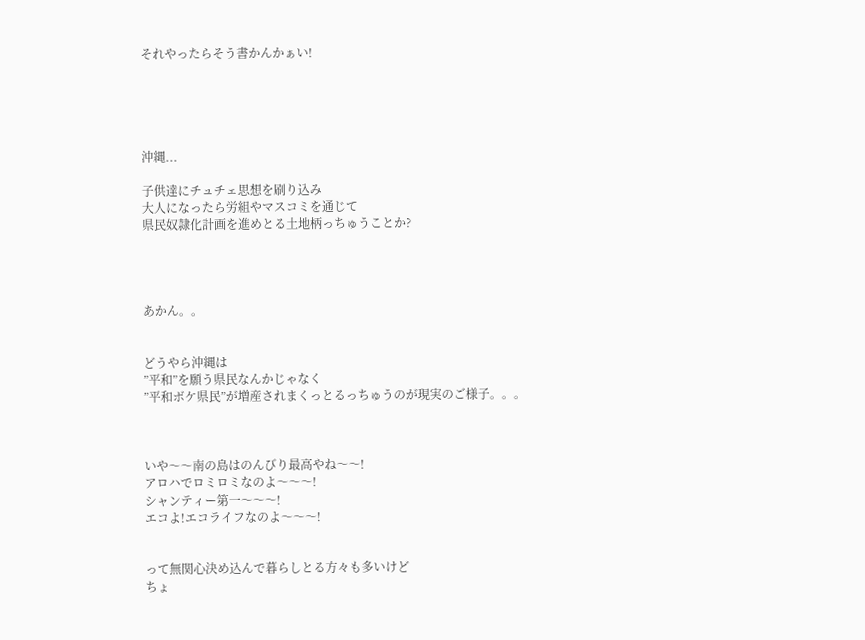それやったらそう書かんかぁい!





沖縄...

子供達にチュチェ思想を刷り込み
大人になったら労組やマスコミを通じて
県民奴隷化計画を進めとる土地柄っちゅうことか?




あかん。。


どうやら沖縄は
”平和”を願う県民なんかじゃなく
”平和ボケ県民”が増産されまくっとるっちゅうのが現実のご様子。。。



いや〜〜南の島はのんびり最高やね〜〜!
アロハでロミロミなのよ〜〜〜!
シャンティー第一〜〜〜!
エコよ!エコライフなのよ〜〜〜!


って無関心決め込んで暮らしとる方々も多いけど
ちょ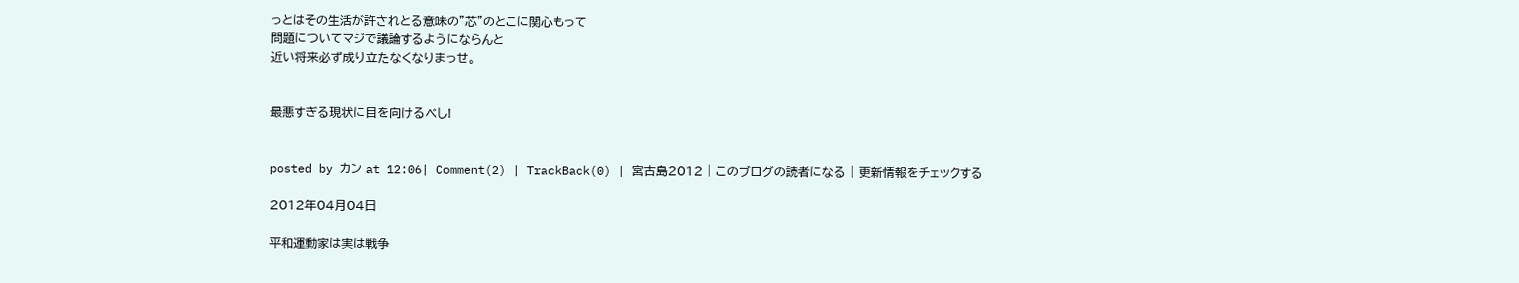っとはその生活が許されとる意味の”芯”のとこに関心もって
問題についてマジで議論するようにならんと
近い将来必ず成り立たなくなりまっせ。


最悪すぎる現状に目を向けるべし!


posted by カン at 12:06| Comment(2) | TrackBack(0) | 宮古島2012 | このブログの読者になる | 更新情報をチェックする

2012年04月04日

平和運動家は実は戦争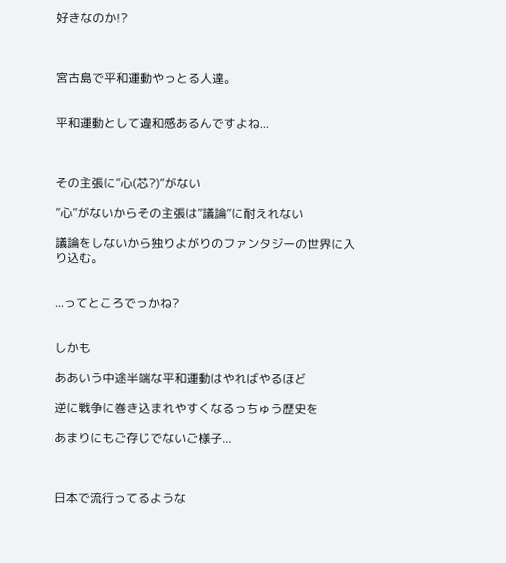好きなのか!?



宮古島で平和運動やっとる人達。


平和運動として違和感あるんですよね...



その主張に”心(芯?)”がない

”心”がないからその主張は”議論”に耐えれない

議論をしないから独りよがりのファンタジーの世界に入り込む。


...ってところでっかね?


しかも

ああいう中途半端な平和運動はやればやるほど

逆に戦争に巻き込まれやすくなるっちゅう歴史を

あまりにもご存じでないご様子...



日本で流行ってるような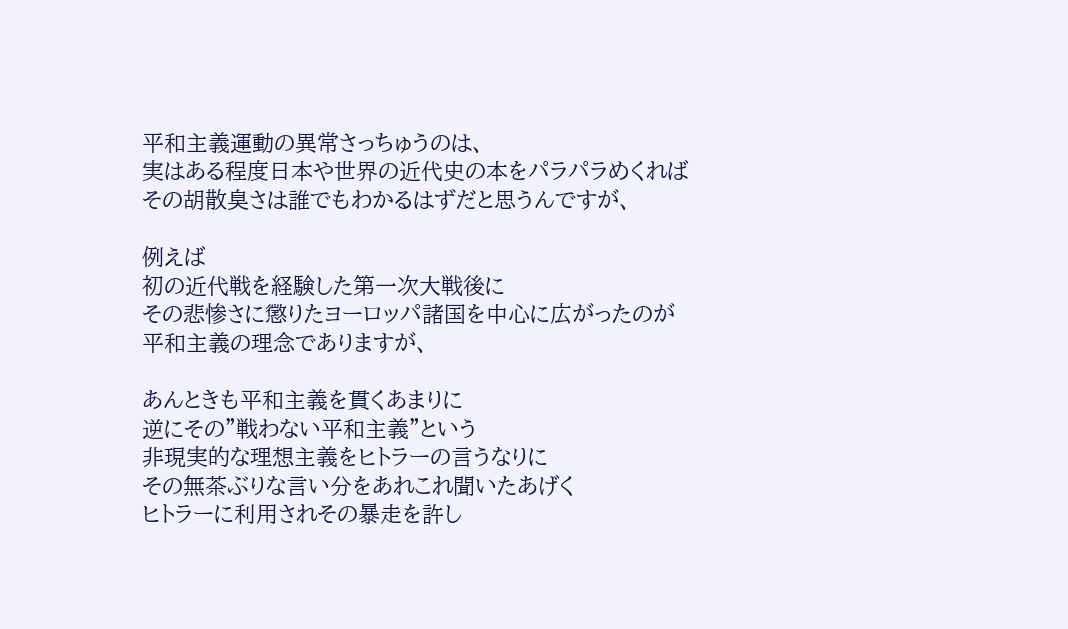平和主義運動の異常さっちゅうのは、
実はある程度日本や世界の近代史の本をパラパラめくれば
その胡散臭さは誰でもわかるはずだと思うんですが、

例えば
初の近代戦を経験した第一次大戦後に
その悲惨さに懲りたヨーロッパ諸国を中心に広がったのが
平和主義の理念でありますが、

あんときも平和主義を貫くあまりに
逆にその”戦わない平和主義”という
非現実的な理想主義をヒトラーの言うなりに
その無茶ぶりな言い分をあれこれ聞いたあげく
ヒトラーに利用されその暴走を許し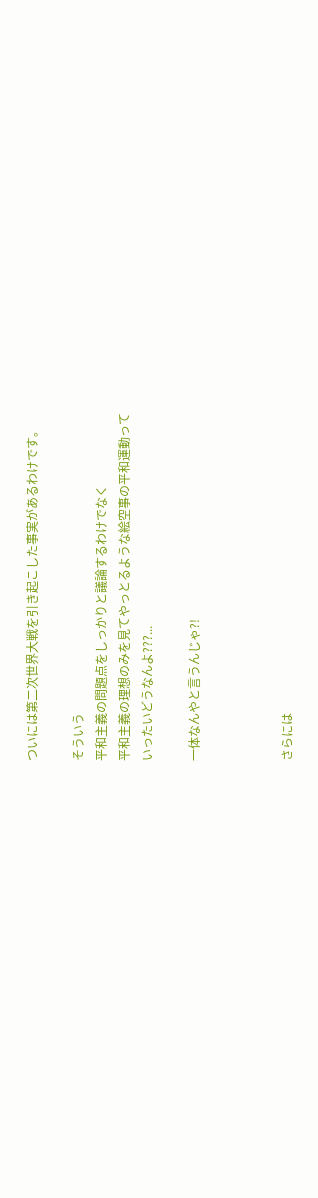ついには第二次世界大戦を引き起こした事実があるわけです。

そういう
平和主義の問題点をしっかりと議論するわけでなく
平和主義の理想のみを見てやっとるような絵空事の平和運動って
いったいどうなんよ???...

一体なんやと言うんじゃ?!



さらには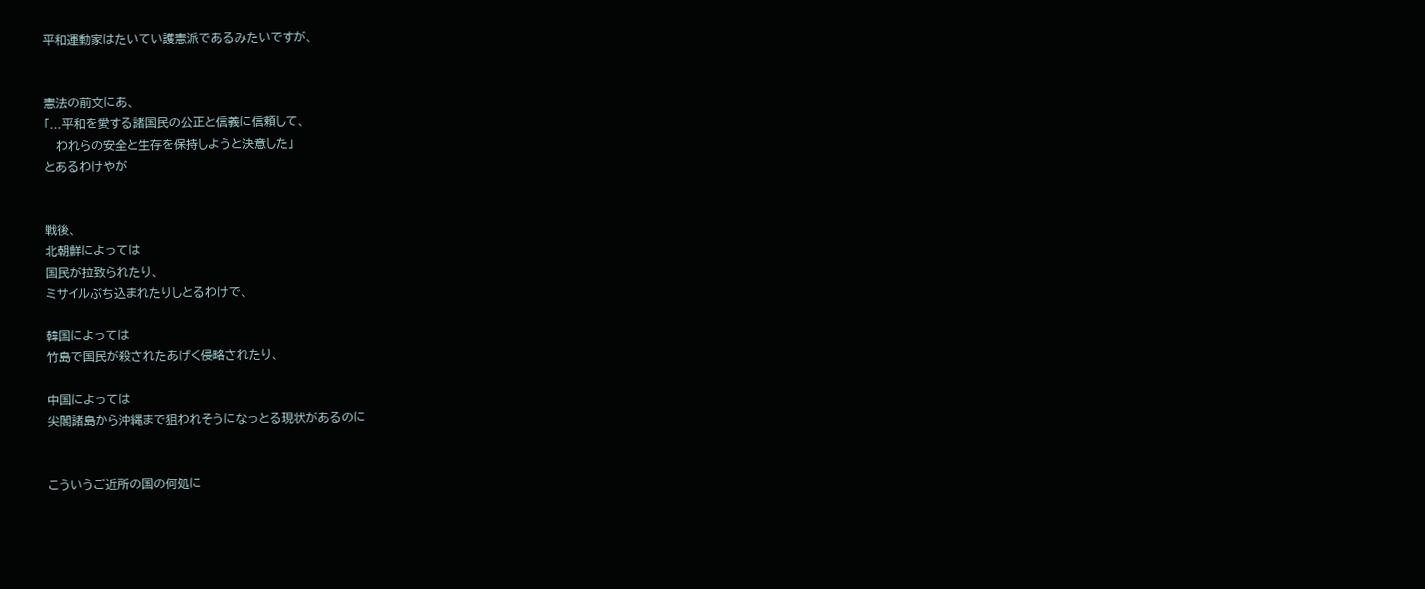平和運動家はたいてい護憲派であるみたいですが、


憲法の前文にあ、
「...平和を愛する諸国民の公正と信義に信頼して、
   われらの安全と生存を保持しようと決意した」
とあるわけやが


戦後、
北朝鮮によっては
国民が拉致られたり、
ミサイルぶち込まれたりしとるわけで、

韓国によっては
竹島で国民が殺されたあげく侵略されたり、

中国によっては
尖閣諸島から沖縄まで狙われそうになっとる現状があるのに


こういうご近所の国の何処に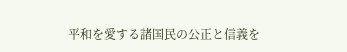平和を愛する諸国民の公正と信義を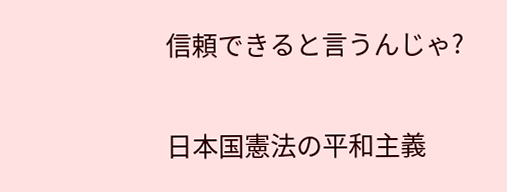信頼できると言うんじゃ?


日本国憲法の平和主義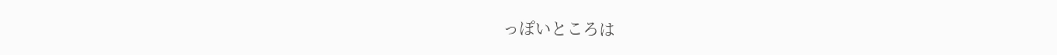っぽいところは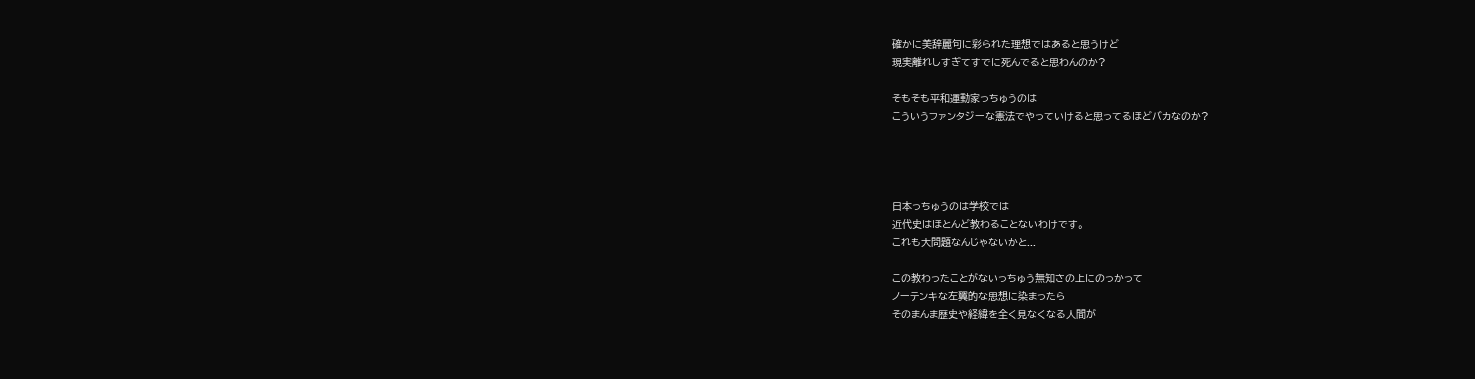確かに美辞麗句に彩られた理想ではあると思うけど
現実離れしすぎてすでに死んでると思わんのか?

そもそも平和運動家っちゅうのは
こういうファンタジーな憲法でやっていけると思ってるほどバカなのか?




日本っちゅうのは学校では
近代史はほとんど教わることないわけです。
これも大問題なんじゃないかと...

この教わったことがないっちゅう無知さの上にのっかって
ノーテンキな左翼的な思想に染まったら
そのまんま歴史や経緯を全く見なくなる人間が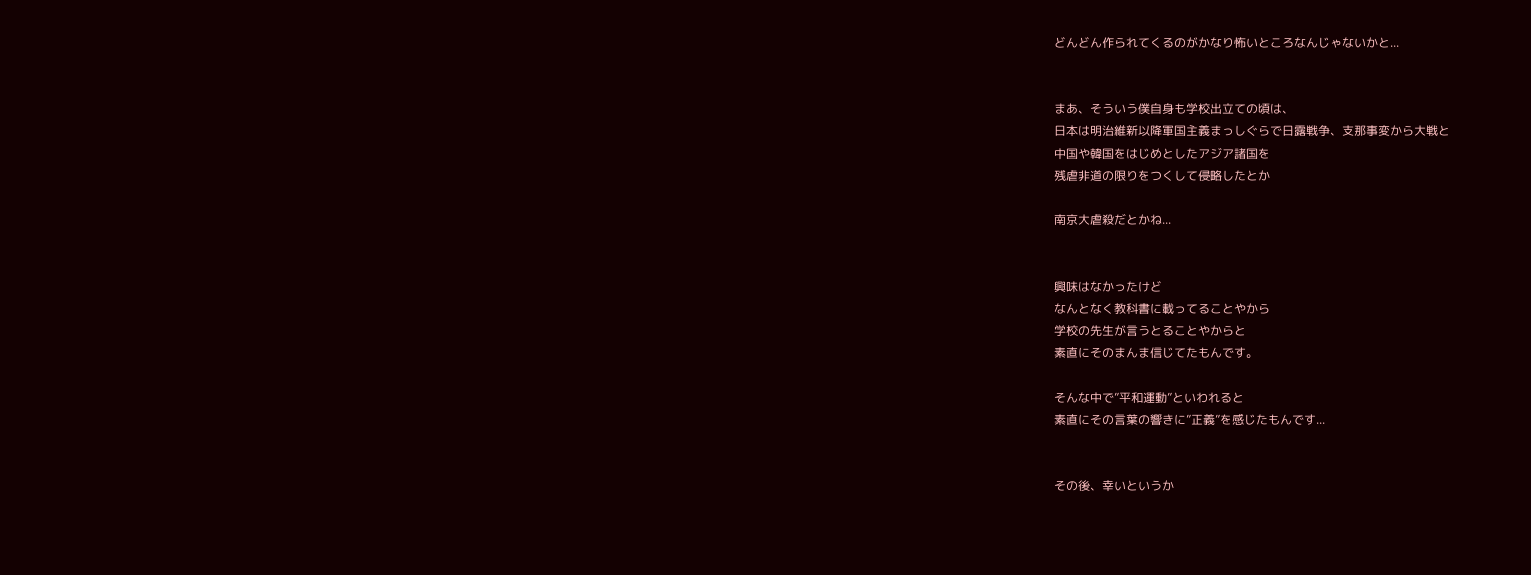どんどん作られてくるのがかなり怖いところなんじゃないかと...


まあ、そういう僕自身も学校出立ての頃は、
日本は明治維新以降軍国主義まっしぐらで日露戦争、支那事変から大戦と
中国や韓国をはじめとしたアジア諸国を
残虐非道の限りをつくして侵略したとか

南京大虐殺だとかね...


興味はなかったけど
なんとなく教科書に載ってることやから
学校の先生が言うとることやからと
素直にそのまんま信じてたもんです。

そんな中で”平和運動”といわれると
素直にその言葉の響きに”正義”を感じたもんです...


その後、幸いというか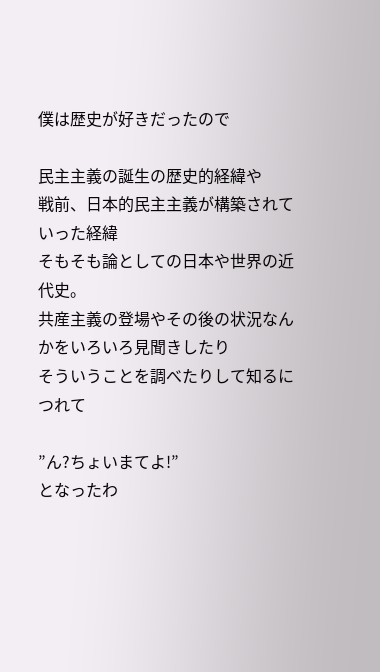僕は歴史が好きだったので

民主主義の誕生の歴史的経緯や
戦前、日本的民主主義が構築されていった経緯
そもそも論としての日本や世界の近代史。
共産主義の登場やその後の状況なんかをいろいろ見聞きしたり
そういうことを調べたりして知るにつれて

”ん?ちょいまてよ!”
となったわ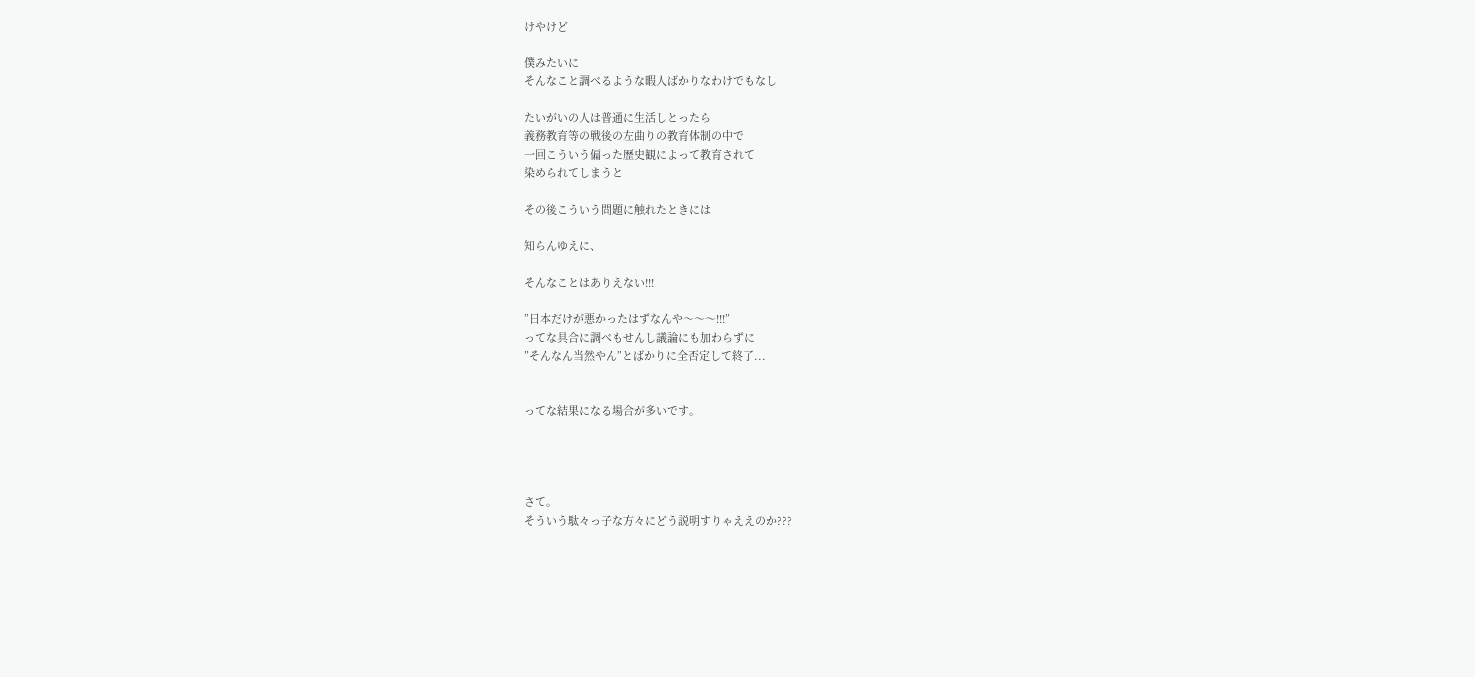けやけど

僕みたいに
そんなこと調べるような暇人ばかりなわけでもなし

たいがいの人は普通に生活しとったら
義務教育等の戦後の左曲りの教育体制の中で
一回こういう偏った歴史観によって教育されて
染められてしまうと

その後こういう問題に触れたときには

知らんゆえに、

そんなことはありえない!!!

”日本だけが悪かったはずなんや〜〜〜!!!”
ってな具合に調べもせんし議論にも加わらずに
”そんなん当然やん”とばかりに全否定して終了...


ってな結果になる場合が多いです。




さて。
そういう駄々っ子な方々にどう説明すりゃええのか???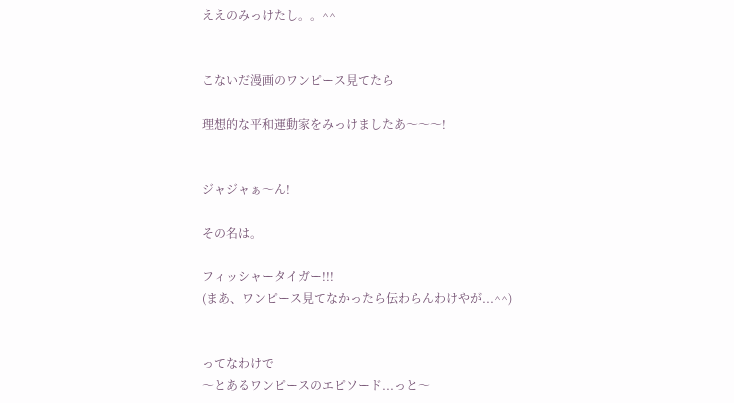ええのみっけたし。。^^


こないだ漫画のワンピース見てたら

理想的な平和運動家をみっけましたあ〜〜〜!


ジャジャぁ〜ん!

その名は。

フィッシャータイガー!!!
(まあ、ワンピース見てなかったら伝わらんわけやが...^^)


ってなわけで
〜とあるワンピースのエピソード...っと〜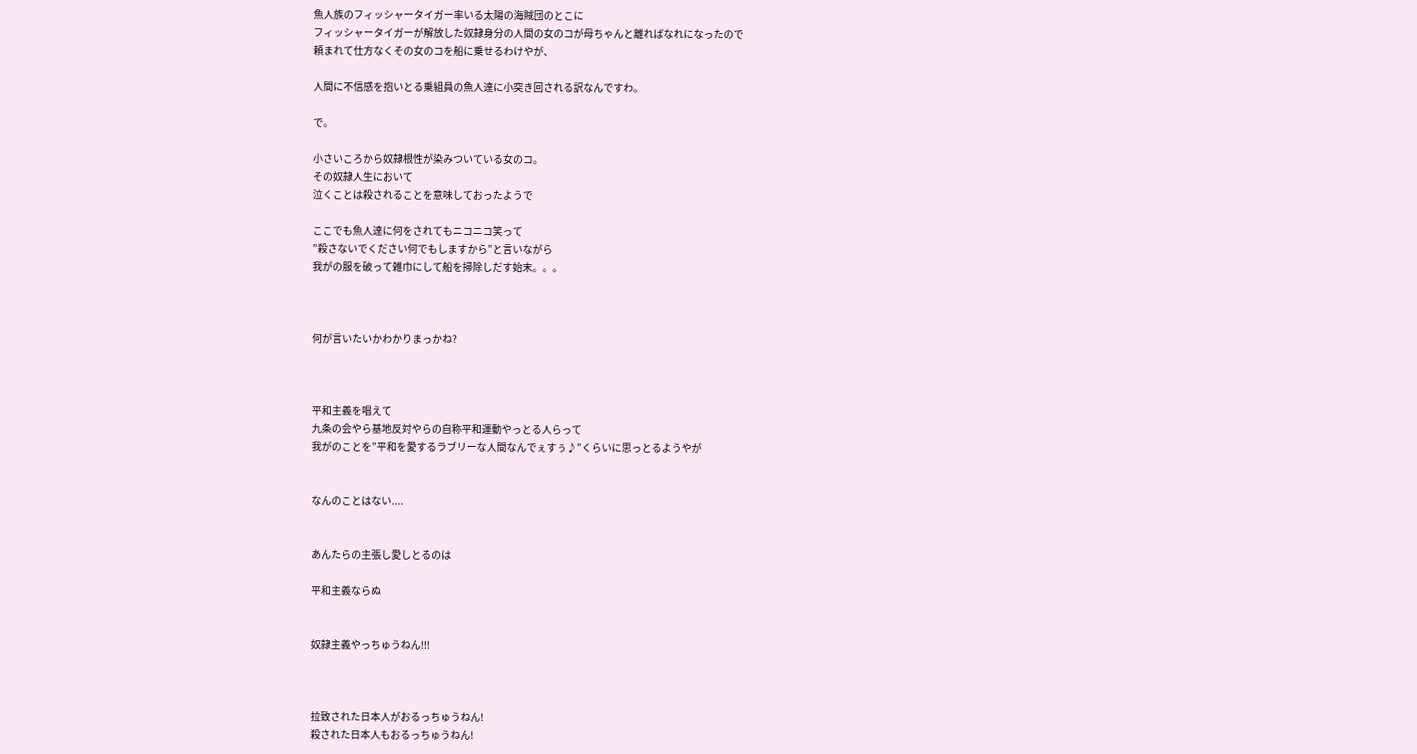魚人族のフィッシャータイガー率いる太陽の海賊団のとこに
フィッシャータイガーが解放した奴隷身分の人間の女のコが母ちゃんと離ればなれになったので
頼まれて仕方なくその女のコを船に乗せるわけやが、

人間に不信感を抱いとる乗組員の魚人達に小突き回される訳なんですわ。

で。

小さいころから奴隷根性が染みついている女のコ。
その奴隷人生において
泣くことは殺されることを意味しておったようで

ここでも魚人達に何をされてもニコニコ笑って
”殺さないでください何でもしますから”と言いながら
我がの服を破って雑巾にして船を掃除しだす始末。。。



何が言いたいかわかりまっかね?



平和主義を唱えて
九条の会やら基地反対やらの自称平和運動やっとる人らって
我がのことを”平和を愛するラブリーな人間なんでぇすぅ♪”くらいに思っとるようやが


なんのことはない....


あんたらの主張し愛しとるのは

平和主義ならぬ


奴隷主義やっちゅうねん!!!



拉致された日本人がおるっちゅうねん!
殺された日本人もおるっちゅうねん!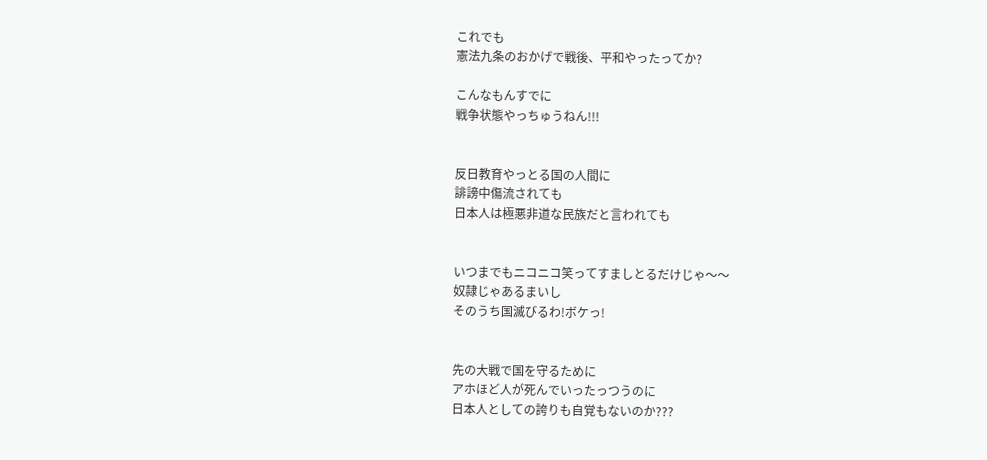これでも
憲法九条のおかげで戦後、平和やったってか?

こんなもんすでに
戦争状態やっちゅうねん!!!


反日教育やっとる国の人間に
誹謗中傷流されても
日本人は極悪非道な民族だと言われても


いつまでもニコニコ笑ってすましとるだけじゃ〜〜
奴隷じゃあるまいし
そのうち国滅びるわ!ボケっ!


先の大戦で国を守るために
アホほど人が死んでいったっつうのに
日本人としての誇りも自覚もないのか???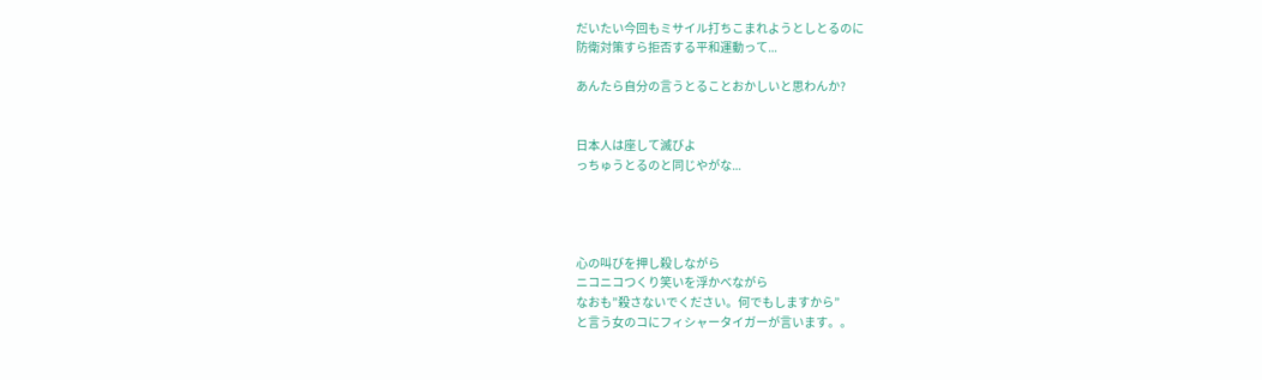だいたい今回もミサイル打ちこまれようとしとるのに
防衛対策すら拒否する平和運動って...

あんたら自分の言うとることおかしいと思わんか?


日本人は座して滅びよ
っちゅうとるのと同じやがな...




心の叫びを押し殺しながら
ニコニコつくり笑いを浮かべながら
なおも”殺さないでください。何でもしますから”
と言う女のコにフィシャータイガーが言います。。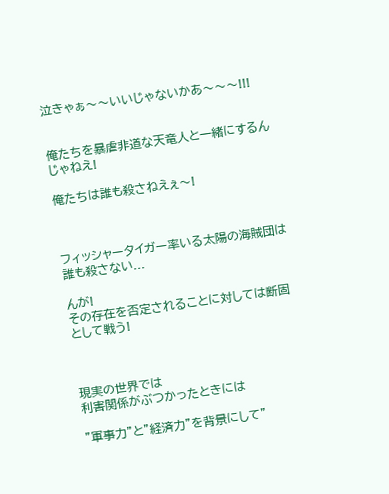泣きゃぁ〜〜いいじゃないかあ〜〜〜!!!


俺たちを暴虐非道な天竜人と一緒にするんじゃねえ!

俺たちは誰も殺さねえぇ〜!



フィッシャータイガー率いる太陽の海賊団は
誰も殺さない...

んが!
その存在を否定されることに対しては断固として戦う!



現実の世界では
利害関係がぶつかったときには

”軍事力”と”経済力”を背景にして”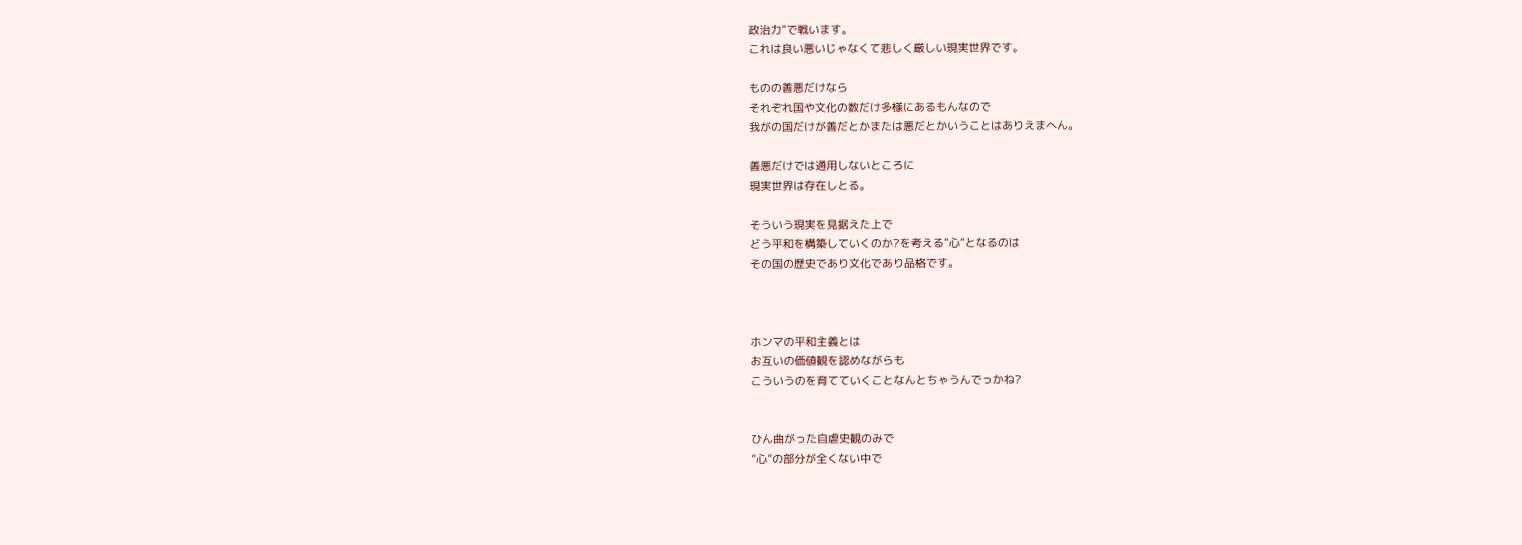政治力”で戦います。
これは良い悪いじゃなくて悲しく厳しい現実世界です。

ものの善悪だけなら
それぞれ国や文化の数だけ多様にあるもんなので
我がの国だけが善だとかまたは悪だとかいうことはありえまへん。

善悪だけでは通用しないところに
現実世界は存在しとる。

そういう現実を見据えた上で
どう平和を構築していくのか?を考える”心”となるのは
その国の歴史であり文化であり品格です。



ホンマの平和主義とは
お互いの価値観を認めながらも
こういうのを育てていくことなんとちゃうんでっかね?


ひん曲がった自虐史観のみで
”心”の部分が全くない中で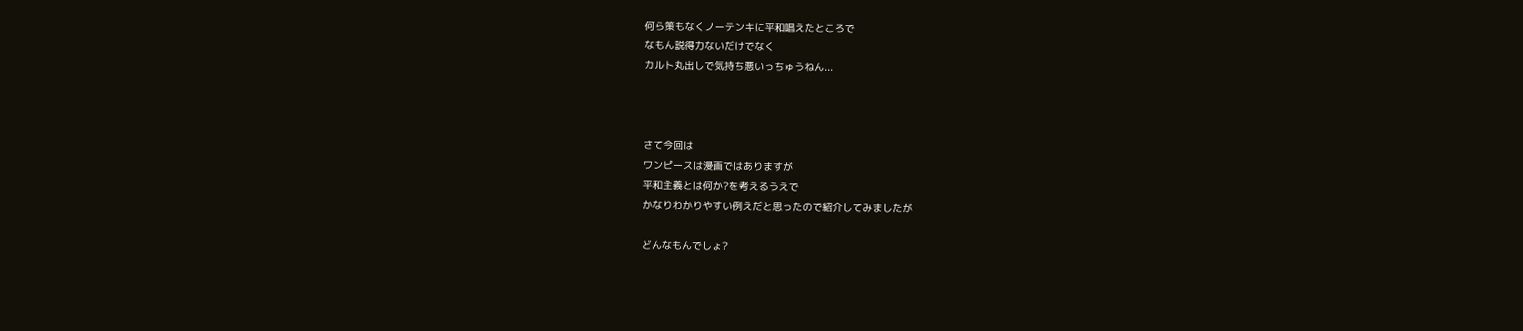何ら策もなくノーテンキに平和唱えたところで
なもん説得力ないだけでなく
カルト丸出しで気持ち悪いっちゅうねん...



さて今回は
ワンピースは漫画ではありますが
平和主義とは何か?を考えるうえで
かなりわかりやすい例えだと思ったので紹介してみましたが

どんなもんでしょ?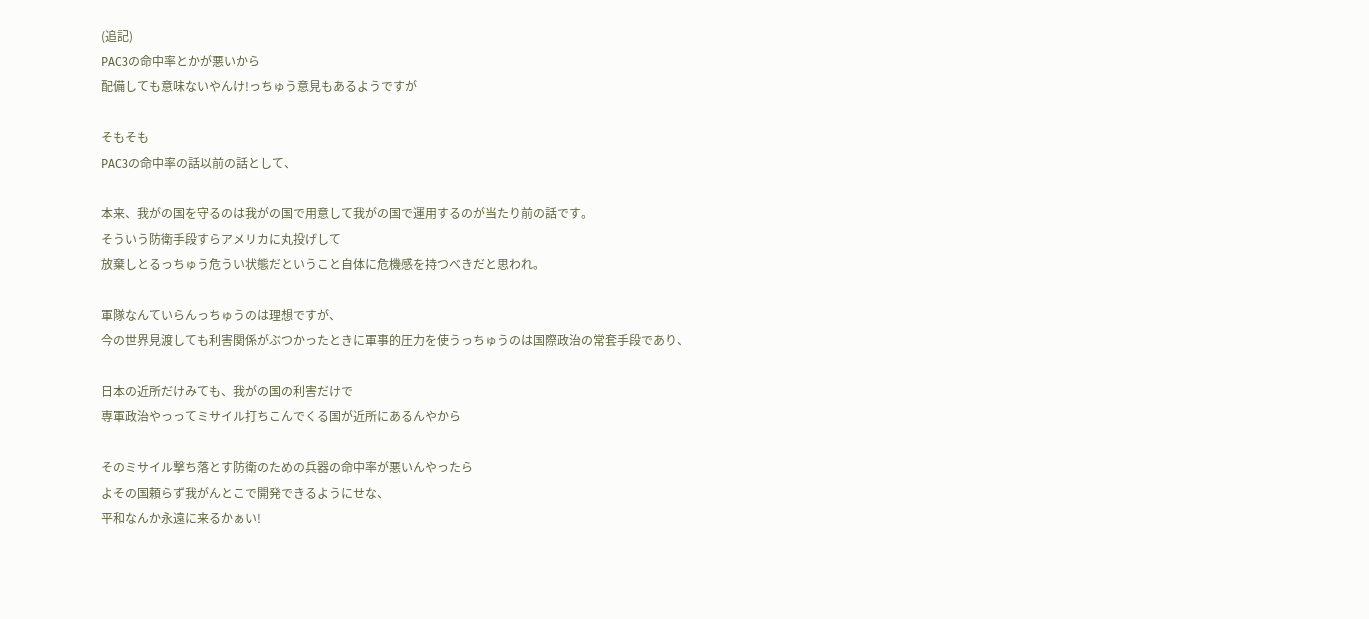(追記)
PAC3の命中率とかが悪いから
配備しても意味ないやんけ!っちゅう意見もあるようですが

そもそも
PAC3の命中率の話以前の話として、

本来、我がの国を守るのは我がの国で用意して我がの国で運用するのが当たり前の話です。
そういう防衛手段すらアメリカに丸投げして
放棄しとるっちゅう危うい状態だということ自体に危機感を持つべきだと思われ。

軍隊なんていらんっちゅうのは理想ですが、
今の世界見渡しても利害関係がぶつかったときに軍事的圧力を使うっちゅうのは国際政治の常套手段であり、

日本の近所だけみても、我がの国の利害だけで
専軍政治やっってミサイル打ちこんでくる国が近所にあるんやから

そのミサイル撃ち落とす防衛のための兵器の命中率が悪いんやったら
よその国頼らず我がんとこで開発できるようにせな、
平和なんか永遠に来るかぁい!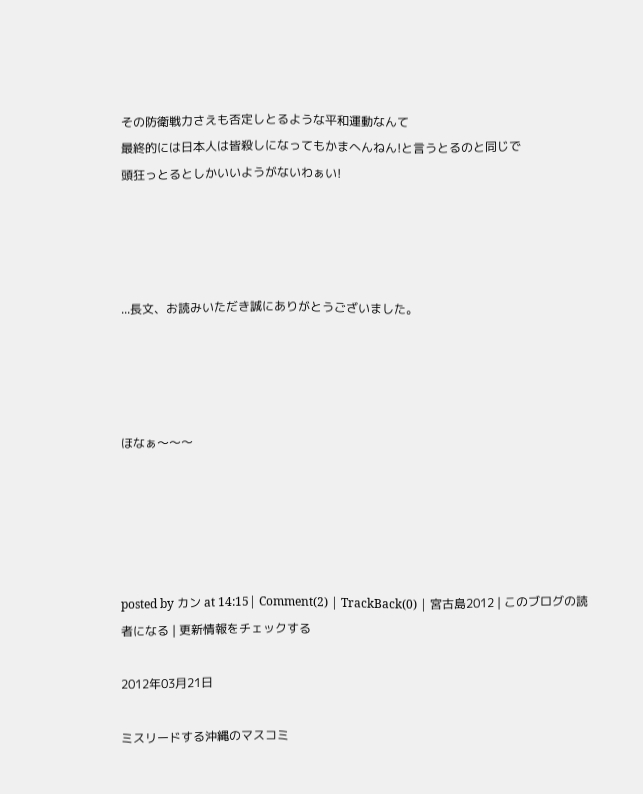その防衛戦力さえも否定しとるような平和運動なんて
最終的には日本人は皆殺しになってもかまへんねん!と言うとるのと同じで
頭狂っとるとしかいいようがないわぁい!




...長文、お読みいただき誠にありがとうございました。




ほなぁ〜〜〜





posted by カン at 14:15| Comment(2) | TrackBack(0) | 宮古島2012 | このブログの読者になる | 更新情報をチェックする

2012年03月21日

ミスリードする沖縄のマスコミ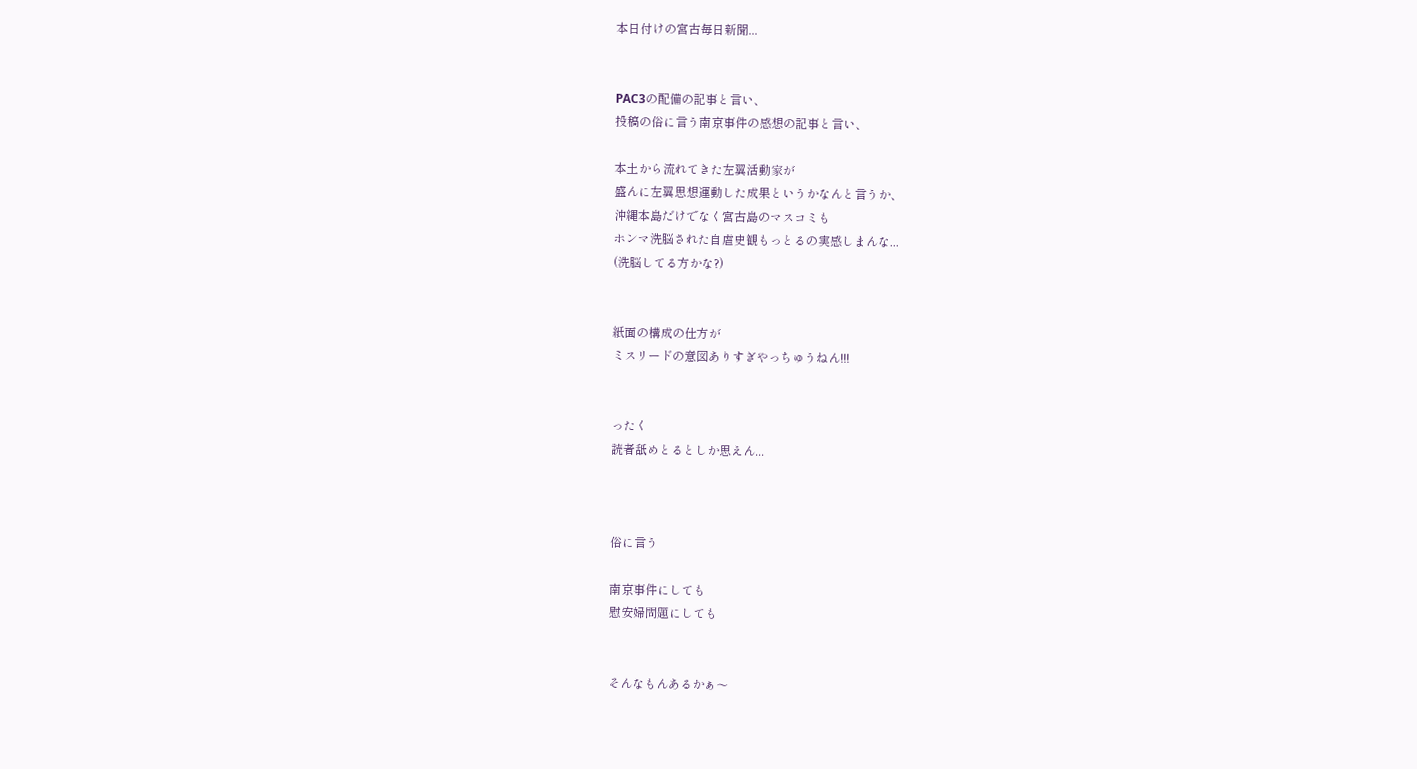本日付けの宮古毎日新聞...


PAC3の配備の記事と言い、
投稿の俗に言う南京事件の感想の記事と言い、

本土から流れてきた左翼活動家が
盛んに左翼思想運動した成果というかなんと言うか、
沖縄本島だけでなく宮古島のマスコミも
ホンマ洗脳された自虐史観もっとるの実感しまんな...
(洗脳してる方かな?)


紙面の構成の仕方が
ミスリードの意図ありすぎやっちゅうねん!!!


ったく
読者舐めとるとしか思えん...



俗に言う

南京事件にしても
慰安婦問題にしても


そんなもんあるかぁ〜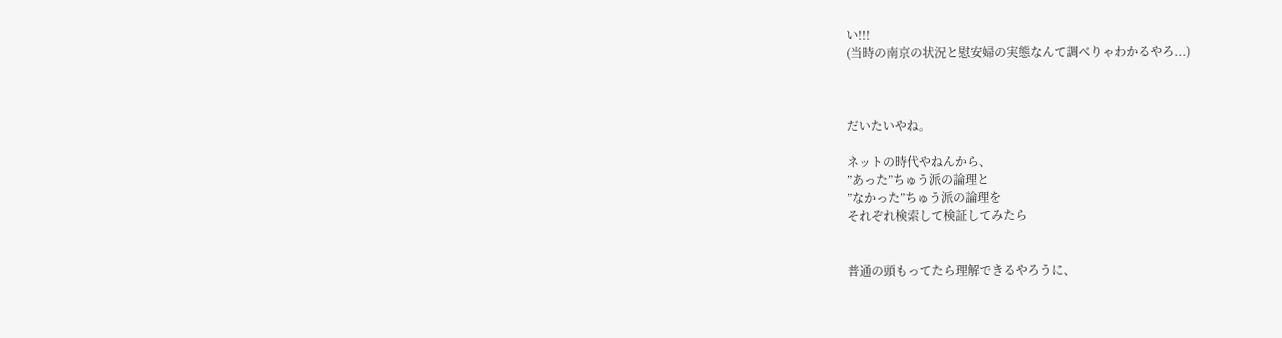い!!!
(当時の南京の状況と慰安婦の実態なんて調べりゃわかるやろ...)



だいたいやね。

ネットの時代やねんから、
”あった”ちゅう派の論理と
”なかった”ちゅう派の論理を
それぞれ検索して検証してみたら


普通の頭もってたら理解できるやろうに、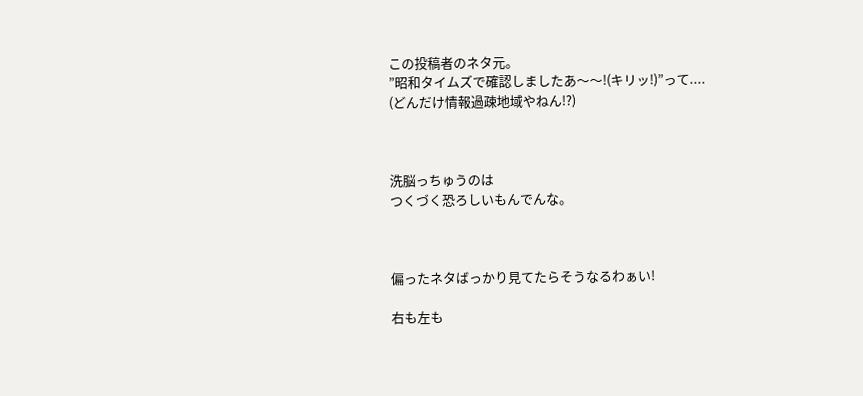この投稿者のネタ元。
”昭和タイムズで確認しましたあ〜〜!(キリッ!)”って....
(どんだけ情報過疎地域やねん!?)



洗脳っちゅうのは
つくづく恐ろしいもんでんな。



偏ったネタばっかり見てたらそうなるわぁい!

右も左も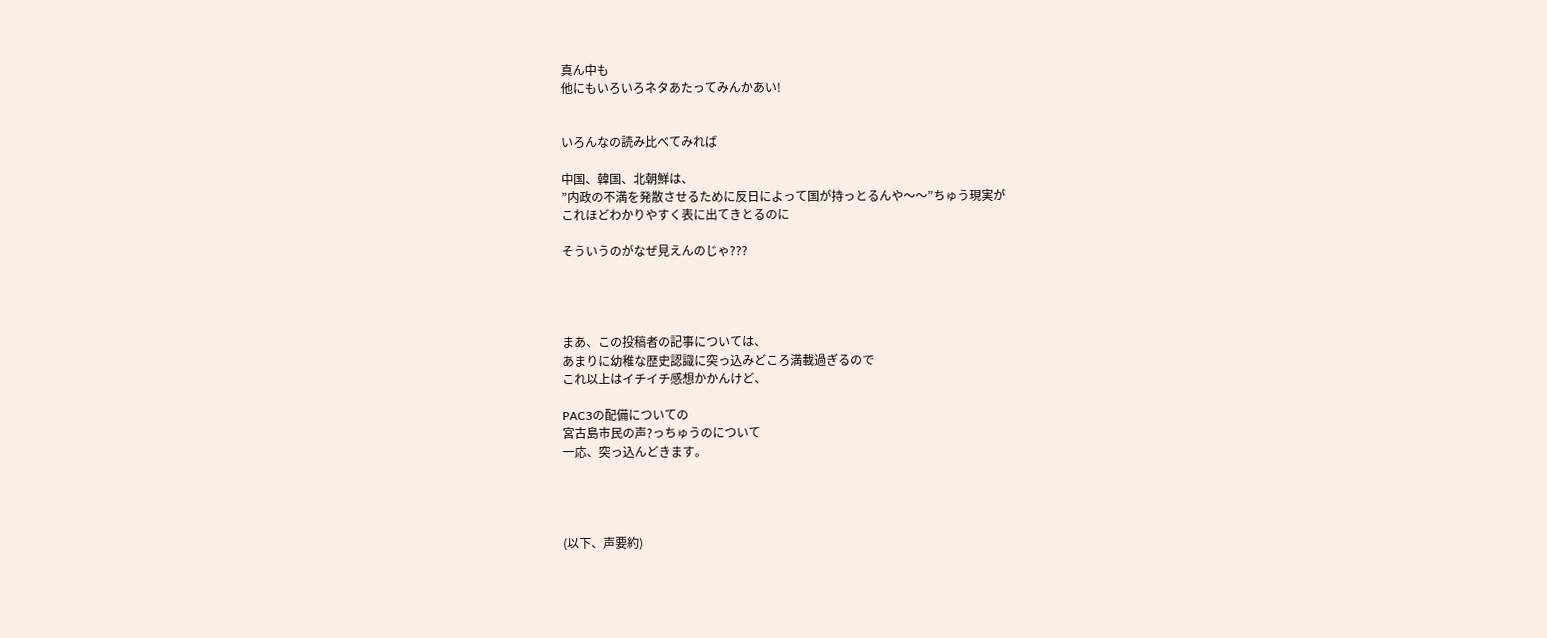真ん中も
他にもいろいろネタあたってみんかあい!


いろんなの読み比べてみれば

中国、韓国、北朝鮮は、
”内政の不満を発散させるために反日によって国が持っとるんや〜〜”ちゅう現実が
これほどわかりやすく表に出てきとるのに

そういうのがなぜ見えんのじゃ???




まあ、この投稿者の記事については、
あまりに幼稚な歴史認識に突っ込みどころ満載過ぎるので
これ以上はイチイチ感想かかんけど、

PAC3の配備についての
宮古島市民の声?っちゅうのについて
一応、突っ込んどきます。




(以下、声要約)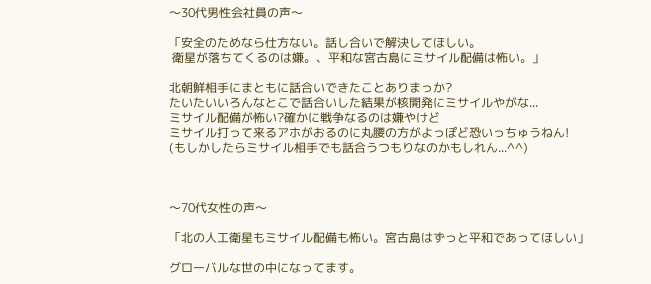〜30代男性会社員の声〜

「安全のためなら仕方ない。話し合いで解決してほしい。
 衛星が落ちてくるのは嫌。、平和な宮古島にミサイル配備は怖い。」

北朝鮮相手にまともに話合いできたことありまっか?
たいたいいろんなとこで話合いした結果が核開発にミサイルやがな...
ミサイル配備が怖い?確かに戦争なるのは嫌やけど
ミサイル打って来るアホがおるのに丸腰の方がよっぽど恐いっちゅうねん!
(もしかしたらミサイル相手でも話合うつもりなのかもしれん...^^)



〜70代女性の声〜

「北の人工衛星もミサイル配備も怖い。宮古島はずっと平和であってほしい」

グローバルな世の中になってます。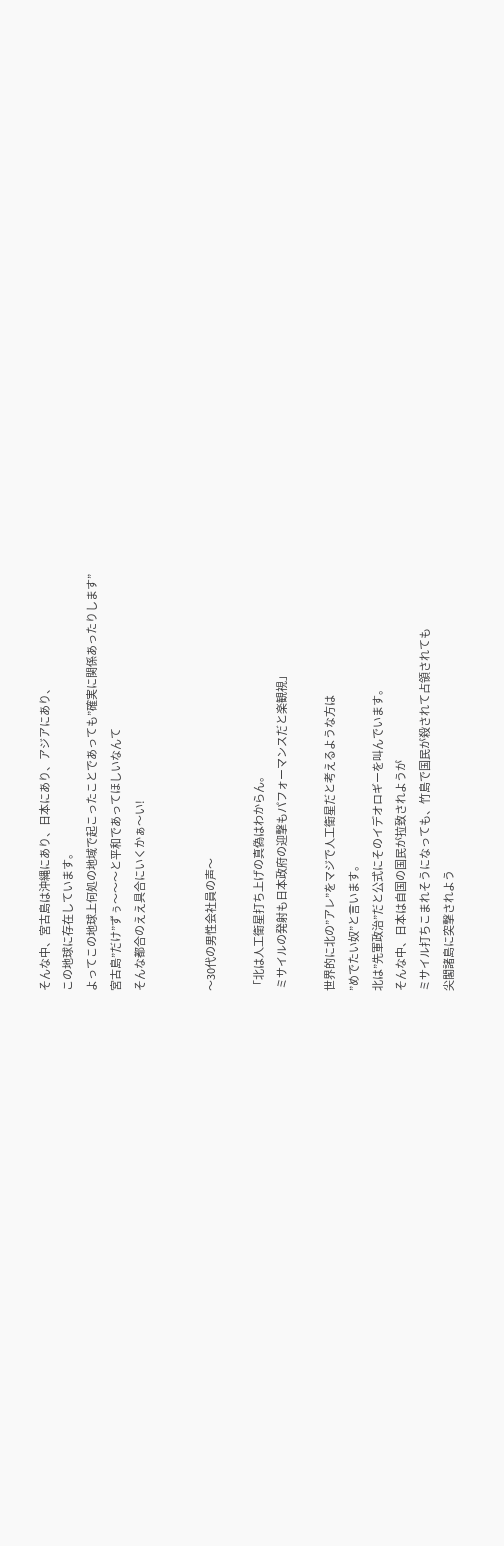そんな中、宮古島は沖縄にあり、日本にあり、アジアにあり、
この地球に存在しています。
よってこの地球上何処の地域で起こったことであっても”確実に関係あったりします”
宮古島”だけ”ずぅ〜〜〜と平和であってほしいなんて
そんな都合のええ具合にいくかぁ〜い!


〜30代の男性会社員の声〜

「北は人工衛星打ち上げの真偽はわからん。
 ミサイルの発射も日本政府の迎撃もパフォーマンスだと楽観視」

世界的に北の”アレ”をマジで人工衛星だと考えるような方は
”めでたい奴”と言います。
北は”先軍政治”だと公式にそのイデオロギーを叫んでいます。
そんな中、日本は自国の国民が拉致されようが
ミサイル打ちこまれそうになっても、竹島で国民が殺されて占領されても
尖閣諸島に突撃されよう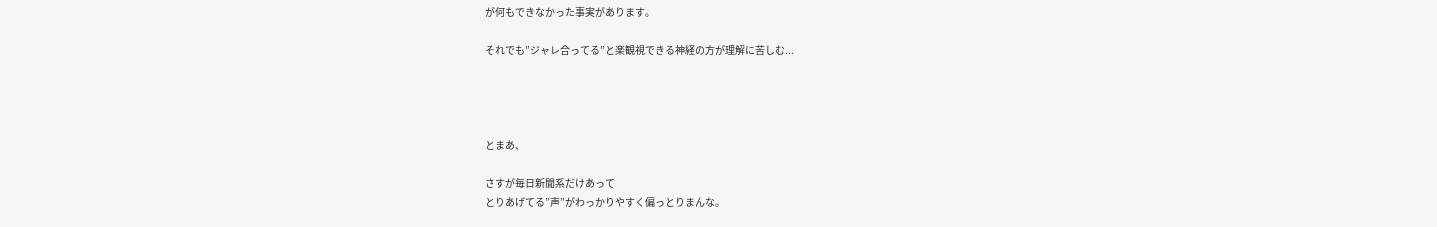が何もできなかった事実があります。

それでも”ジャレ合ってる”と楽観視できる神経の方が理解に苦しむ...




とまあ、

さすが毎日新聞系だけあって
とりあげてる”声”がわっかりやすく偏っとりまんな。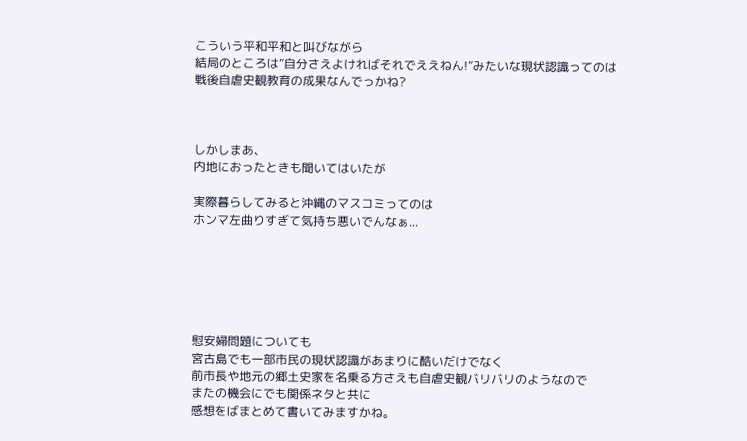こういう平和平和と叫びながら
結局のところは”自分さえよければそれでええねん!”みたいな現状認識ってのは
戦後自虐史観教育の成果なんでっかね?



しかしまあ、
内地におったときも聞いてはいたが

実際暮らしてみると沖縄のマスコミってのは
ホンマ左曲りすぎて気持ち悪いでんなぁ...






慰安婦問題についても
宮古島でも一部市民の現状認識があまりに酷いだけでなく
前市長や地元の郷土史家を名乗る方さえも自虐史観バリバリのようなので
またの機会にでも関係ネタと共に
感想をばまとめて書いてみますかね。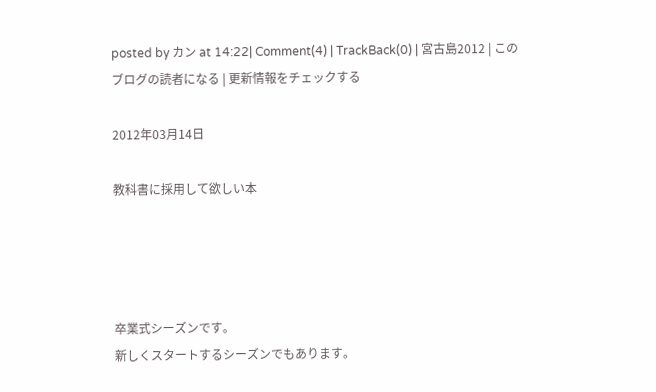posted by カン at 14:22| Comment(4) | TrackBack(0) | 宮古島2012 | このブログの読者になる | 更新情報をチェックする

2012年03月14日

教科書に採用して欲しい本




卒業式シーズンです。
新しくスタートするシーズンでもあります。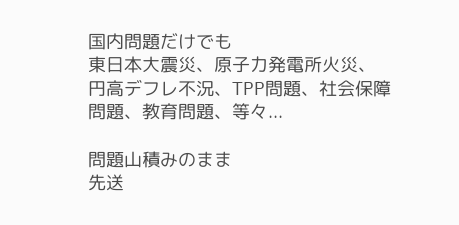国内問題だけでも
東日本大震災、原子力発電所火災、
円高デフレ不況、TPP問題、社会保障問題、教育問題、等々...

問題山積みのまま
先送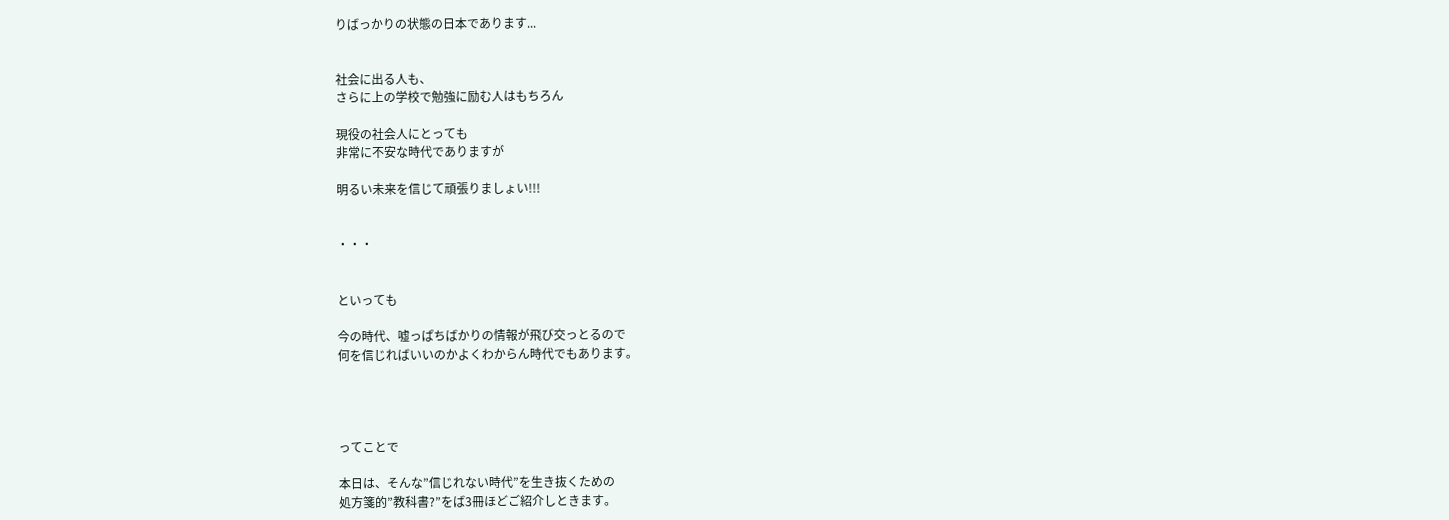りばっかりの状態の日本であります...


社会に出る人も、
さらに上の学校で勉強に励む人はもちろん

現役の社会人にとっても
非常に不安な時代でありますが

明るい未来を信じて頑張りましょい!!!


・・・


といっても

今の時代、嘘っぱちばかりの情報が飛び交っとるので
何を信じればいいのかよくわからん時代でもあります。




ってことで

本日は、そんな”信じれない時代”を生き抜くための
処方箋的”教科書?”をば3冊ほどご紹介しときます。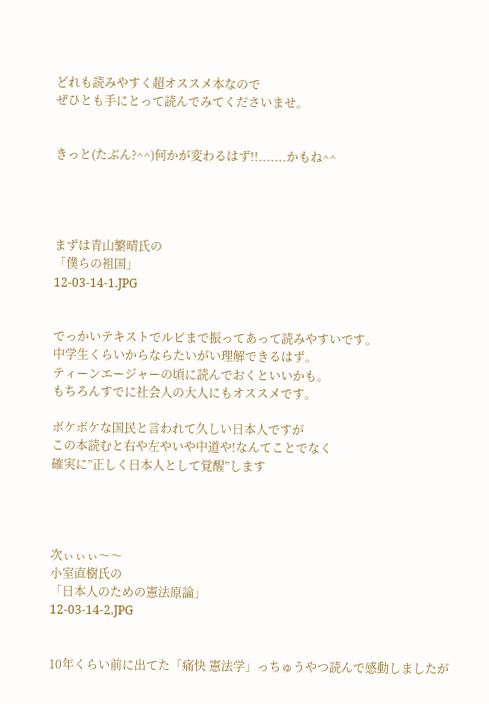どれも読みやすく超オススメ本なので
ぜひとも手にとって読んでみてくださいませ。


きっと(たぶん?^^)何かが変わるはず!!.......かもね^^




まずは青山繁晴氏の
「僕らの祖国」
12-03-14-1.JPG


でっかいテキストでルビまで振ってあって読みやすいです。
中学生くらいからならたいがい理解できるはず。
ティーンエージャーの頃に読んでおくといいかも。
もちろんすでに社会人の大人にもオススメです。

ボケボケな国民と言われて久しい日本人ですが
この本読むと右や左やいや中道や!なんてことでなく
確実に”正しく日本人として覚醒”します




次ぃぃぃ〜〜
小室直樹氏の
「日本人のための憲法原論」
12-03-14-2.JPG


10年くらい前に出てた「痛快 憲法学」っちゅうやつ読んで感動しましたが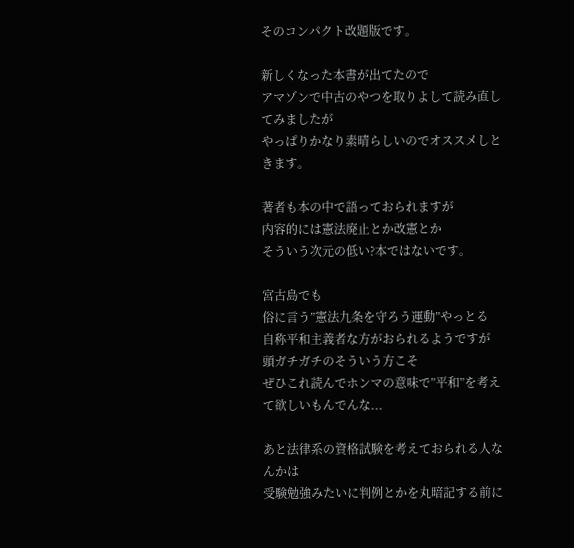そのコンパクト改題版です。

新しくなった本書が出てたので
アマゾンで中古のやつを取りよして読み直してみましたが
やっぱりかなり素晴らしいのでオススメしときます。

著者も本の中で語っておられますが
内容的には憲法廃止とか改憲とか
そういう次元の低い?本ではないです。

宮古島でも
俗に言う”憲法九条を守ろう運動”やっとる
自称平和主義者な方がおられるようですが
頭ガチガチのそういう方こそ
ぜひこれ読んでホンマの意味で”平和”を考えて欲しいもんでんな...

あと法律系の資格試験を考えておられる人なんかは
受験勉強みたいに判例とかを丸暗記する前に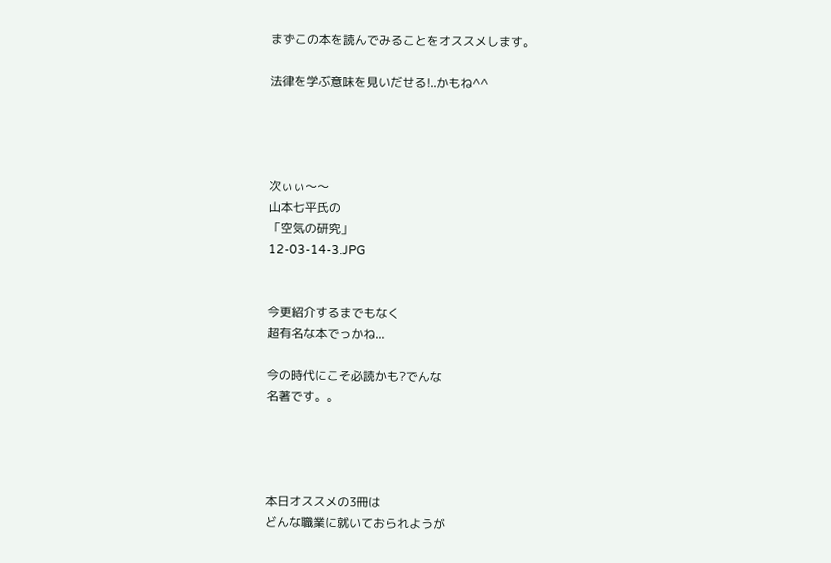まずこの本を読んでみることをオススメします。

法律を学ぶ意味を見いだせる!..かもね^^




次ぃぃ〜〜
山本七平氏の
「空気の研究」
12-03-14-3.JPG


今更紹介するまでもなく
超有名な本でっかね...

今の時代にこそ必読かも?でんな
名著です。。




本日オススメの3冊は
どんな職業に就いておられようが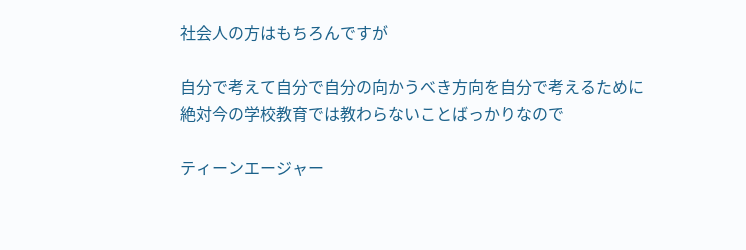社会人の方はもちろんですが

自分で考えて自分で自分の向かうべき方向を自分で考えるために
絶対今の学校教育では教わらないことばっかりなので

ティーンエージャー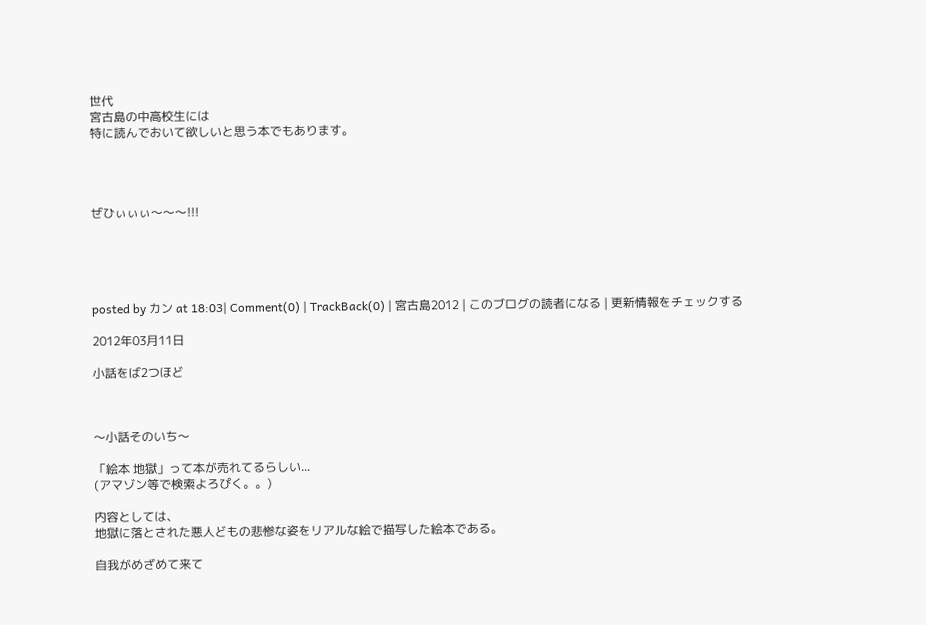世代
宮古島の中高校生には
特に読んでおいて欲しいと思う本でもあります。




ぜひぃぃぃ〜〜〜!!!





posted by カン at 18:03| Comment(0) | TrackBack(0) | 宮古島2012 | このブログの読者になる | 更新情報をチェックする

2012年03月11日

小話をば2つほど



〜小話そのいち〜

「絵本 地獄」って本が売れてるらしい...
(アマゾン等で検索よろぴく。。)

内容としては、
地獄に落とされた悪人どもの悲惨な姿をリアルな絵で描写した絵本である。

自我がめざめて来て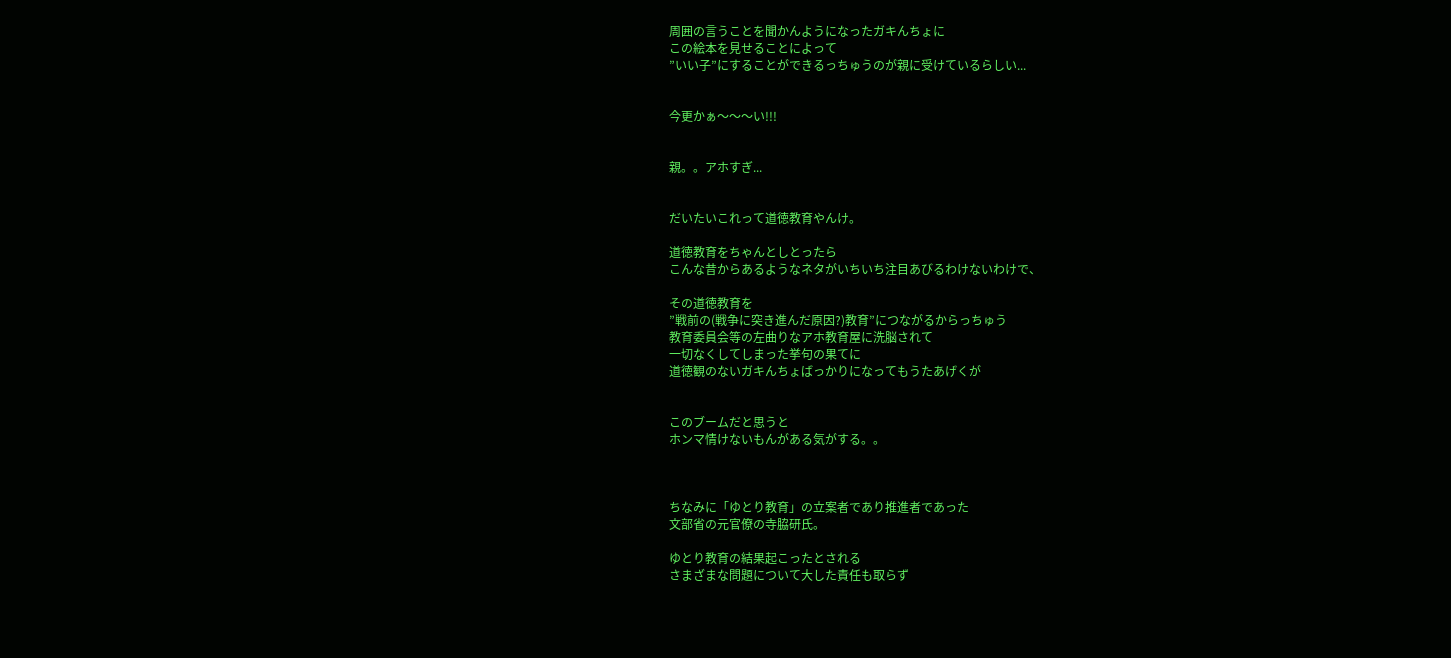周囲の言うことを聞かんようになったガキんちょに
この絵本を見せることによって
”いい子”にすることができるっちゅうのが親に受けているらしい...


今更かぁ〜〜〜い!!!


親。。アホすぎ...


だいたいこれって道徳教育やんけ。

道徳教育をちゃんとしとったら
こんな昔からあるようなネタがいちいち注目あびるわけないわけで、

その道徳教育を
”戦前の(戦争に突き進んだ原因?)教育”につながるからっちゅう
教育委員会等の左曲りなアホ教育屋に洗脳されて
一切なくしてしまった挙句の果てに
道徳観のないガキんちょばっかりになってもうたあげくが


このブームだと思うと
ホンマ情けないもんがある気がする。。



ちなみに「ゆとり教育」の立案者であり推進者であった
文部省の元官僚の寺脇研氏。

ゆとり教育の結果起こったとされる
さまざまな問題について大した責任も取らず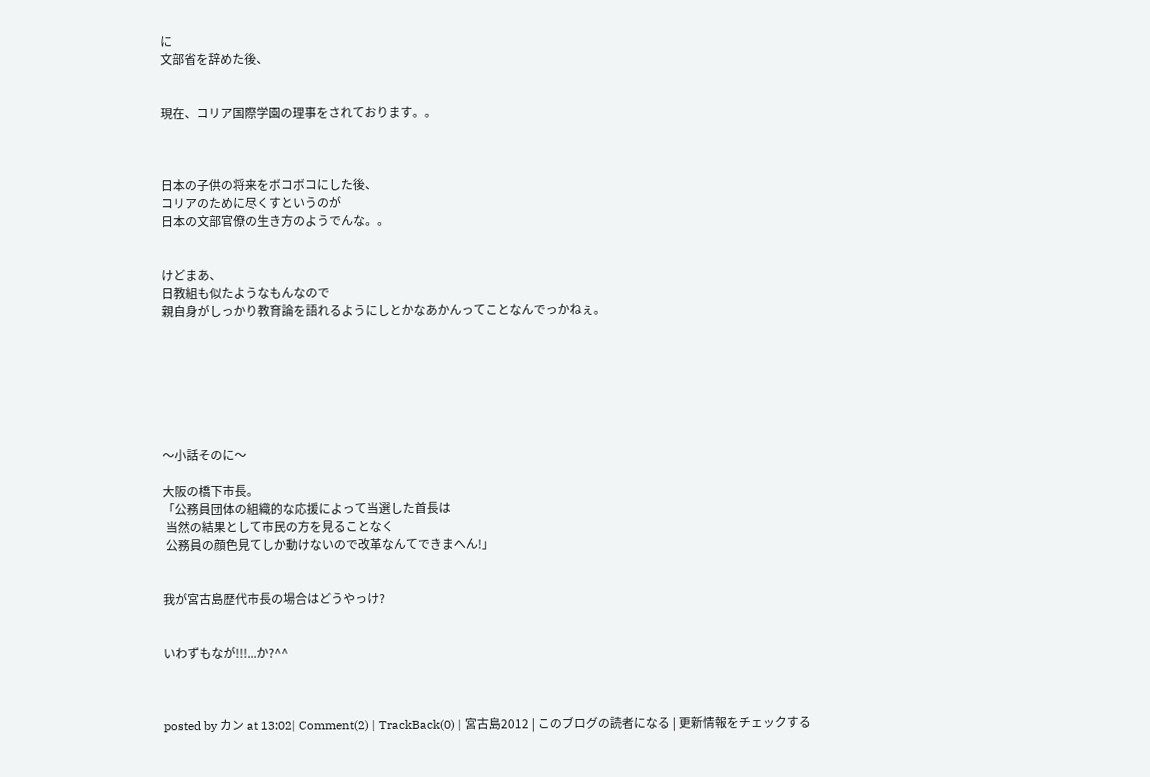に
文部省を辞めた後、


現在、コリア国際学園の理事をされております。。



日本の子供の将来をボコボコにした後、
コリアのために尽くすというのが
日本の文部官僚の生き方のようでんな。。


けどまあ、
日教組も似たようなもんなので
親自身がしっかり教育論を語れるようにしとかなあかんってことなんでっかねぇ。







〜小話そのに〜

大阪の橋下市長。
「公務員団体の組織的な応援によって当選した首長は
 当然の結果として市民の方を見ることなく
 公務員の顔色見てしか動けないので改革なんてできまへん!」


我が宮古島歴代市長の場合はどうやっけ?


いわずもなが!!!...か?^^



posted by カン at 13:02| Comment(2) | TrackBack(0) | 宮古島2012 | このブログの読者になる | 更新情報をチェックする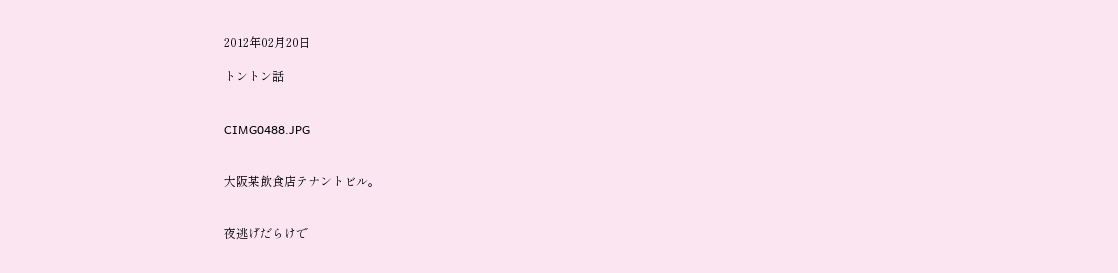2012年02月20日

トントン話


CIMG0488.JPG


大阪某飲食店テナントビル。


夜逃げだらけで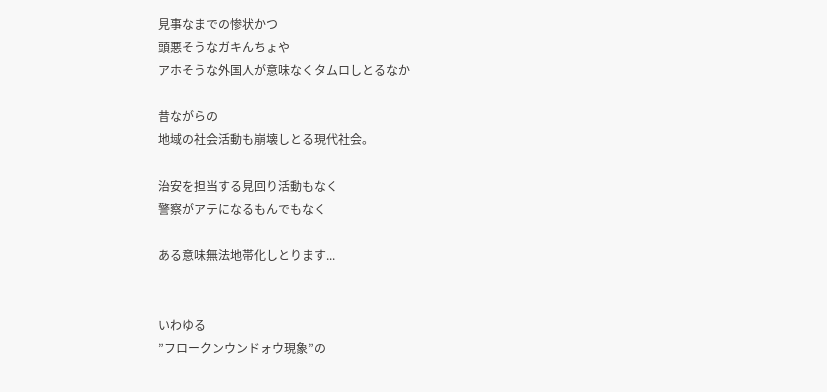見事なまでの惨状かつ
頭悪そうなガキんちょや
アホそうな外国人が意味なくタムロしとるなか

昔ながらの
地域の社会活動も崩壊しとる現代社会。

治安を担当する見回り活動もなく
警察がアテになるもんでもなく

ある意味無法地帯化しとります...


いわゆる
”フロークンウンドォウ現象”の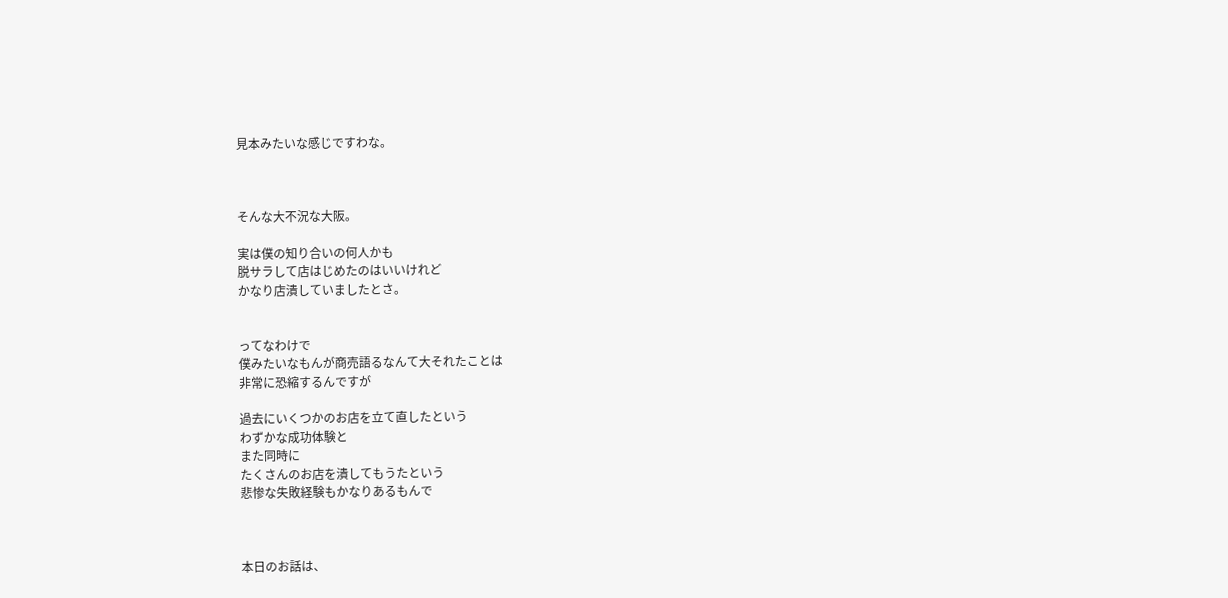見本みたいな感じですわな。



そんな大不況な大阪。

実は僕の知り合いの何人かも
脱サラして店はじめたのはいいけれど
かなり店潰していましたとさ。


ってなわけで
僕みたいなもんが商売語るなんて大それたことは
非常に恐縮するんですが

過去にいくつかのお店を立て直したという
わずかな成功体験と
また同時に
たくさんのお店を潰してもうたという
悲惨な失敗経験もかなりあるもんで



本日のお話は、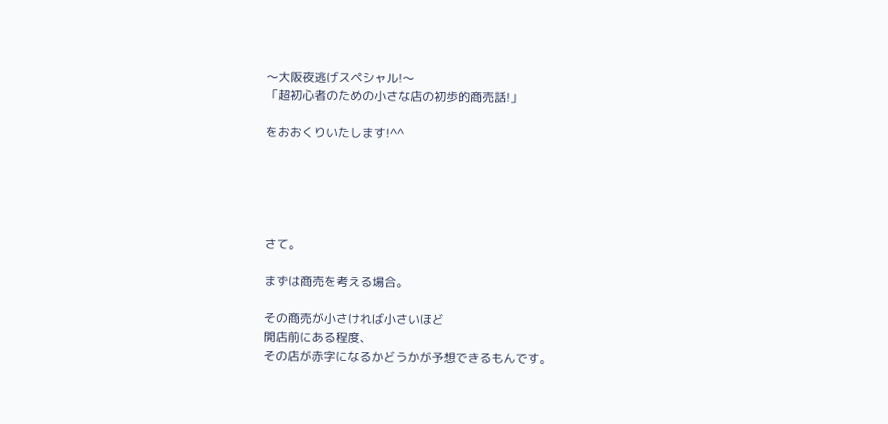〜大阪夜逃げスペシャル!〜
「超初心者のための小さな店の初歩的商売話!」

をおおくりいたします!^^





さて。

まずは商売を考える場合。

その商売が小さければ小さいほど
開店前にある程度、
その店が赤字になるかどうかが予想できるもんです。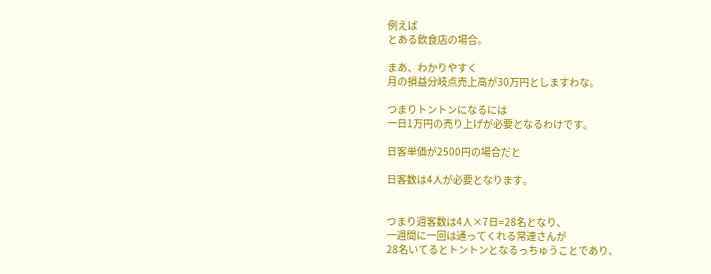例えば
とある飲食店の場合。

まあ、わかりやすく
月の損益分岐点売上高が30万円としますわな。

つまりトントンになるには
一日1万円の売り上げが必要となるわけです。

日客単価が2500円の場合だと

日客数は4人が必要となります。


つまり週客数は4人×7日=28名となり、
一週間に一回は通ってくれる常連さんが
28名いてるとトントンとなるっちゅうことであり、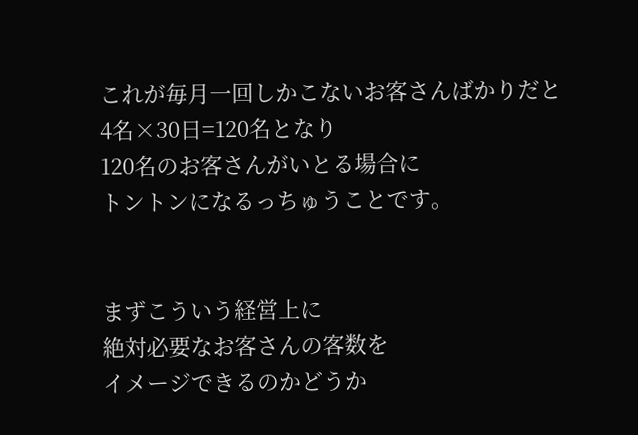これが毎月一回しかこないお客さんばかりだと
4名×30日=120名となり
120名のお客さんがいとる場合に
トントンになるっちゅうことです。


まずこういう経営上に
絶対必要なお客さんの客数を
イメージできるのかどうか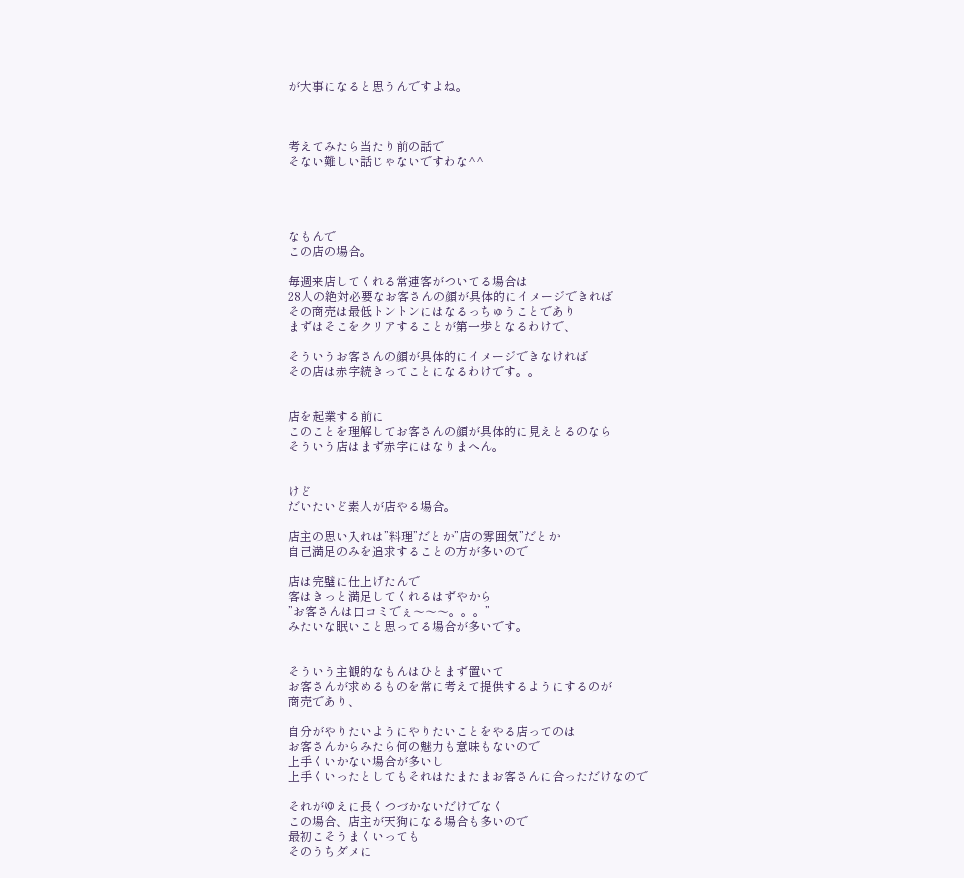が大事になると思うんですよね。



考えてみたら当たり前の話で
そない難しい話じゃないですわな^^




なもんで
この店の場合。

毎週来店してくれる常連客がついてる場合は
28人の絶対必要なお客さんの顔が具体的にイメージできれば
その商売は最低トントンにはなるっちゅうことであり
まずはそこをクリアすることが第一歩となるわけで、

そういうお客さんの顔が具体的にイメージできなければ
その店は赤字続きってことになるわけです。。


店を起業する前に
このことを理解してお客さんの顔が具体的に見えとるのなら
そういう店はまず赤字にはなりまへん。


けど
だいたいど素人が店やる場合。

店主の思い入れは”料理”だとか”店の雰囲気”だとか
自己満足のみを追求することの方が多いので

店は完璧に仕上げたんで
客はきっと満足してくれるはずやから
”お客さんは口コミでぇ〜〜〜。。。”
みたいな眠いこと思ってる場合が多いです。


そういう主観的なもんはひとまず置いて
お客さんが求めるものを常に考えて提供するようにするのが
商売であり、

自分がやりたいようにやりたいことをやる店ってのは
お客さんからみたら何の魅力も意味もないので
上手くいかない場合が多いし
上手くいったとしてもそれはたまたまお客さんに合っただけなので

それがゆえに長くつづかないだけでなく
この場合、店主が天狗になる場合も多いので
最初こそうまくいっても
そのうちダメに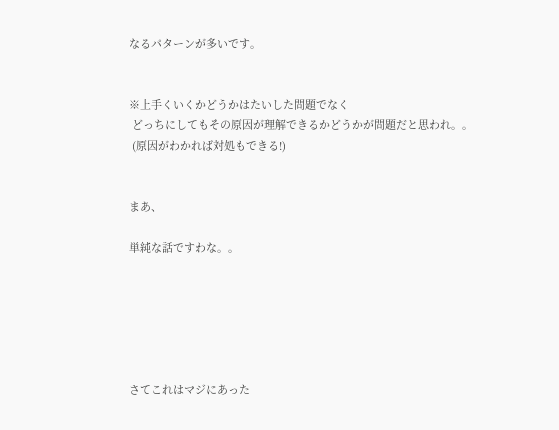なるパターンが多いです。


※上手くいくかどうかはたいした問題でなく
 どっちにしてもその原因が理解できるかどうかが問題だと思われ。。
 (原因がわかれば対処もできる!)


まあ、

単純な話ですわな。。






さてこれはマジにあった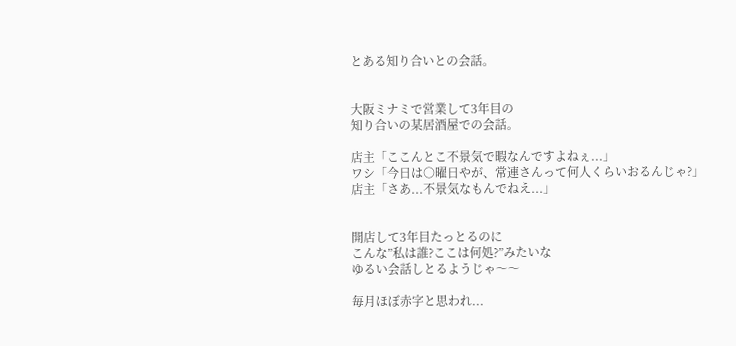とある知り合いとの会話。


大阪ミナミで営業して3年目の
知り合いの某居酒屋での会話。

店主「ここんとこ不景気で暇なんですよねぇ...」
ワシ「今日は○曜日やが、常連さんって何人くらいおるんじゃ?」
店主「さあ...不景気なもんでねえ...」


開店して3年目たっとるのに
こんな”私は誰?ここは何処?”みたいな
ゆるい会話しとるようじゃ〜〜

毎月ほぼ赤字と思われ...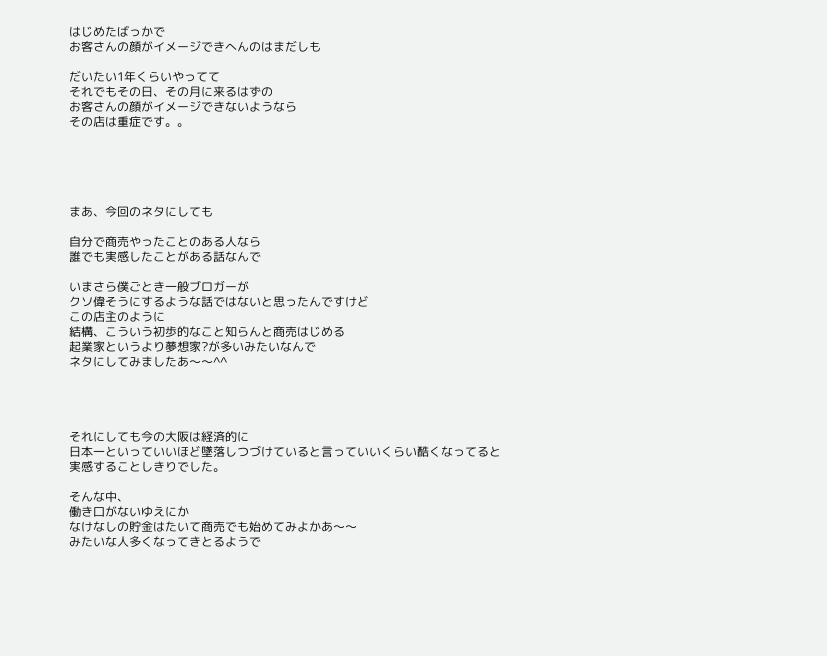はじめたばっかで
お客さんの顔がイメージできへんのはまだしも

だいたい1年くらいやってて
それでもその日、その月に来るはずの
お客さんの顔がイメージできないようなら
その店は重症です。。





まあ、今回のネタにしても

自分で商売やったことのある人なら
誰でも実感したことがある話なんで

いまさら僕ごとき一般ブロガーが
クソ偉そうにするような話ではないと思ったんですけど
この店主のように
結構、こういう初歩的なこと知らんと商売はじめる
起業家というより夢想家?が多いみたいなんで
ネタにしてみましたあ〜〜^^




それにしても今の大阪は経済的に
日本一といっていいほど墜落しつづけていると言っていいくらい酷くなってると
実感することしきりでした。

そんな中、
働き口がないゆえにか
なけなしの貯金はたいて商売でも始めてみよかあ〜〜
みたいな人多くなってきとるようで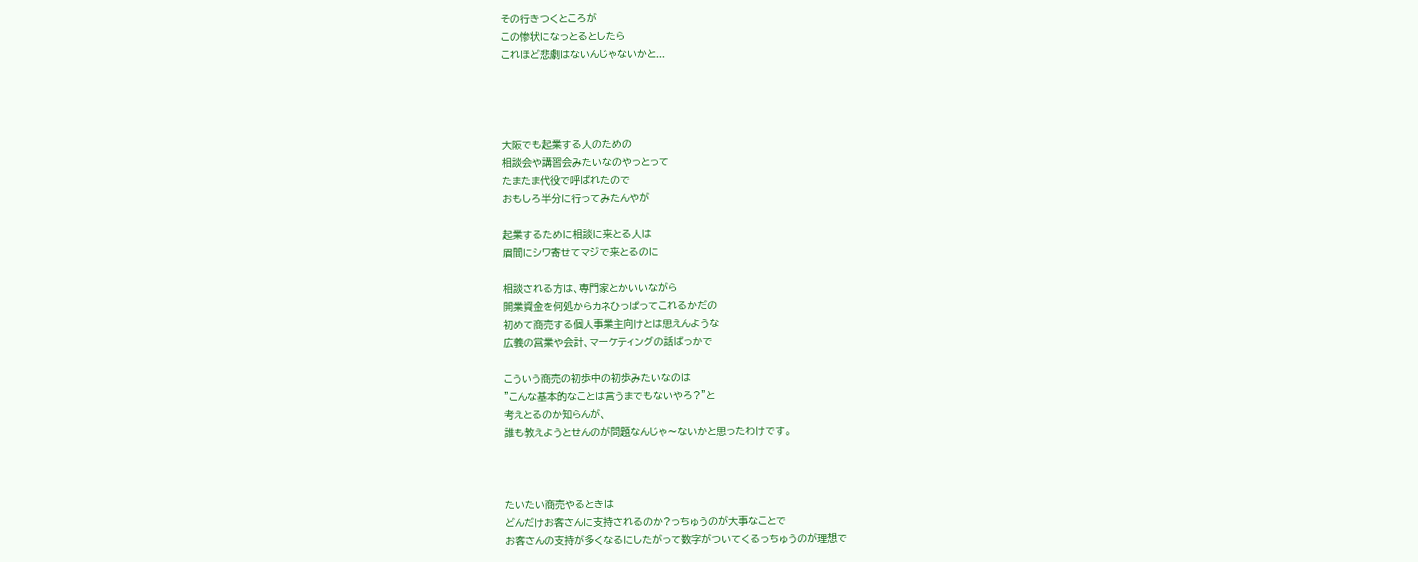その行きつくところが
この惨状になっとるとしたら
これほど悲劇はないんじゃないかと...




大阪でも起業する人のための
相談会や講習会みたいなのやっとって
たまたま代役で呼ばれたので
おもしろ半分に行ってみたんやが

起業するために相談に来とる人は
眉間にシワ寄せてマジで来とるのに

相談される方は、専門家とかいいながら
開業資金を何処からカネひっぱってこれるかだの
初めて商売する個人事業主向けとは思えんような
広義の営業や会計、マーケティングの話ばっかで

こういう商売の初歩中の初歩みたいなのは
”こんな基本的なことは言うまでもないやろ?”と
考えとるのか知らんが、
誰も教えようとせんのが問題なんじゃ〜ないかと思ったわけです。



たいたい商売やるときは
どんだけお客さんに支持されるのか?っちゅうのが大事なことで
お客さんの支持が多くなるにしたがって数字がついてくるっちゅうのが理想で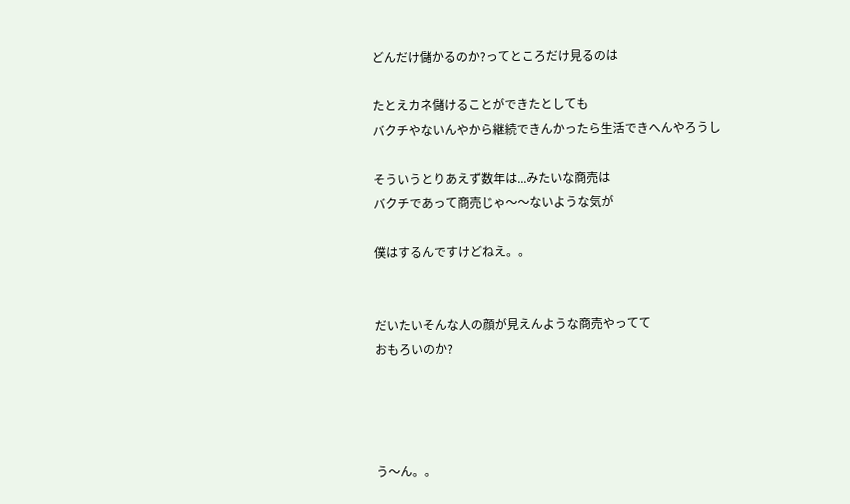どんだけ儲かるのか?ってところだけ見るのは

たとえカネ儲けることができたとしても
バクチやないんやから継続できんかったら生活できへんやろうし

そういうとりあえず数年は...みたいな商売は
バクチであって商売じゃ〜〜ないような気が

僕はするんですけどねえ。。


だいたいそんな人の顔が見えんような商売やってて
おもろいのか?




う〜ん。。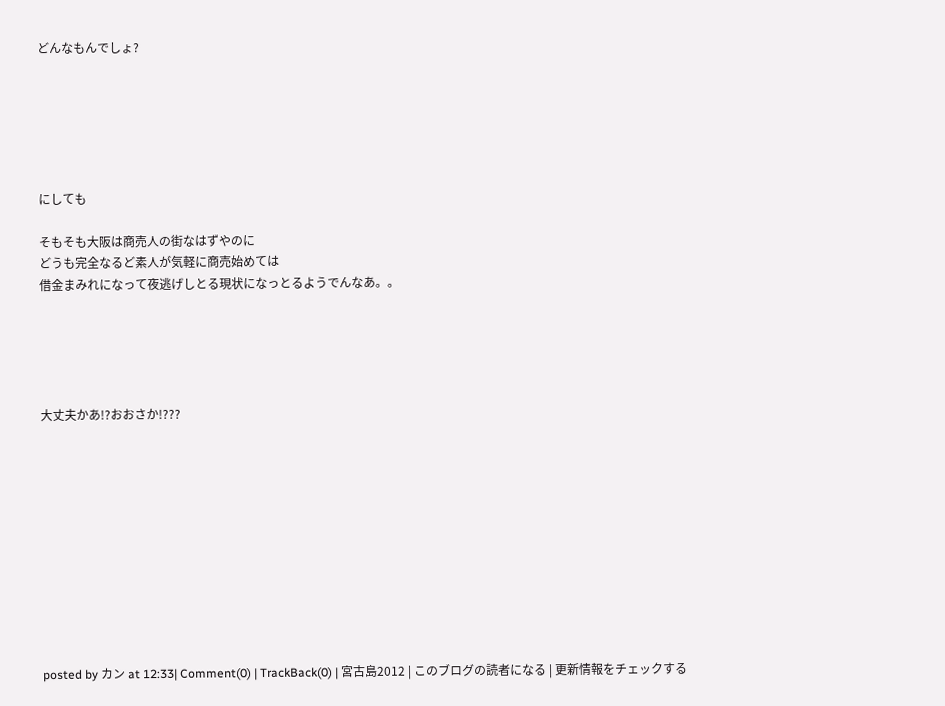どんなもんでしょ?






にしても

そもそも大阪は商売人の街なはずやのに
どうも完全なるど素人が気軽に商売始めては
借金まみれになって夜逃げしとる現状になっとるようでんなあ。。





大丈夫かあ!?おおさか!???











posted by カン at 12:33| Comment(0) | TrackBack(0) | 宮古島2012 | このブログの読者になる | 更新情報をチェックする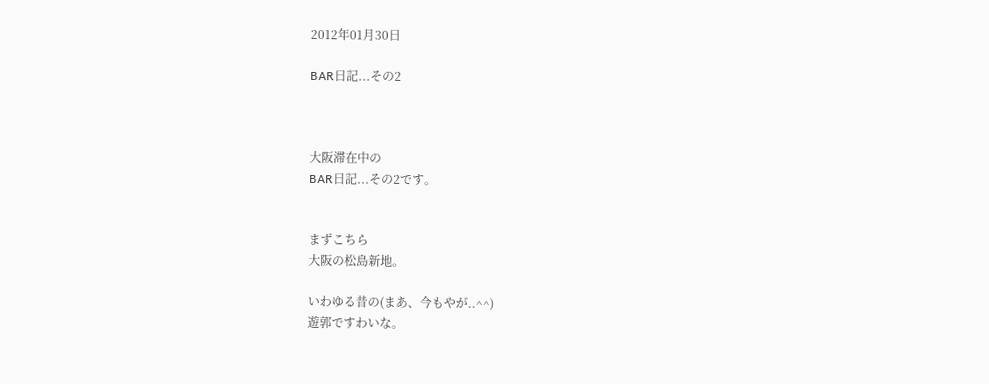2012年01月30日

BAR日記...その2



大阪滞在中の
BAR日記...その2です。


まずこちら
大阪の松島新地。

いわゆる昔の(まあ、今もやが..^^)
遊郭ですわいな。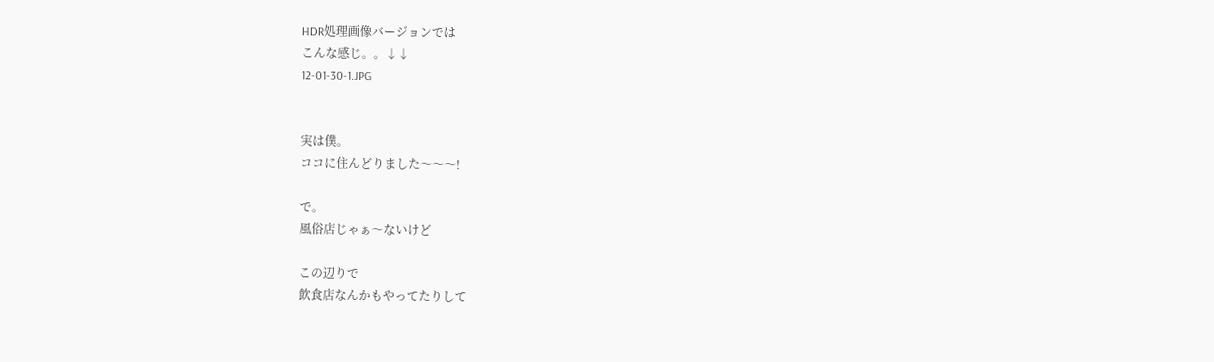HDR処理画像バージョンでは
こんな感じ。。↓↓
12-01-30-1.JPG


実は僕。
ココに住んどりました〜〜〜!

で。
風俗店じゃぁ〜ないけど

この辺りで
飲食店なんかもやってたりして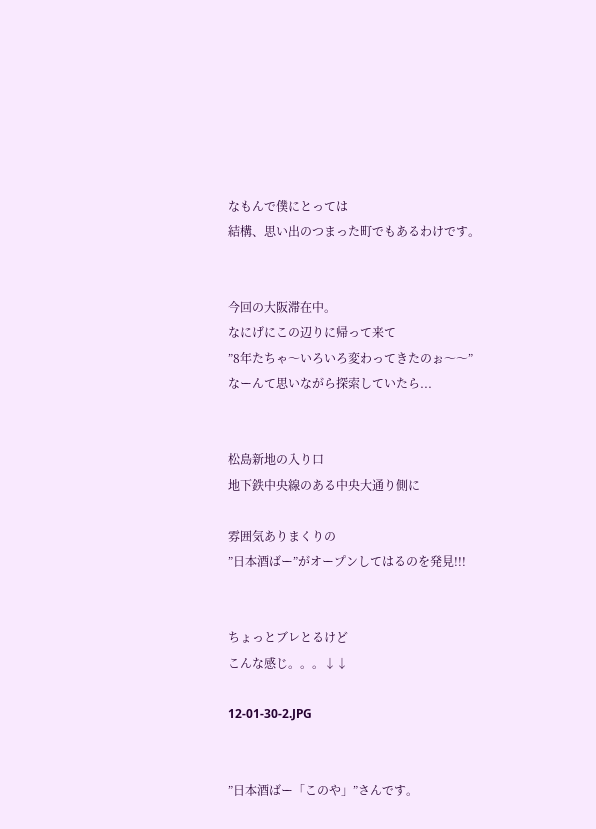なもんで僕にとっては
結構、思い出のつまった町でもあるわけです。


今回の大阪滞在中。
なにげにこの辺りに帰って来て
”8年たちゃ〜いろいろ変わってきたのぉ〜〜”
なーんて思いながら探索していたら...


松島新地の入り口
地下鉄中央線のある中央大通り側に

雰囲気ありまくりの
”日本酒ばー”がオープンしてはるのを発見!!!


ちょっとブレとるけど
こんな感じ。。。↓↓

12-01-30-2.JPG


”日本酒ばー「このや」”さんです。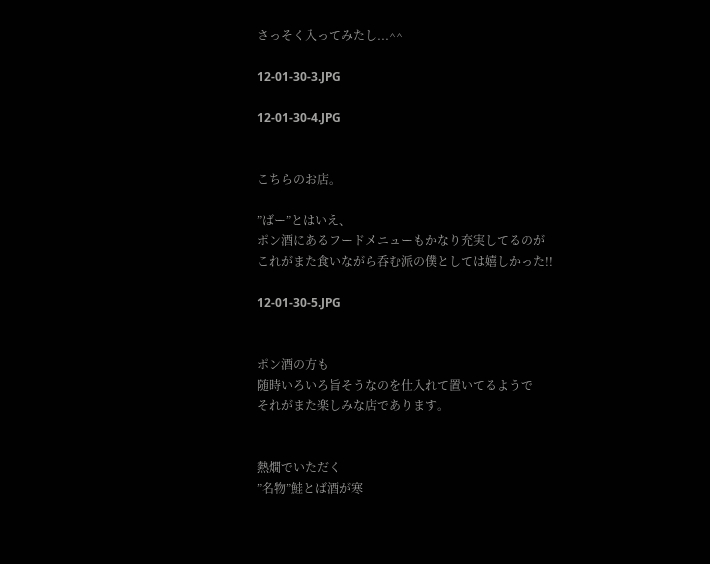さっそく入ってみたし...^^

12-01-30-3.JPG

12-01-30-4.JPG


こちらのお店。

”ばー”とはいえ、
ポン酒にあるフードメニューもかなり充実してるのが
これがまた食いながら呑む派の僕としては嬉しかった!!

12-01-30-5.JPG


ポン酒の方も
随時いろいろ旨そうなのを仕入れて置いてるようで
それがまた楽しみな店であります。


熱燗でいただく
”名物”鮭とば酒が寒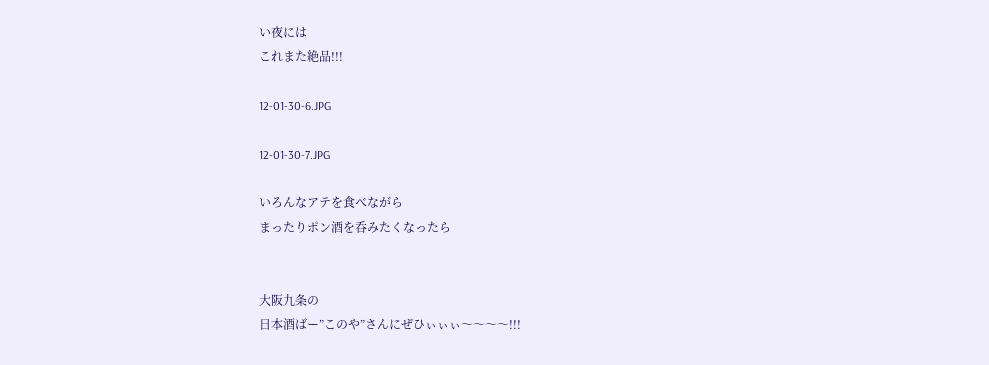い夜には
これまた絶品!!!

12-01-30-6.JPG

12-01-30-7.JPG

いろんなアテを食べながら
まったりポン酒を呑みたくなったら


大阪九条の
日本酒ばー”このや”さんにぜひぃぃぃ〜〜〜〜!!!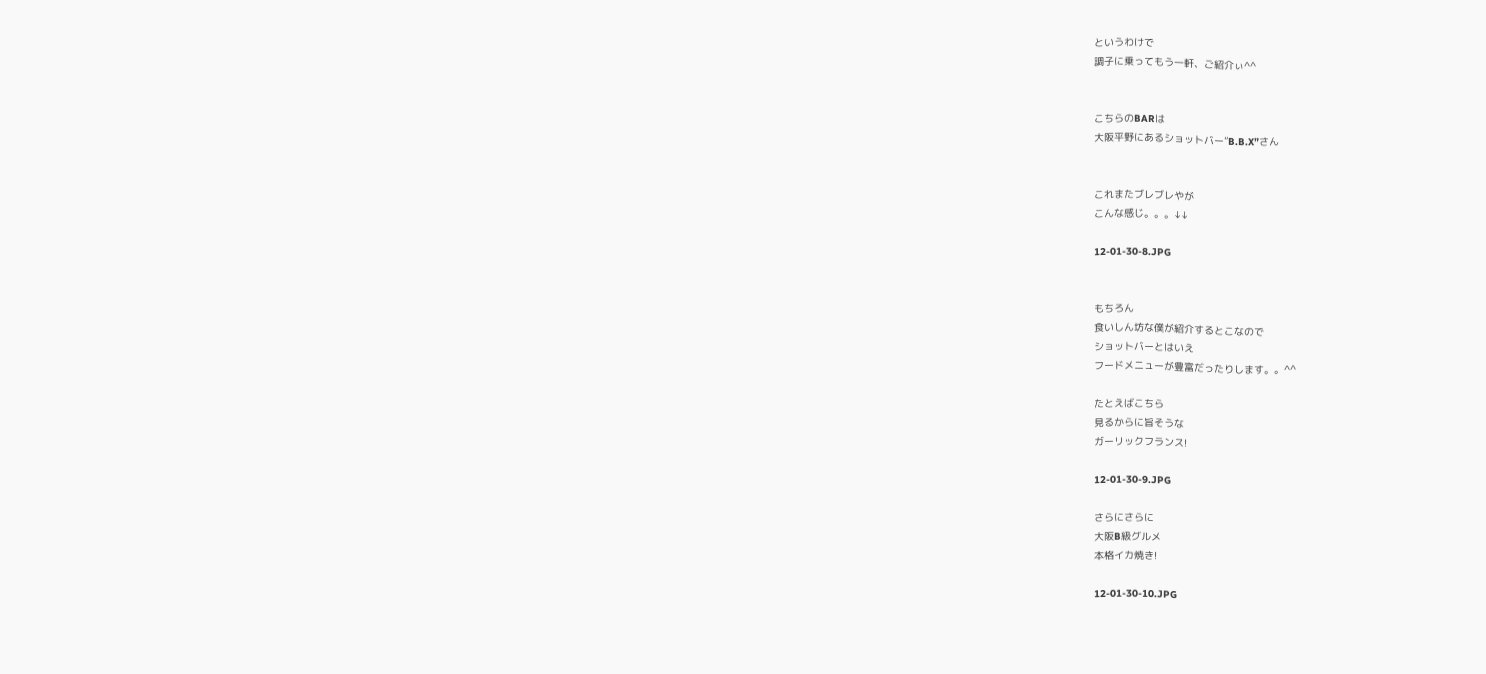というわけで
調子に乗ってもう一軒、ご紹介ぃ^^


こちらのBARは
大阪平野にあるショットバー”B.B.X”さん


これまたブレブレやが
こんな感じ。。。↓↓

12-01-30-8.JPG


もちろん
食いしん坊な僕が紹介するとこなので
ショットバーとはいえ
フードメニューが豊富だったりします。。^^

たとえばこちら
見るからに旨そうな
ガーリックフランス!

12-01-30-9.JPG

さらにさらに
大阪B級グルメ
本格イカ焼き!

12-01-30-10.JPG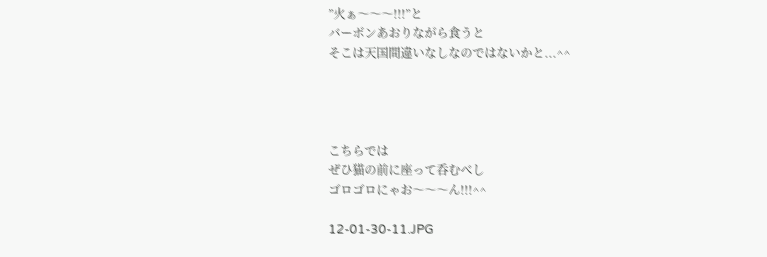”火ぁ〜〜〜!!!”と
バーボンあおりながら食うと
そこは天国間違いなしなのではないかと...^^




こちらでは
ぜひ猫の前に座って呑むべし
ゴロゴロにゃお〜〜〜ん!!!^^

12-01-30-11.JPG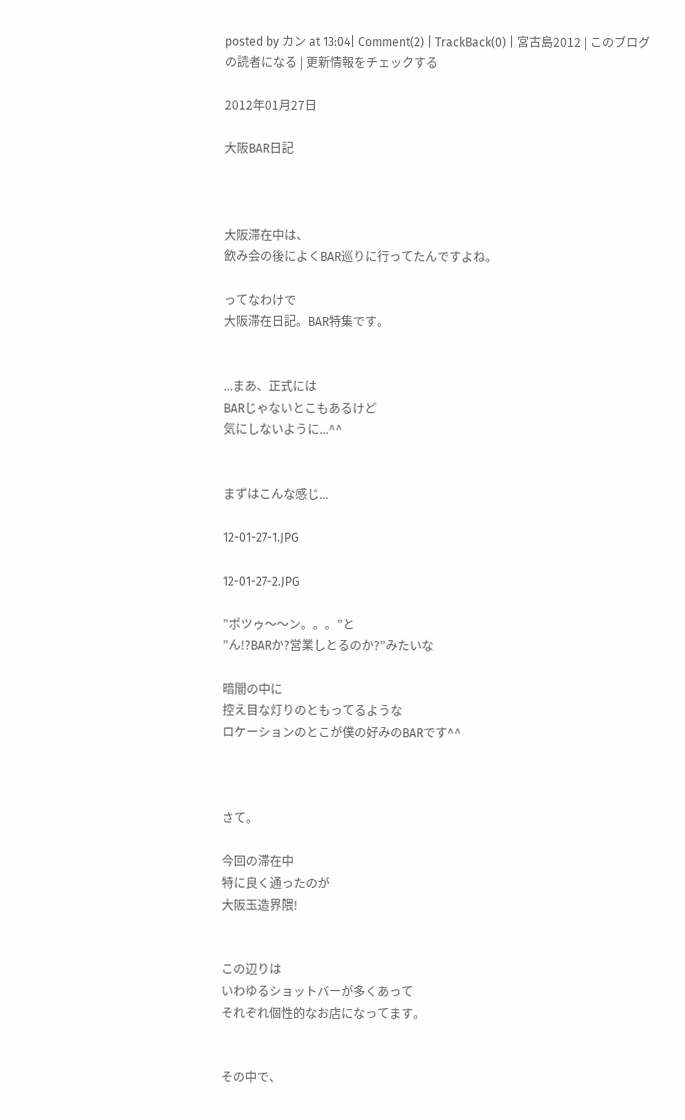posted by カン at 13:04| Comment(2) | TrackBack(0) | 宮古島2012 | このブログの読者になる | 更新情報をチェックする

2012年01月27日

大阪BAR日記



大阪滞在中は、
飲み会の後によくBAR巡りに行ってたんですよね。

ってなわけで
大阪滞在日記。BAR特集です。


...まあ、正式には
BARじゃないとこもあるけど
気にしないように...^^


まずはこんな感じ...

12-01-27-1.JPG

12-01-27-2.JPG

”ポツゥ〜〜ン。。。”と
”ん!?BARか?営業しとるのか?”みたいな

暗闇の中に
控え目な灯りのともってるような
ロケーションのとこが僕の好みのBARです^^



さて。

今回の滞在中
特に良く通ったのが
大阪玉造界隈!


この辺りは
いわゆるショットバーが多くあって
それぞれ個性的なお店になってます。


その中で、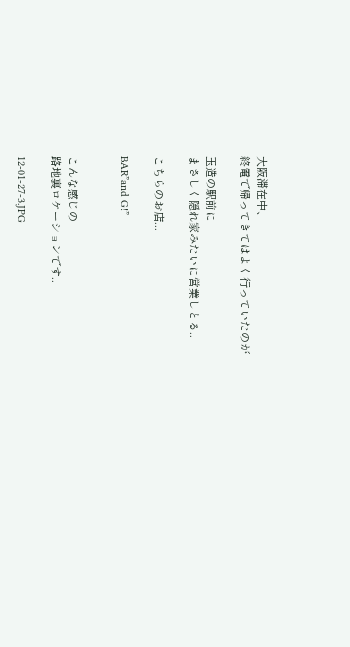大阪滞在中、
終電で帰ってきてはよく行っていたのが

玉造の駅前に
まさしく隠れ家みたいに営業しとる..

こちらのお店...

BAR”and G!”


こんな感じの
路地裏ロケーションです..

12-01-27-3.JPG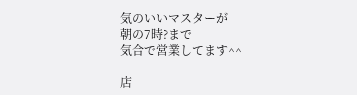気のいいマスターが
朝の7時?まで
気合で営業してます^^

店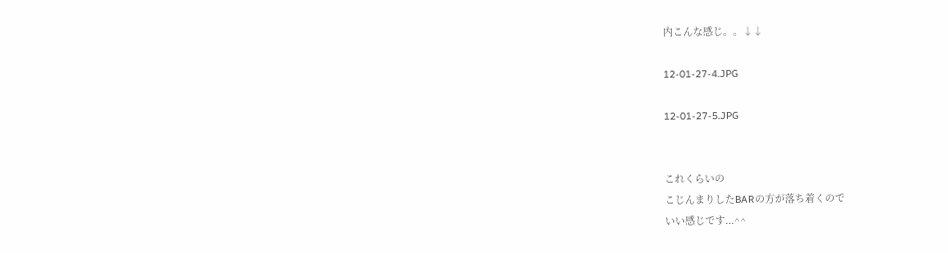内こんな感じ。。↓↓

12-01-27-4.JPG

12-01-27-5.JPG


これくらいの
こじんまりしたBARの方が落ち着くので
いい感じです...^^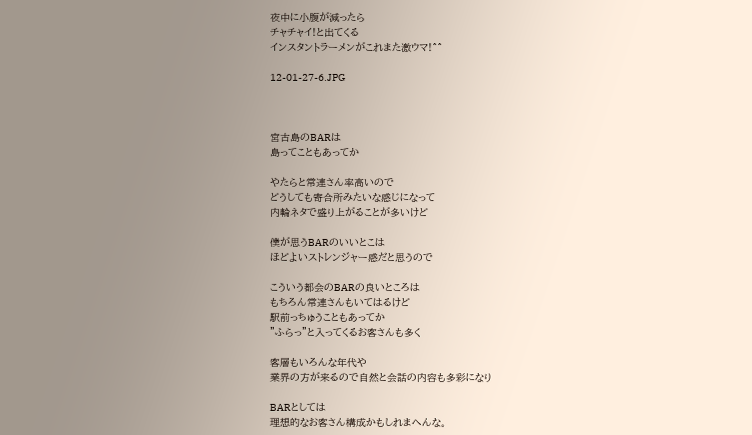夜中に小腹が減ったら
チャチャイ!と出てくる
インスタントラーメンがこれまた激ウマ!^^

12-01-27-6.JPG



宮古島のBARは
島ってこともあってか

やたらと常連さん率高いので
どうしても寄合所みたいな感じになって
内輪ネタで盛り上がることが多いけど

僕が思うBARのいいとこは
ほどよいストレンジャー感だと思うので

こういう都会のBARの良いところは
もちろん常連さんもいてはるけど
駅前っちゅうこともあってか
”ふらっ”と入ってくるお客さんも多く

客層もいろんな年代や
業界の方が来るので自然と会話の内容も多彩になり

BARとしては
理想的なお客さん構成かもしれまへんな。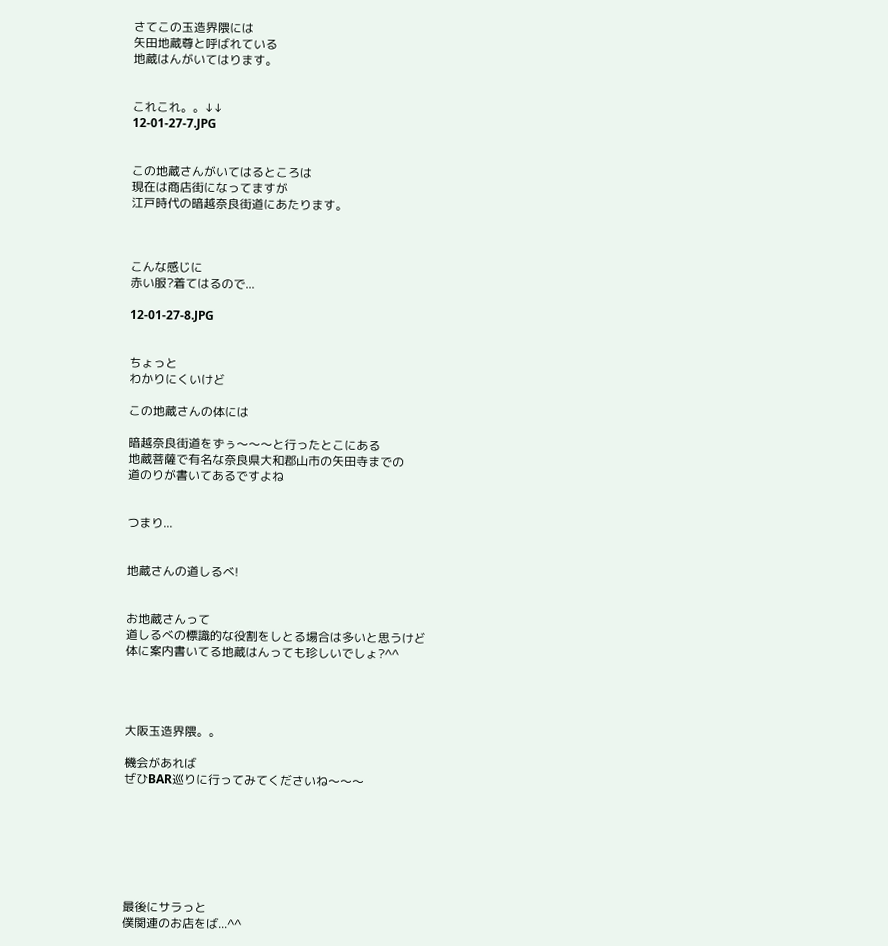さてこの玉造界隈には
矢田地蔵尊と呼ばれている
地蔵はんがいてはります。


これこれ。。↓↓
12-01-27-7.JPG


この地蔵さんがいてはるところは
現在は商店街になってますが
江戸時代の暗越奈良街道にあたります。



こんな感じに
赤い服?着てはるので...

12-01-27-8.JPG


ちょっと
わかりにくいけど

この地蔵さんの体には

暗越奈良街道をずぅ〜〜〜と行ったとこにある
地蔵菩薩で有名な奈良県大和郡山市の矢田寺までの
道のりが書いてあるですよね


つまり...


地蔵さんの道しるべ!


お地蔵さんって
道しるべの標識的な役割をしとる場合は多いと思うけど
体に案内書いてる地蔵はんっても珍しいでしょ?^^




大阪玉造界隈。。

機会があれば
ぜひBAR巡りに行ってみてくださいね〜〜〜







最後にサラっと
僕関連のお店をば...^^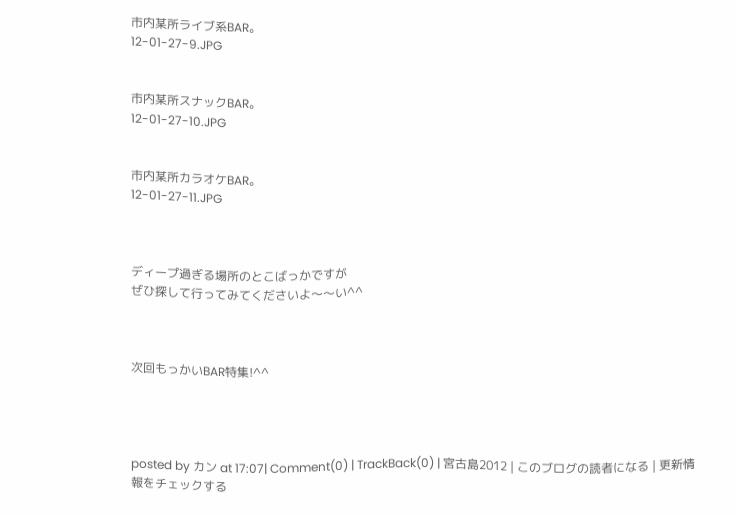市内某所ライブ系BAR。
12-01-27-9.JPG


市内某所スナックBAR。
12-01-27-10.JPG


市内某所カラオケBAR。
12-01-27-11.JPG



ディープ過ぎる場所のとこばっかですが
ぜひ探して行ってみてくださいよ〜〜い^^



次回もっかいBAR特集!^^




posted by カン at 17:07| Comment(0) | TrackBack(0) | 宮古島2012 | このブログの読者になる | 更新情報をチェックする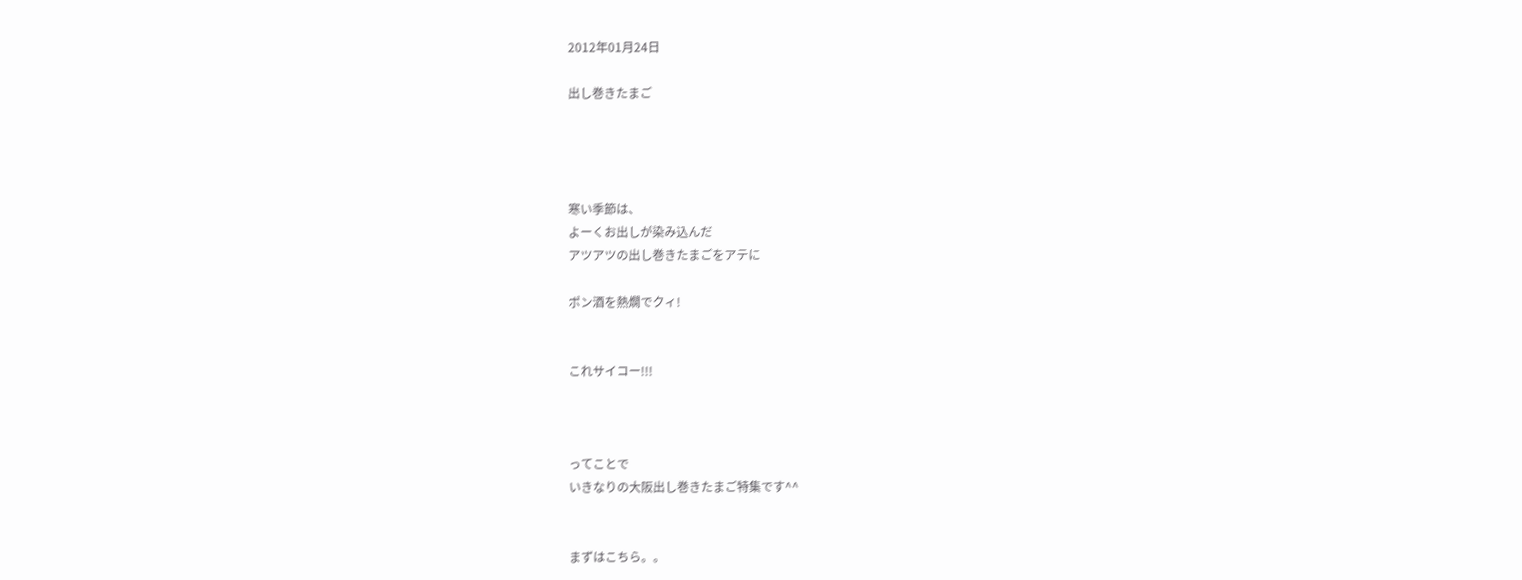2012年01月24日

出し巻きたまご




寒い季節は、
よーくお出しが染み込んだ
アツアツの出し巻きたまごをアテに

ポン酒を熱燗でクィ!


これサイコー!!!



ってことで
いきなりの大阪出し巻きたまご特集です^^


まずはこちら。。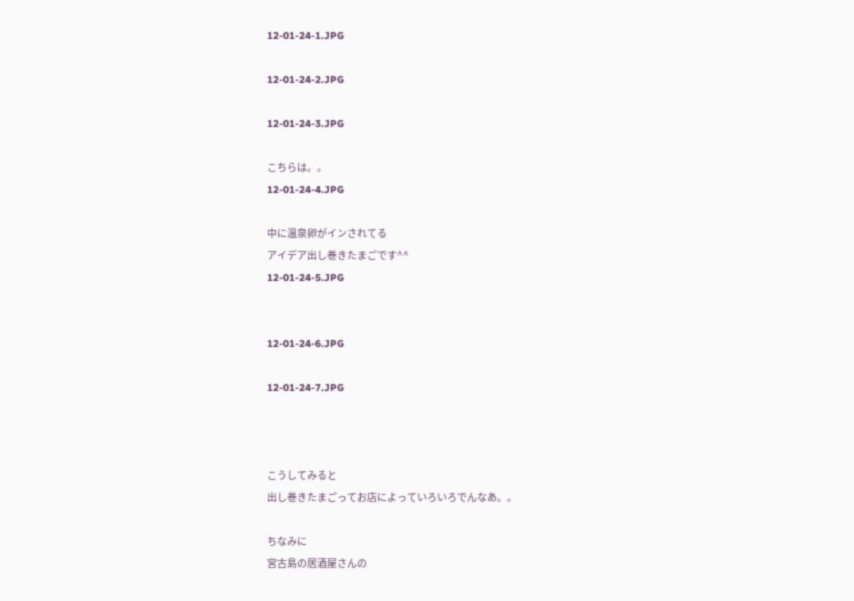12-01-24-1.JPG

12-01-24-2.JPG

12-01-24-3.JPG

こちらは。。
12-01-24-4.JPG

中に温泉卵がインされてる
アイデア出し巻きたまごです^^
12-01-24-5.JPG


12-01-24-6.JPG

12-01-24-7.JPG



こうしてみると
出し巻きたまごってお店によっていろいろでんなあ。。

ちなみに
宮古島の居酒屋さんの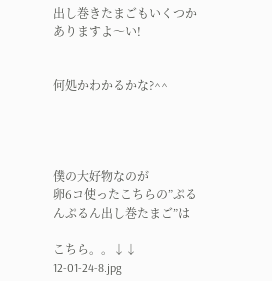出し巻きたまごもいくつかありますよ〜い!


何処かわかるかな?^^




僕の大好物なのが
卵6コ使ったこちらの”ぷるんぷるん出し巻たまご”は

こちら。。↓↓
12-01-24-8.jpg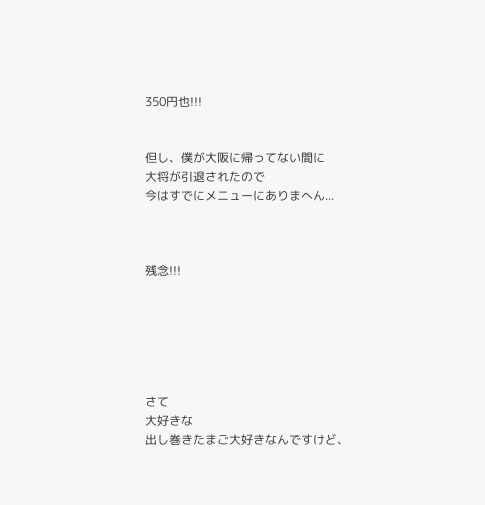350円也!!!


但し、僕が大阪に帰ってない間に
大将が引退されたので
今はすでにメニューにありまへん...



残念!!!






さて
大好きな
出し巻きたまご大好きなんですけど、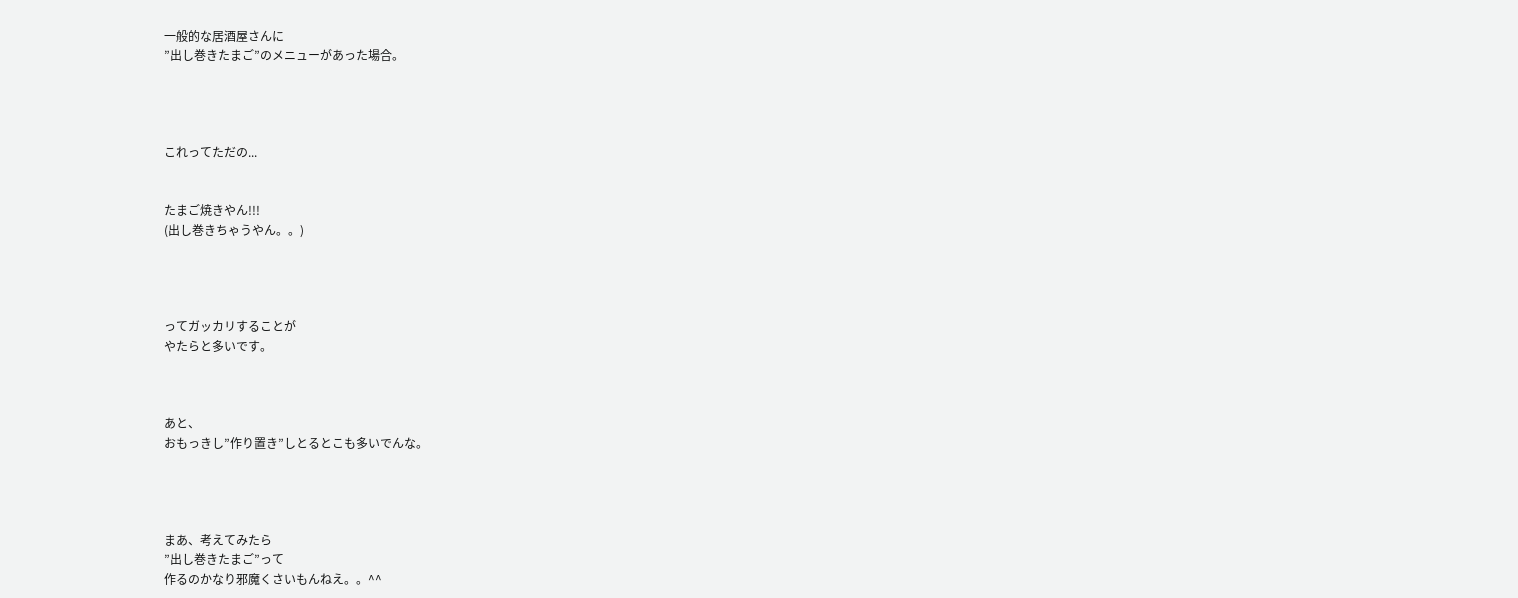一般的な居酒屋さんに
”出し巻きたまご”のメニューがあった場合。




これってただの...


たまご焼きやん!!!
(出し巻きちゃうやん。。)




ってガッカリすることが
やたらと多いです。



あと、
おもっきし”作り置き”しとるとこも多いでんな。




まあ、考えてみたら
”出し巻きたまご”って
作るのかなり邪魔くさいもんねえ。。^^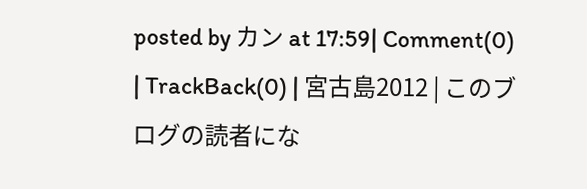posted by カン at 17:59| Comment(0) | TrackBack(0) | 宮古島2012 | このブログの読者にな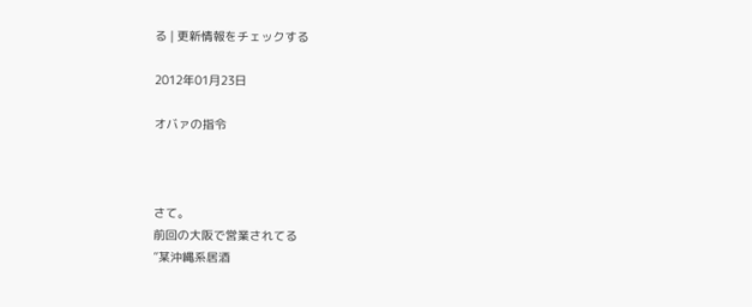る | 更新情報をチェックする

2012年01月23日

オバァの指令



さて。
前回の大阪で営業されてる
”某沖縄系居酒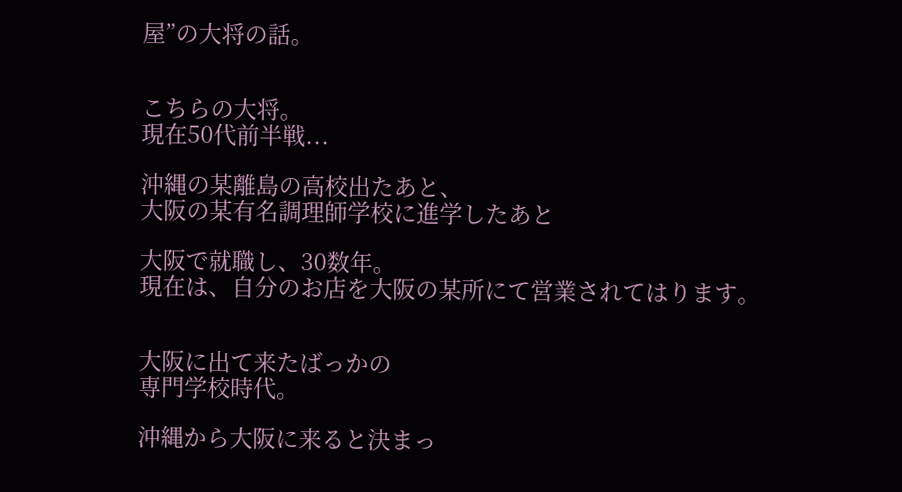屋”の大将の話。


こちらの大将。
現在50代前半戦...

沖縄の某離島の高校出たあと、
大阪の某有名調理師学校に進学したあと

大阪で就職し、30数年。
現在は、自分のお店を大阪の某所にて営業されてはります。


大阪に出て来たばっかの
専門学校時代。

沖縄から大阪に来ると決まっ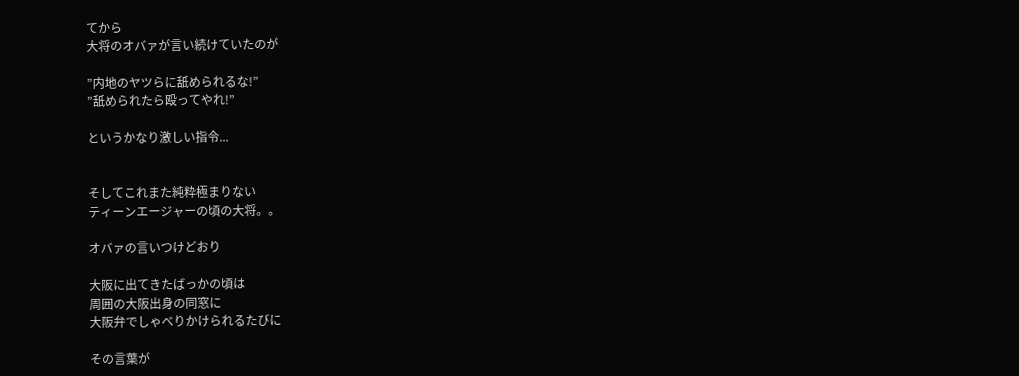てから
大将のオバァが言い続けていたのが

”内地のヤツらに舐められるな!”
”舐められたら殴ってやれ!”

というかなり激しい指令...


そしてこれまた純粋極まりない
ティーンエージャーの頃の大将。。

オバァの言いつけどおり

大阪に出てきたばっかの頃は
周囲の大阪出身の同窓に
大阪弁でしゃべりかけられるたびに

その言葉が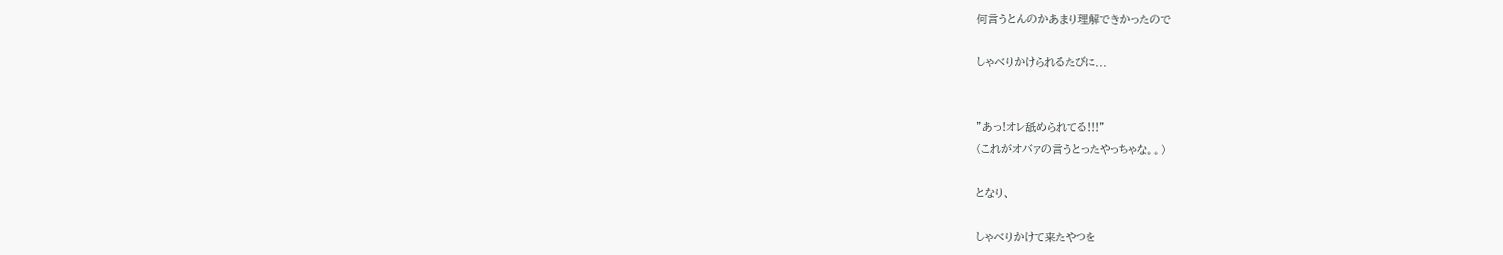何言うとんのかあまり理解できかったので

しゃべりかけられるたびに...


”あっ!オレ舐められてる!!!”
(これがオバァの言うとったやっちゃな。。)

となり、

しゃべりかけて来たやつを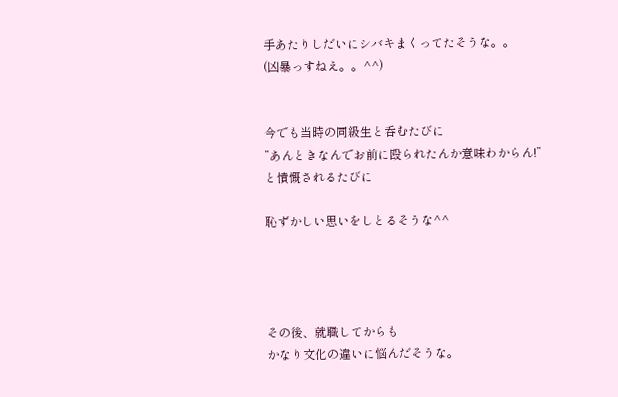手あたりしだいにシバキまくってたそうな。。
(凶暴っすねえ。。^^)


今でも当時の同級生と呑むたびに
”あんときなんでお前に殴られたんか意味わからん!”
と憤慨されるたびに

恥ずかしい思いをしとるそうな^^




その後、就職してからも
かなり文化の違いに悩んだそうな。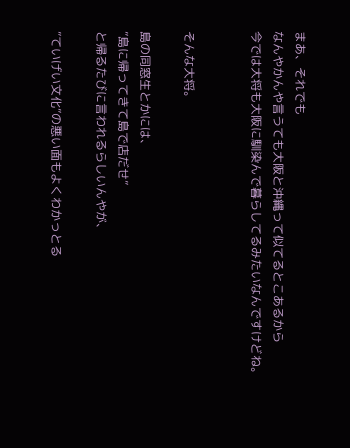まあ、それでも
なんやかんや言うても大阪と沖縄って似てるとこあるから
今では大将も大阪に馴染んで暮らしてるみたいなんですけどね。


そんな大将。

島の同窓生とかには、
”島に帰ってきて島で店だせ”
と帰るたびに言われるらしいんやが、

”ていげい文化”の悪い面もよくわかっとる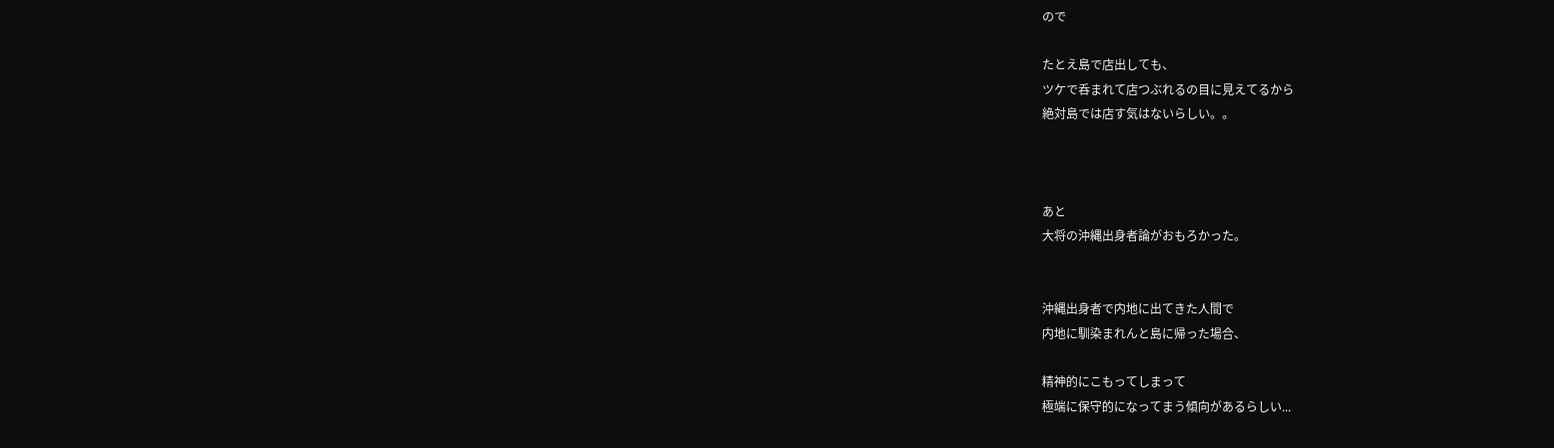ので

たとえ島で店出しても、
ツケで呑まれて店つぶれるの目に見えてるから
絶対島では店す気はないらしい。。



あと
大将の沖縄出身者論がおもろかった。


沖縄出身者で内地に出てきた人間で
内地に馴染まれんと島に帰った場合、

精神的にこもってしまって
極端に保守的になってまう傾向があるらしい...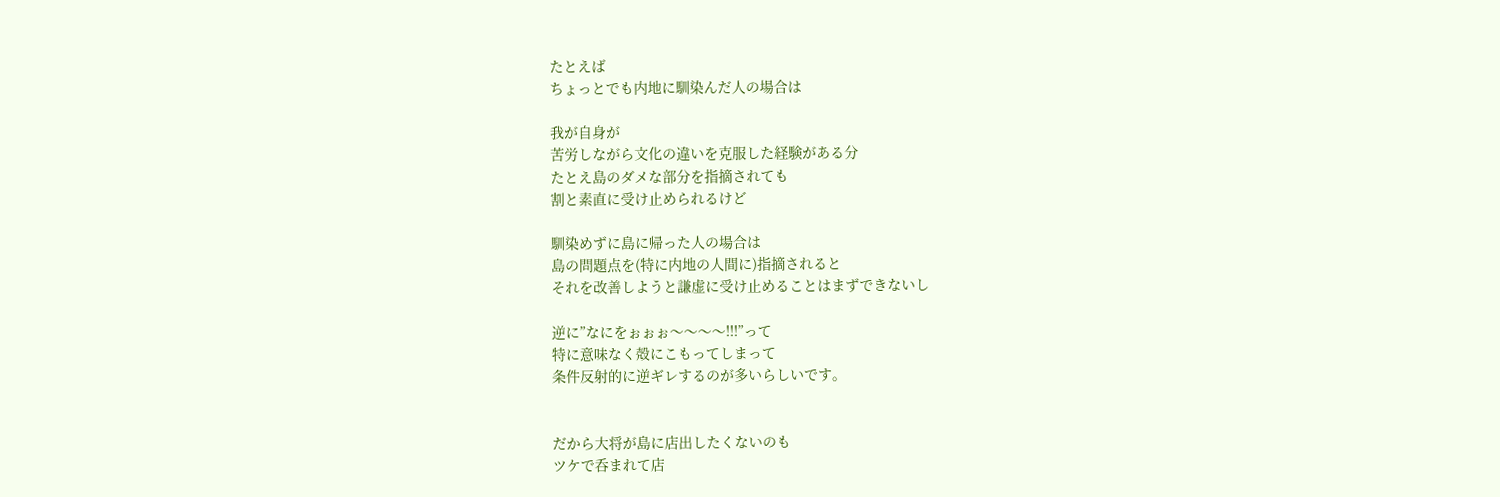たとえば
ちょっとでも内地に馴染んだ人の場合は

我が自身が
苦労しながら文化の違いを克服した経験がある分
たとえ島のダメな部分を指摘されても
割と素直に受け止められるけど

馴染めずに島に帰った人の場合は
島の問題点を(特に内地の人間に)指摘されると
それを改善しようと謙虚に受け止めることはまずできないし

逆に”なにをぉぉぉ〜〜〜〜!!!”って
特に意味なく殻にこもってしまって
条件反射的に逆ギレするのが多いらしいです。


だから大将が島に店出したくないのも
ツケで呑まれて店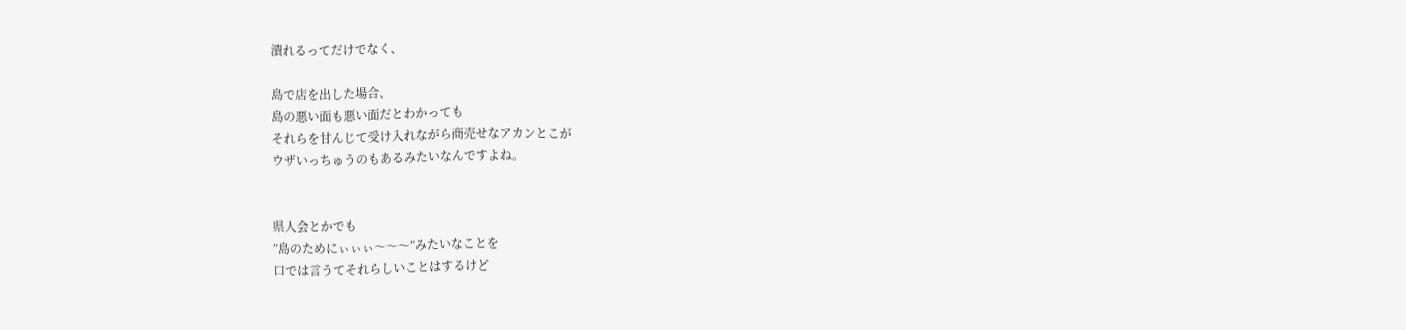潰れるってだけでなく、

島で店を出した場合、
島の悪い面も悪い面だとわかっても
それらを甘んじて受け入れながら商売せなアカンとこが
ウザいっちゅうのもあるみたいなんですよね。


県人会とかでも
”島のためにぃぃぃ〜〜〜”みたいなことを
口では言うてそれらしいことはするけど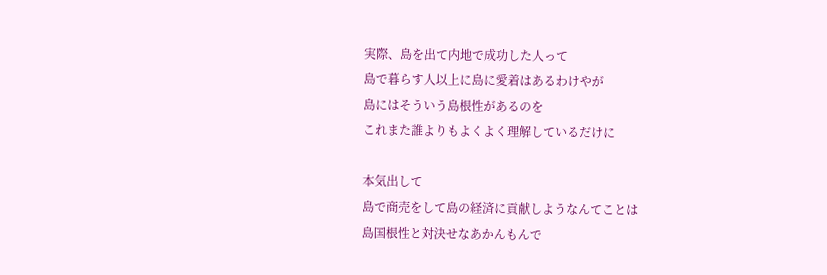実際、島を出て内地で成功した人って
島で暮らす人以上に島に愛着はあるわけやが
島にはそういう島根性があるのを
これまた誰よりもよくよく理解しているだけに

本気出して
島で商売をして島の経済に貢献しようなんてことは
島国根性と対決せなあかんもんで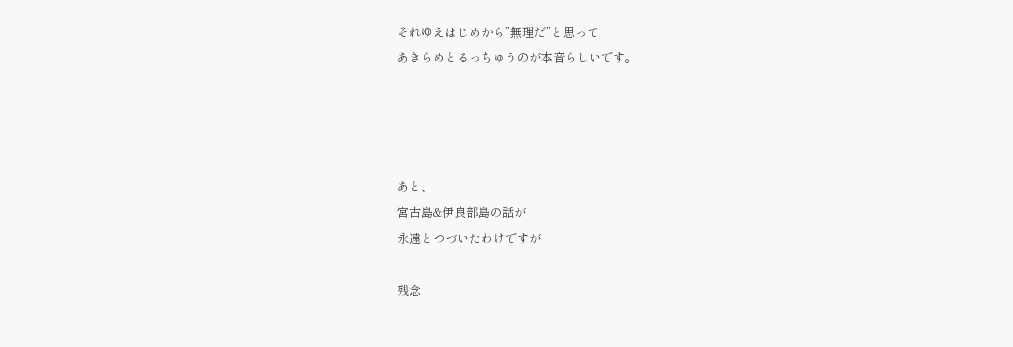それゆえはじめから”無理だ”と思って
あきらめとるっちゅうのが本音らしいです。




あと、
宮古島&伊良部島の話が
永遠とつづいたわけですが

残念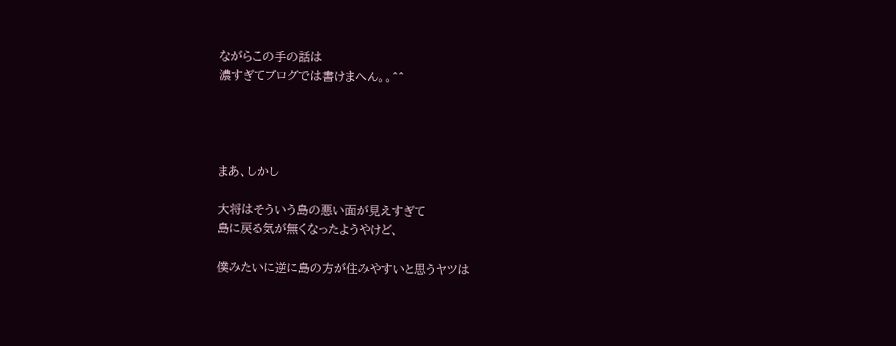ながらこの手の話は
濃すぎてブログでは書けまへん。。^^




まあ、しかし

大将はそういう島の悪い面が見えすぎて
島に戻る気が無くなったようやけど、

僕みたいに逆に島の方が住みやすいと思うヤツは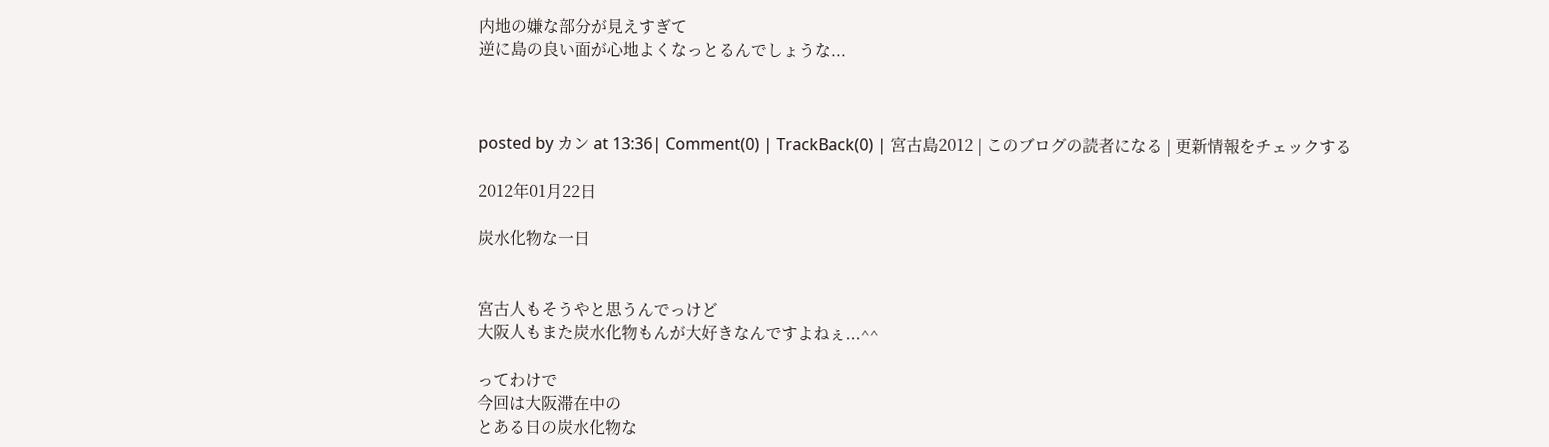内地の嫌な部分が見えすぎて
逆に島の良い面が心地よくなっとるんでしょうな...



posted by カン at 13:36| Comment(0) | TrackBack(0) | 宮古島2012 | このブログの読者になる | 更新情報をチェックする

2012年01月22日

炭水化物な一日


宮古人もそうやと思うんでっけど
大阪人もまた炭水化物もんが大好きなんですよねぇ...^^

ってわけで
今回は大阪滞在中の
とある日の炭水化物な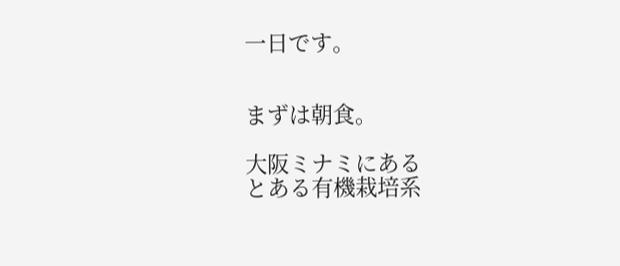一日です。


まずは朝食。

大阪ミナミにある
とある有機栽培系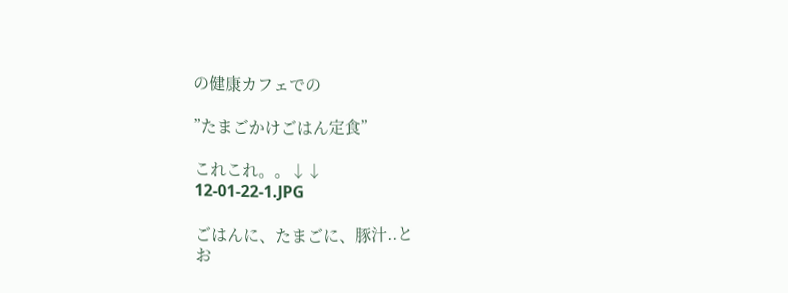の健康カフェでの

”たまごかけごはん定食”

これこれ。。↓↓
12-01-22-1.JPG

ごはんに、たまごに、豚汁..と
お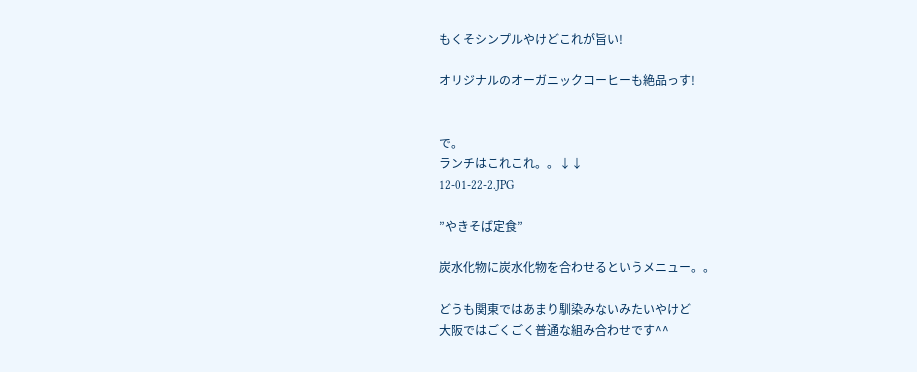もくそシンプルやけどこれが旨い!

オリジナルのオーガニックコーヒーも絶品っす!


で。
ランチはこれこれ。。↓↓
12-01-22-2.JPG

”やきそば定食”

炭水化物に炭水化物を合わせるというメニュー。。

どうも関東ではあまり馴染みないみたいやけど
大阪ではごくごく普通な組み合わせです^^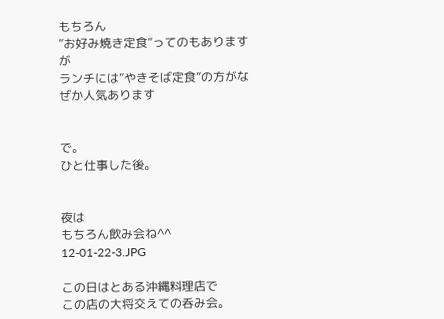もちろん
”お好み焼き定食”ってのもありますが
ランチには”やきそば定食”の方がなぜか人気あります


で。
ひと仕事した後。


夜は
もちろん飲み会ね^^
12-01-22-3.JPG

この日はとある沖縄料理店で
この店の大将交えての呑み会。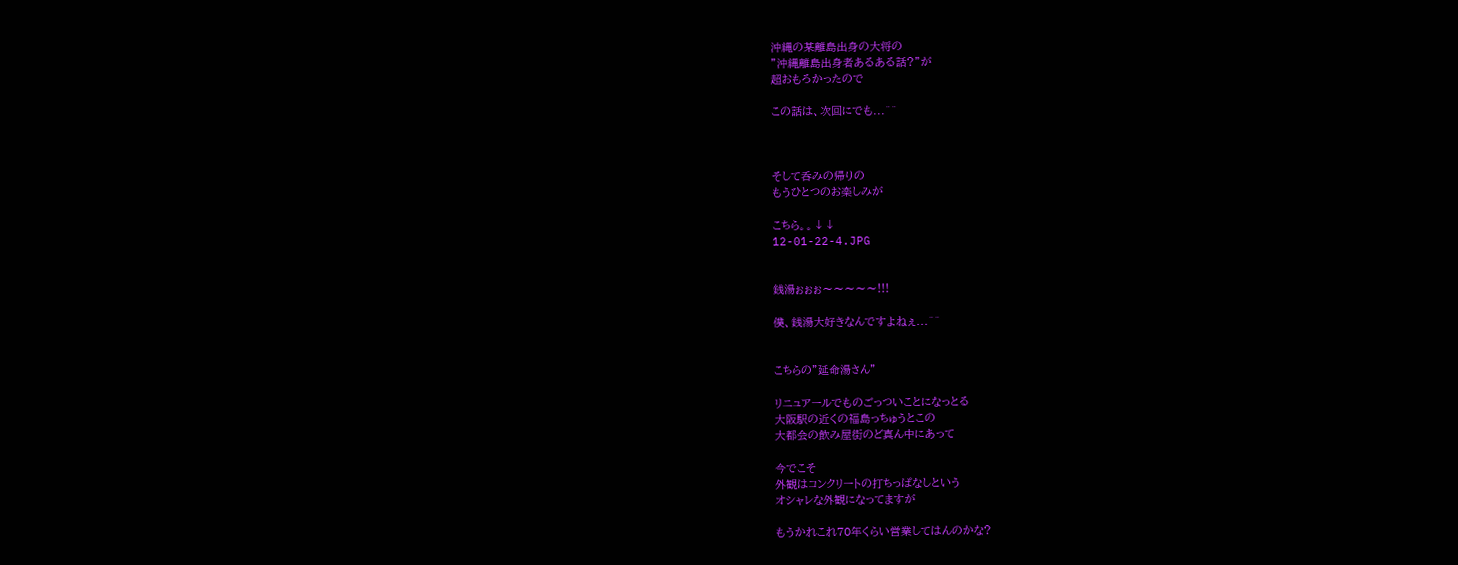沖縄の某離島出身の大将の
”沖縄離島出身者あるある話?”が
超おもろかったので

この話は、次回にでも...^^



そして呑みの帰りの
もうひとつのお楽しみが

こちら。。↓↓
12-01-22-4.JPG


銭湯ぉぉぉ〜〜〜〜〜!!!

僕、銭湯大好きなんですよねぇ...^^


こちらの”延命湯さん”

リニュアールでものごっついことになっとる
大阪駅の近くの福島っちゅうとこの
大都会の飲み屋街のど真ん中にあって

今でこそ
外観はコンクリートの打ちっぱなしという
オシャレな外観になってますが

もうかれこれ70年くらい営業してはんのかな?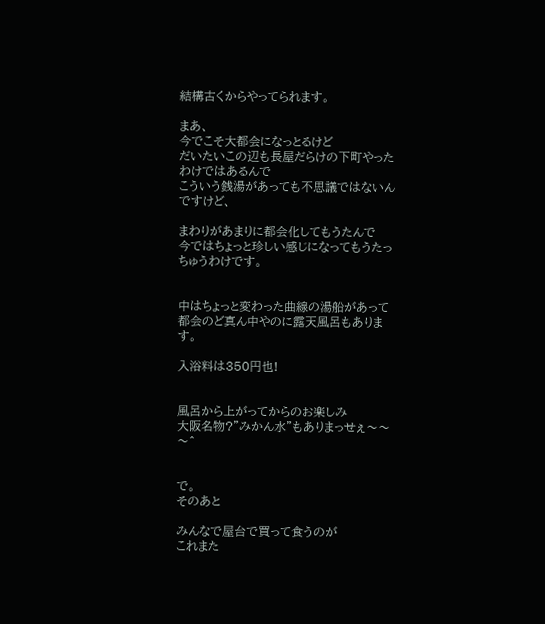結構古くからやってられます。

まあ、
今でこそ大都会になっとるけど
だいたいこの辺も長屋だらけの下町やったわけではあるんで
こういう銭湯があっても不思議ではないんですけど、

まわりがあまりに都会化してもうたんで
今ではちょっと珍しい感じになってもうたっちゅうわけです。


中はちょっと変わった曲線の湯船があって
都会のど真ん中やのに露天風呂もあります。

入浴料は350円也!


風呂から上がってからのお楽しみ
大阪名物?”みかん水”もありまっせぇ〜〜〜^


で。
そのあと

みんなで屋台で買って食うのが
これまた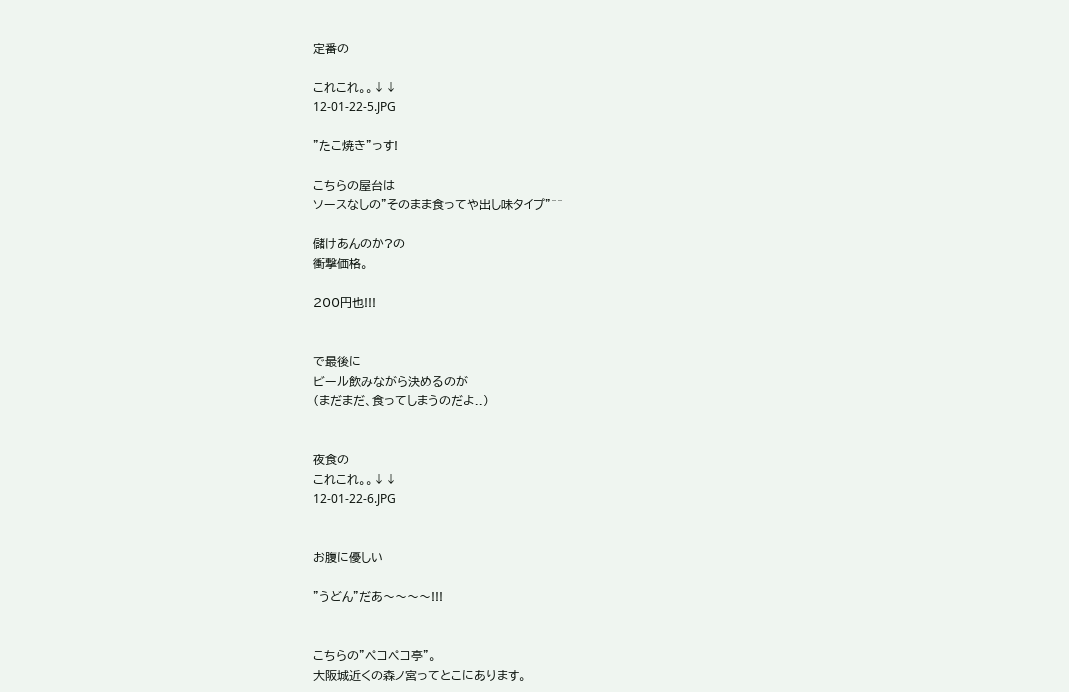定番の

これこれ。。↓↓
12-01-22-5.JPG

”たこ焼き”っす!

こちらの屋台は
ソースなしの”そのまま食ってや出し味タイプ”^^

儲けあんのか?の
衝撃価格。

200円也!!!


で最後に
ビール飲みながら決めるのが
(まだまだ、食ってしまうのだよ..)


夜食の
これこれ。。↓↓
12-01-22-6.JPG


お腹に優しい

”うどん”だあ〜〜〜〜!!!


こちらの”ペコペコ亭”。
大阪城近くの森ノ宮ってとこにあります。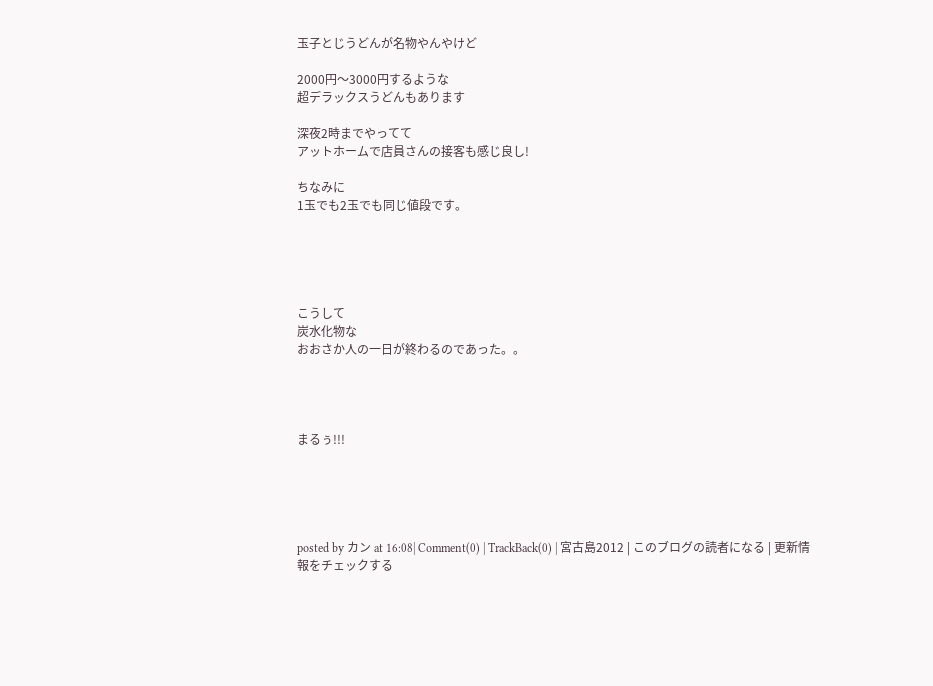玉子とじうどんが名物やんやけど

2000円〜3000円するような
超デラックスうどんもあります

深夜2時までやってて
アットホームで店員さんの接客も感じ良し!

ちなみに
1玉でも2玉でも同じ値段です。





こうして
炭水化物な
おおさか人の一日が終わるのであった。。




まるぅ!!!





posted by カン at 16:08| Comment(0) | TrackBack(0) | 宮古島2012 | このブログの読者になる | 更新情報をチェックする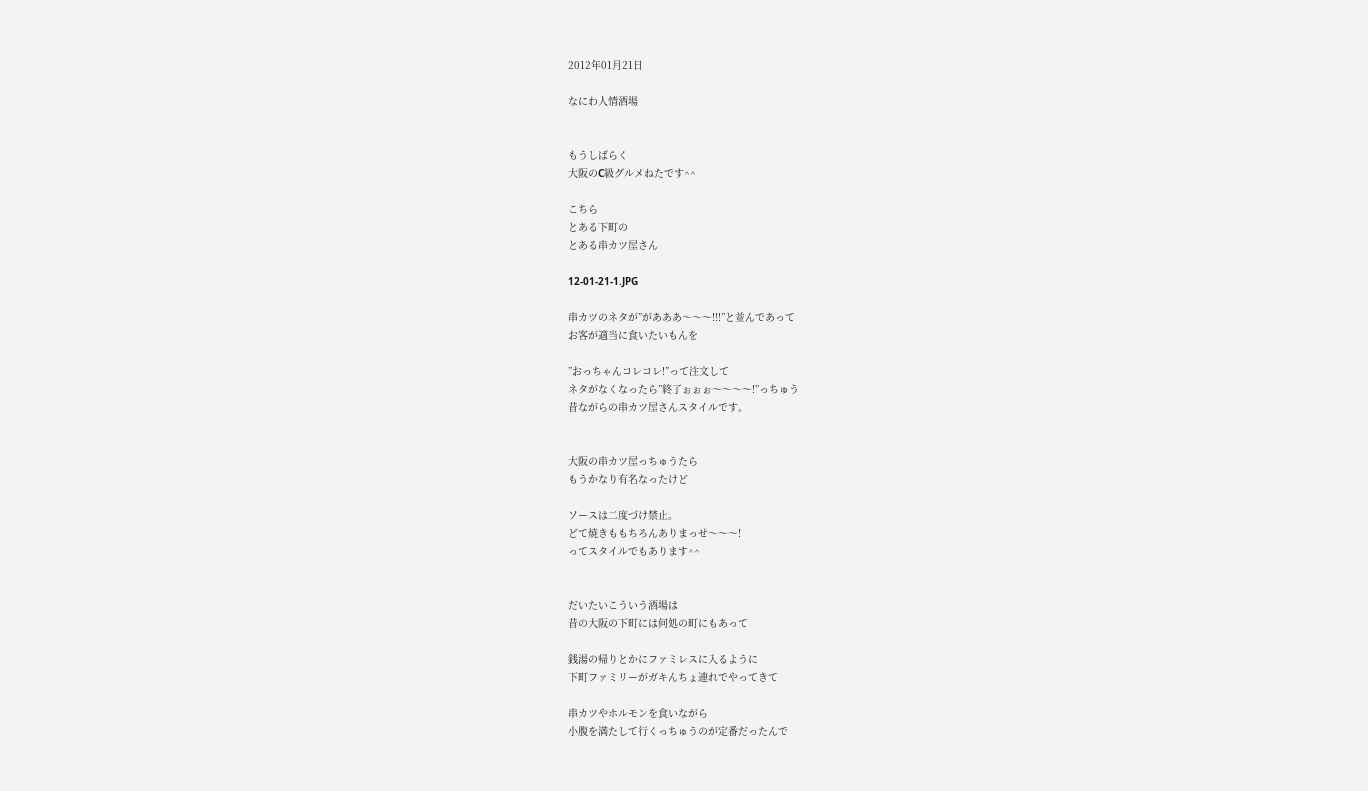2012年01月21日

なにわ人情酒場


もうしばらく
大阪のC級グルメねたです^^

こちら
とある下町の
とある串カツ屋さん

12-01-21-1.JPG

串カツのネタが”があああ〜〜〜!!!”と並んであって
お客が適当に食いたいもんを

”おっちゃんコレコレ!”って注文して
ネタがなくなったら”終了ぉぉぉ〜〜〜〜!”っちゅう
昔ながらの串カツ屋さんスタイルです。


大阪の串カツ屋っちゅうたら
もうかなり有名なったけど

ソースは二度づけ禁止。
どて焼きももちろんありまっせ〜〜〜!
ってスタイルでもあります^^


だいたいこういう酒場は
昔の大阪の下町には何処の町にもあって

銭湯の帰りとかにファミレスに入るように
下町ファミリーがガキんちょ連れでやってきて

串カツやホルモンを食いながら
小腹を満たして行くっちゅうのが定番だったんで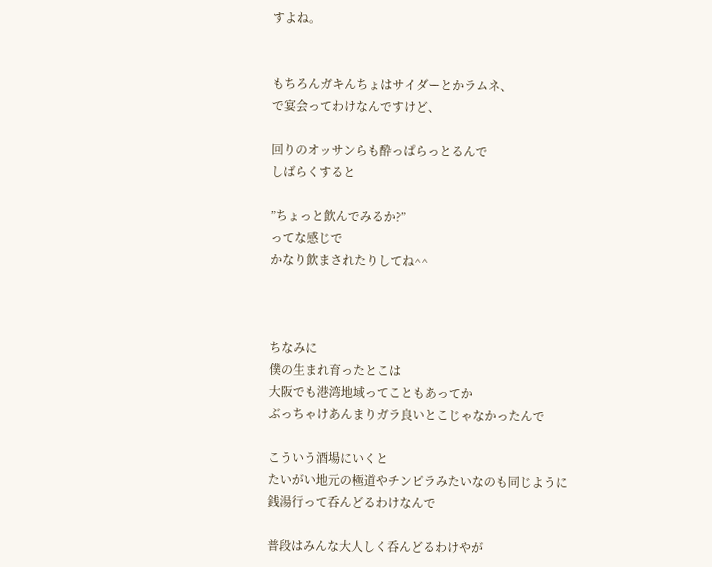すよね。


もちろんガキんちょはサイダーとかラムネ、
で宴会ってわけなんですけど、

回りのオッサンらも酔っぱらっとるんで
しばらくすると

”ちょっと飲んでみるか?”
ってな感じで
かなり飲まされたりしてね^^



ちなみに
僕の生まれ育ったとこは
大阪でも港湾地域ってこともあってか
ぶっちゃけあんまりガラ良いとこじゃなかったんで

こういう酒場にいくと
たいがい地元の極道やチンピラみたいなのも同じように
銭湯行って呑んどるわけなんで

普段はみんな大人しく呑んどるわけやが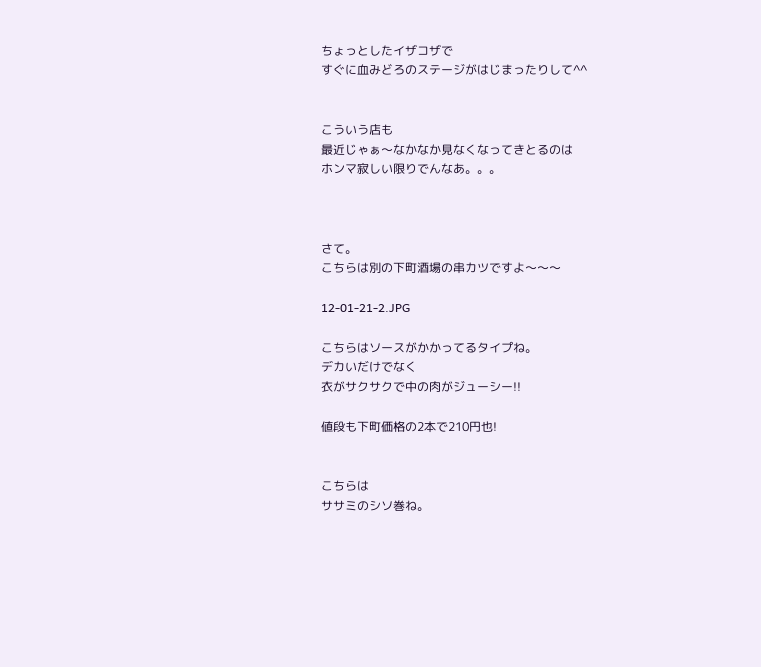ちょっとしたイザコザで
すぐに血みどろのステージがはじまったりして^^


こういう店も
最近じゃぁ〜なかなか見なくなってきとるのは
ホンマ寂しい限りでんなあ。。。



さて。
こちらは別の下町酒場の串カツですよ〜〜〜

12-01-21-2.JPG

こちらはソースがかかってるタイプね。
デカいだけでなく
衣がサクサクで中の肉がジューシー!!

値段も下町価格の2本で210円也!


こちらは
ササミのシソ巻ね。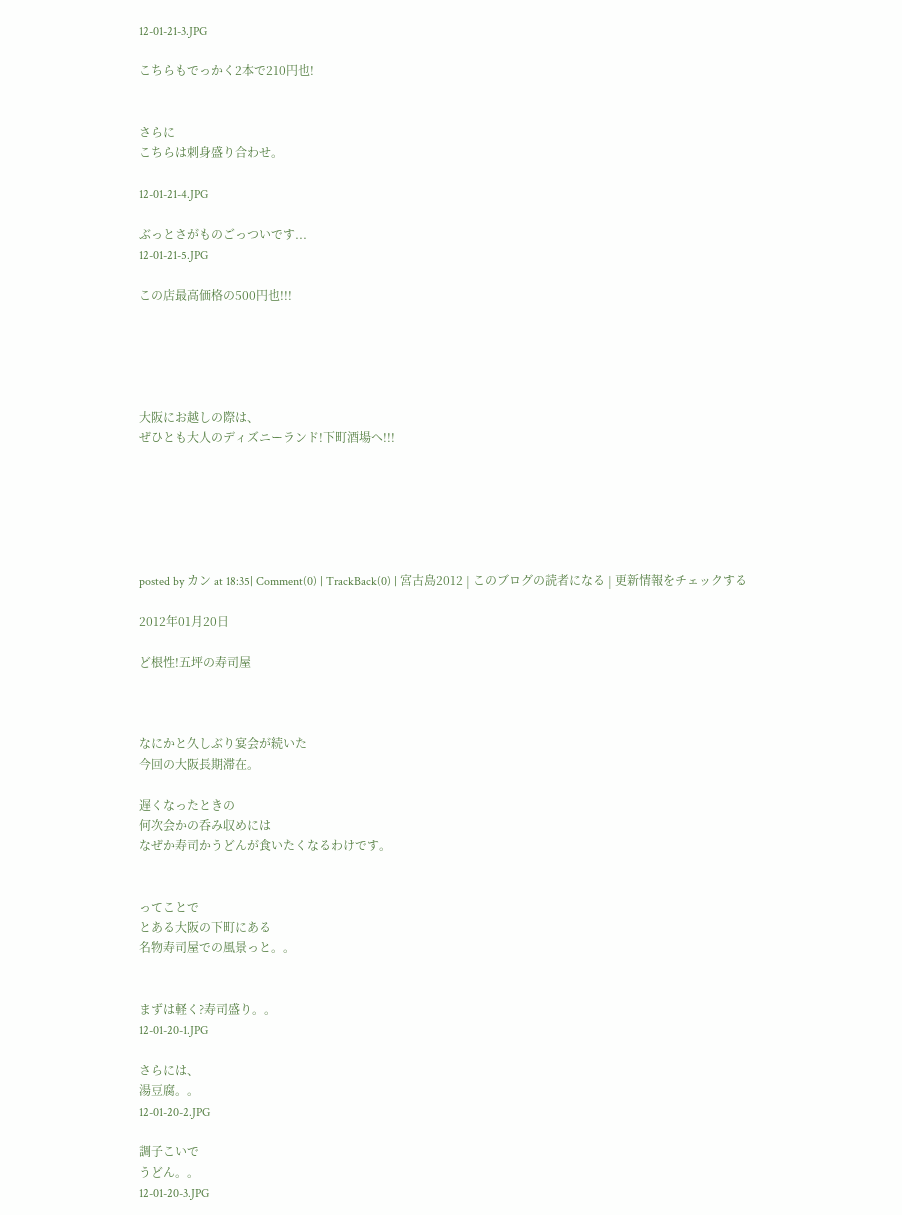12-01-21-3.JPG

こちらもでっかく2本で210円也!


さらに
こちらは刺身盛り合わせ。

12-01-21-4.JPG

ぶっとさがものごっついです...
12-01-21-5.JPG

この店最高価格の500円也!!!





大阪にお越しの際は、
ぜひとも大人のディズニーランド!下町酒場へ!!!






posted by カン at 18:35| Comment(0) | TrackBack(0) | 宮古島2012 | このブログの読者になる | 更新情報をチェックする

2012年01月20日

ど根性!五坪の寿司屋



なにかと久しぶり宴会が続いた
今回の大阪長期滞在。

遅くなったときの
何次会かの呑み収めには
なぜか寿司かうどんが食いたくなるわけです。


ってことで
とある大阪の下町にある
名物寿司屋での風景っと。。


まずは軽く?寿司盛り。。
12-01-20-1.JPG

さらには、
湯豆腐。。
12-01-20-2.JPG

調子こいで
うどん。。
12-01-20-3.JPG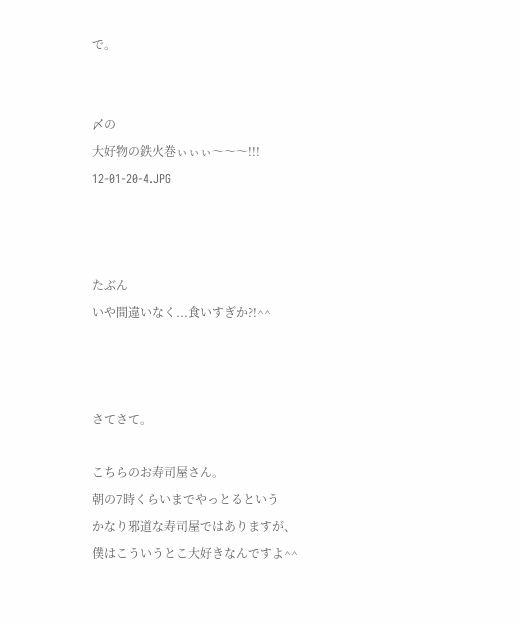で。


〆の
大好物の鉄火巻ぃぃぃ〜〜〜!!!
12-01-20-4.JPG



たぶん
いや間違いなく...食いすぎか?!^^



さてさて。

こちらのお寿司屋さん。
朝の7時くらいまでやっとるという
かなり邪道な寿司屋ではありますが、
僕はこういうとこ大好きなんですよ^^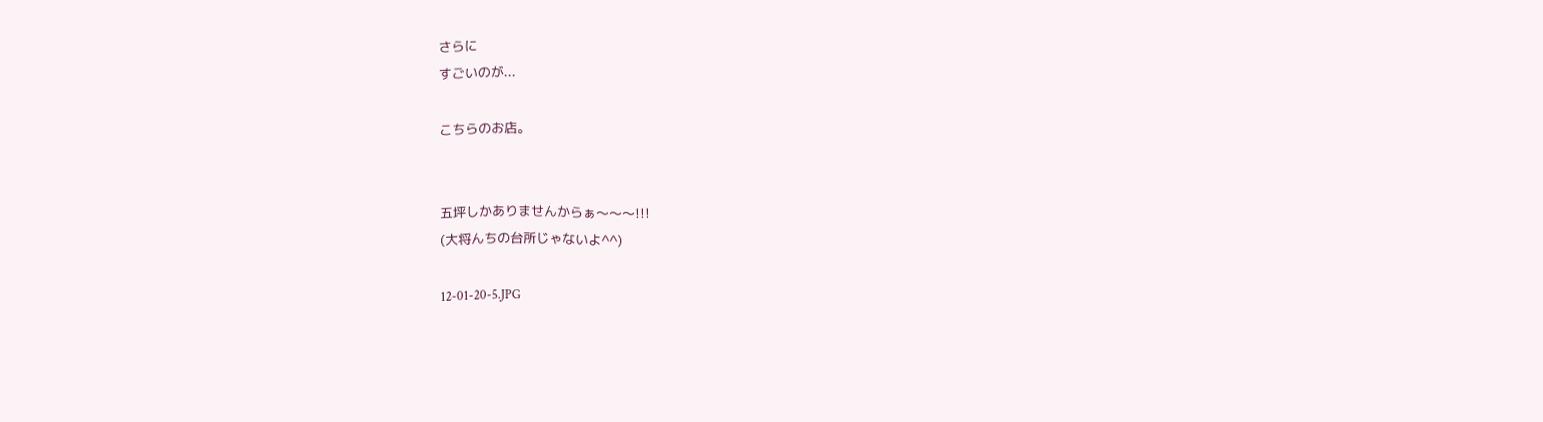さらに
すごいのが...

こちらのお店。


五坪しかありませんからぁ〜〜〜!!!
(大将んちの台所じゃないよ^^)

12-01-20-5.JPG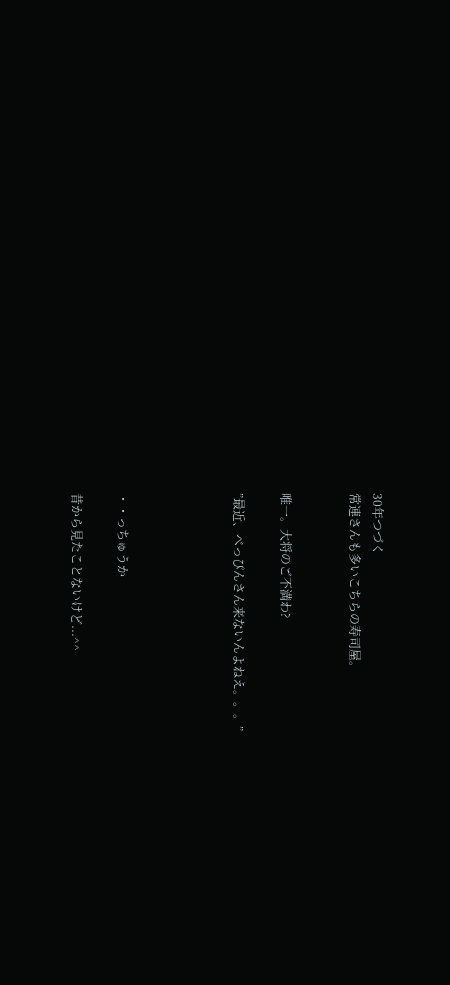30年つづく
常連さんも多いこちらの寿司屋。


唯一。大将のご不満わ?

”最近、べっぴんさん来ないんよねえ。。。”




・・っちゅうか

昔から見たことないけど...^^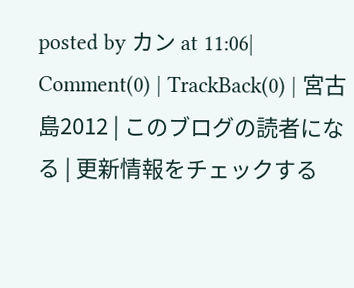posted by カン at 11:06| Comment(0) | TrackBack(0) | 宮古島2012 | このブログの読者になる | 更新情報をチェックする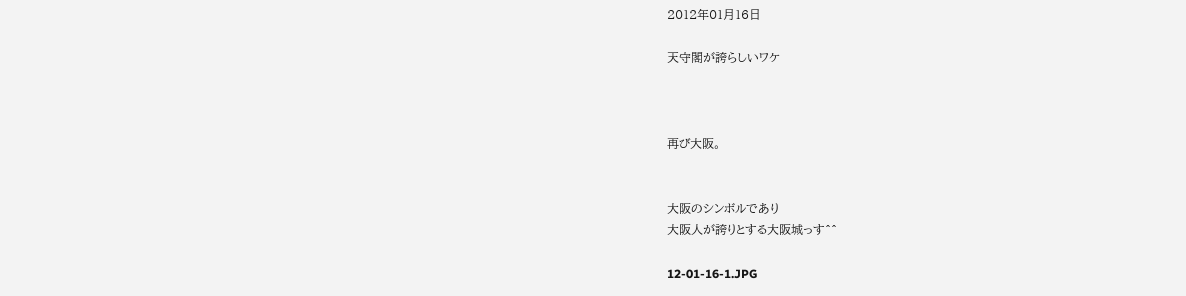2012年01月16日

天守閣が誇らしいワケ



再び大阪。


大阪のシンボルであり
大阪人が誇りとする大阪城っす^^

12-01-16-1.JPG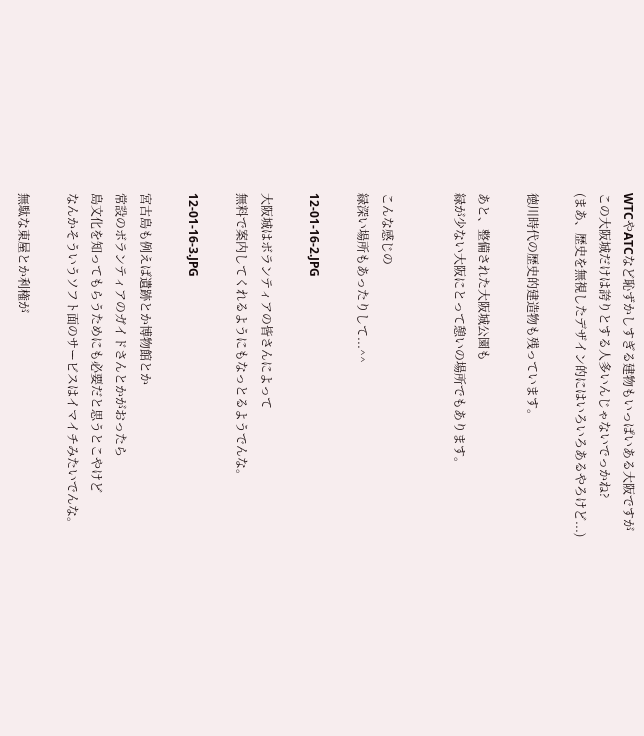WTCやATCなど恥ずかしすぎる建物もいっぱいある大阪ですが
この大阪城だけは誇りとする人多いんじゃないでっかね?
(まあ、歴史を無視したデザイン的にはいろいろあるやろけど...)

徳川時代の歴史的建造物も残っています。

あと、整備された大阪城公園も
緑が少ない大阪にとって憩いの場所でもあります。


こんな感じの
緑深い場所もあったりして...^^

12-01-16-2.JPG

大阪城はボランティアの皆さんによって
無料で案内してくれるようにもなっとるようでんな。

12-01-16-3.JPG

宮古島も例えば遺跡とか博物館とか
常設のボランティアのガイドさんとかがおったら
島文化を知ってもらうためにも必要だと思うとこやけど
なんかそういうソフト面のサービスはイマイチみたいでんな。

無駄な東屋とか利権が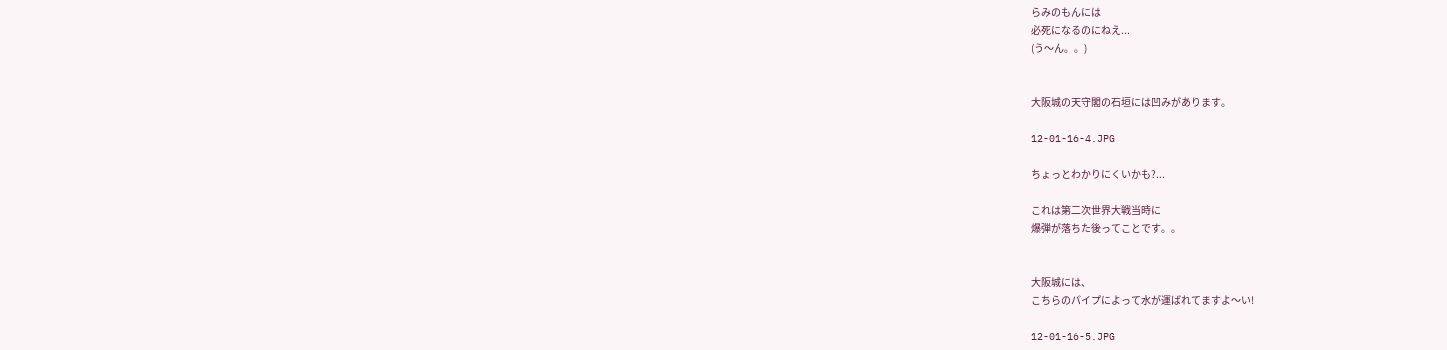らみのもんには
必死になるのにねえ...
(う〜ん。。)


大阪城の天守閣の石垣には凹みがあります。

12-01-16-4.JPG

ちょっとわかりにくいかも?...

これは第二次世界大戦当時に
爆弾が落ちた後ってことです。。


大阪城には、
こちらのパイプによって水が運ばれてますよ〜い!

12-01-16-5.JPG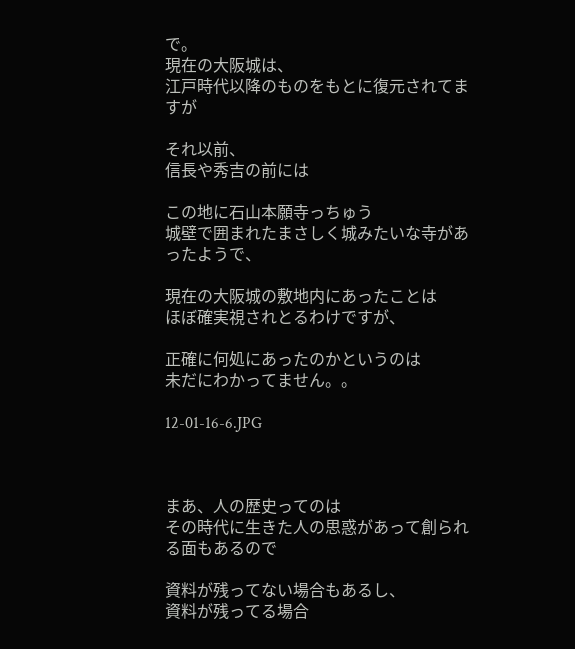で。
現在の大阪城は、
江戸時代以降のものをもとに復元されてますが

それ以前、
信長や秀吉の前には

この地に石山本願寺っちゅう
城壁で囲まれたまさしく城みたいな寺があったようで、

現在の大阪城の敷地内にあったことは
ほぼ確実視されとるわけですが、

正確に何処にあったのかというのは
未だにわかってません。。

12-01-16-6.JPG



まあ、人の歴史ってのは
その時代に生きた人の思惑があって創られる面もあるので

資料が残ってない場合もあるし、
資料が残ってる場合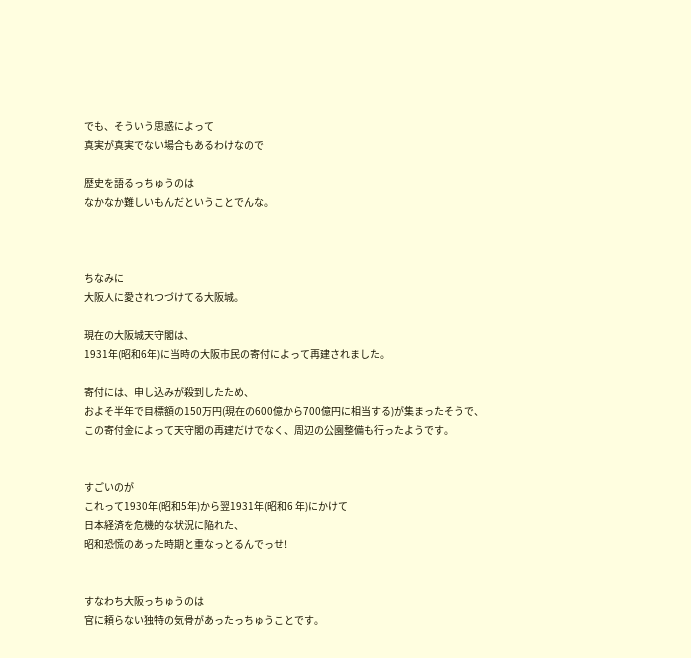でも、そういう思惑によって
真実が真実でない場合もあるわけなので

歴史を語るっちゅうのは
なかなか難しいもんだということでんな。



ちなみに
大阪人に愛されつづけてる大阪城。

現在の大阪城天守閣は、
1931年(昭和6年)に当時の大阪市民の寄付によって再建されました。

寄付には、申し込みが殺到したため、
およそ半年で目標額の150万円(現在の600億から700億円に相当する)が集まったそうで、
この寄付金によって天守閣の再建だけでなく、周辺の公園整備も行ったようです。


すごいのが
これって1930年(昭和5年)から翌1931年(昭和6 年)にかけて
日本経済を危機的な状況に陥れた、
昭和恐慌のあった時期と重なっとるんでっせ!


すなわち大阪っちゅうのは
官に頼らない独特の気骨があったっちゅうことです。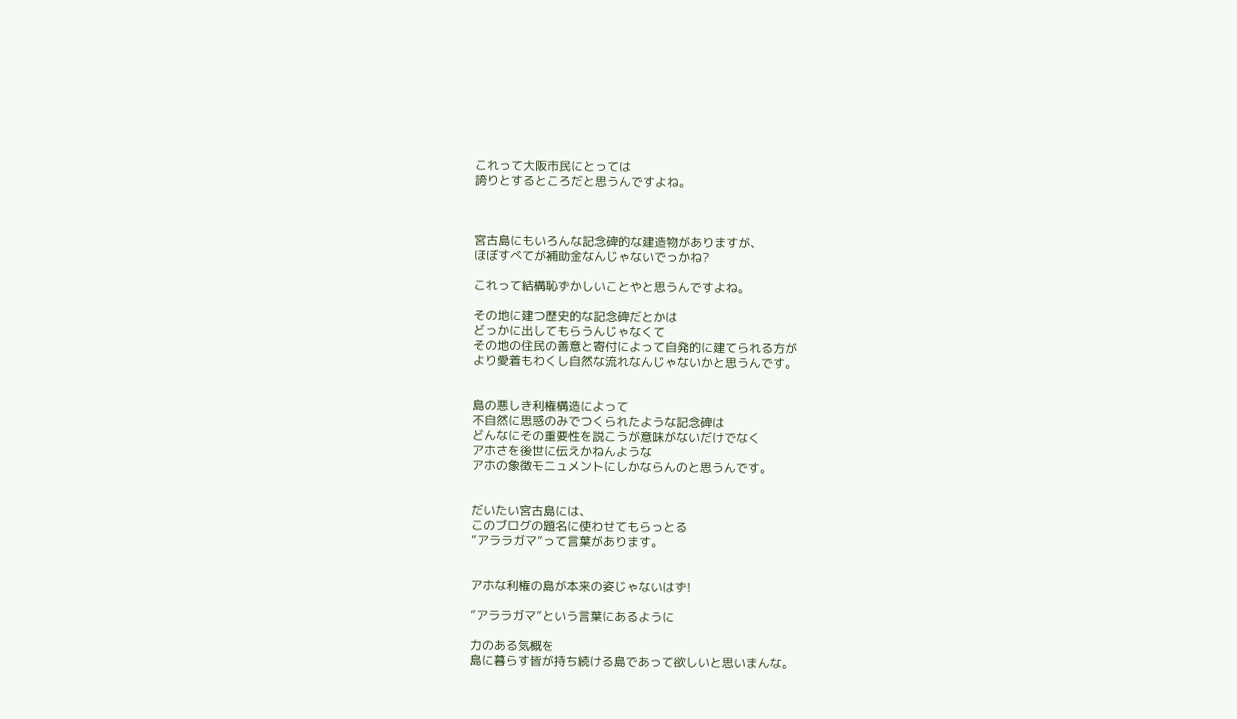これって大阪市民にとっては
誇りとするところだと思うんですよね。



宮古島にもいろんな記念碑的な建造物がありますが、
ほぼすべてが補助金なんじゃないでっかね?

これって結構恥ずかしいことやと思うんですよね。

その地に建つ歴史的な記念碑だとかは
どっかに出してもらうんじゃなくて
その地の住民の善意と寄付によって自発的に建てられる方が
より愛着もわくし自然な流れなんじゃないかと思うんです。


島の悪しき利権構造によって
不自然に思惑のみでつくられたような記念碑は
どんなにその重要性を説こうが意味がないだけでなく
アホさを後世に伝えかねんような
アホの象徴モニュメントにしかならんのと思うんです。


だいたい宮古島には、
このブログの題名に使わせてもらっとる
”アララガマ”って言葉があります。


アホな利権の島が本来の姿じゃないはず!

”アララガマ”という言葉にあるように

力のある気概を
島に暮らす皆が持ち続ける島であって欲しいと思いまんな。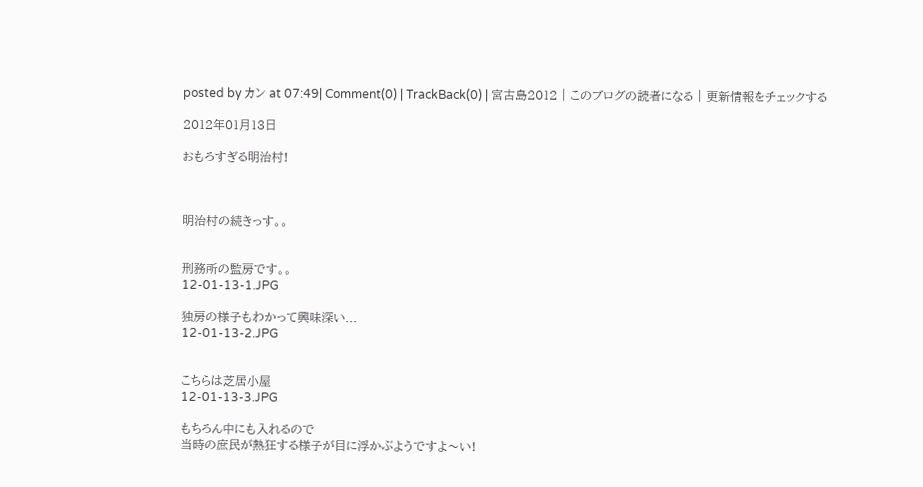posted by カン at 07:49| Comment(0) | TrackBack(0) | 宮古島2012 | このブログの読者になる | 更新情報をチェックする

2012年01月13日

おもろすぎる明治村!



明治村の続きっす。。


刑務所の監房です。。
12-01-13-1.JPG

独房の様子もわかって興味深い...
12-01-13-2.JPG


こちらは芝居小屋
12-01-13-3.JPG

もちろん中にも入れるので
当時の庶民が熱狂する様子が目に浮かぶようですよ〜い!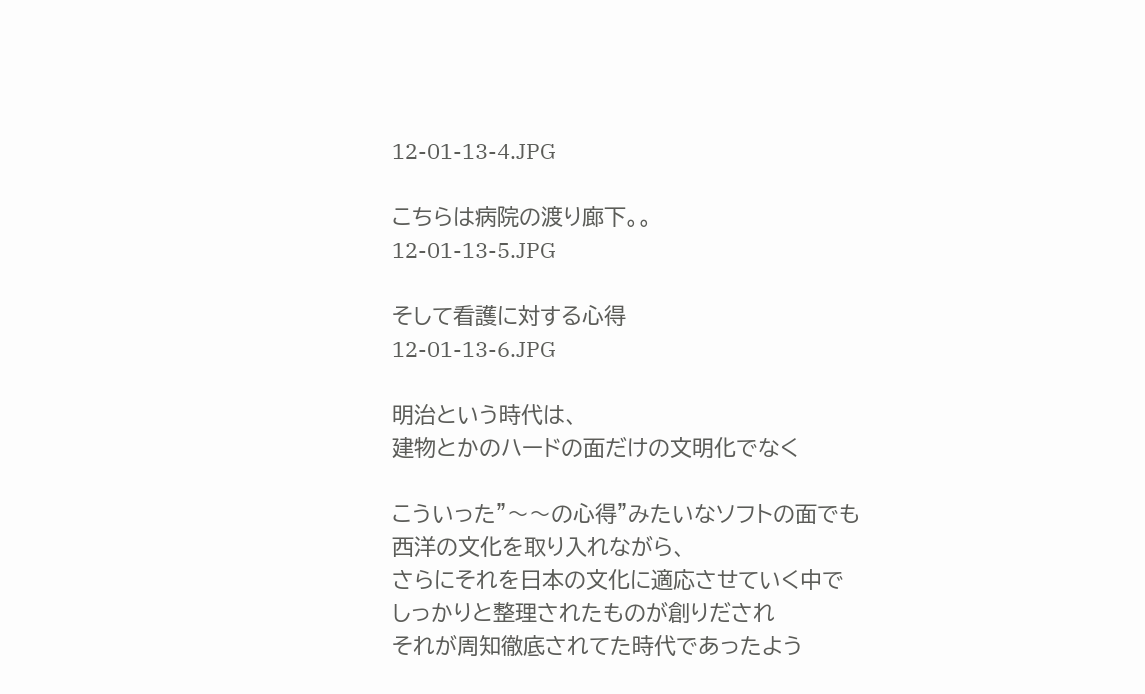12-01-13-4.JPG

こちらは病院の渡り廊下。。
12-01-13-5.JPG

そして看護に対する心得
12-01-13-6.JPG

明治という時代は、
建物とかのハードの面だけの文明化でなく

こういった”〜〜の心得”みたいなソフトの面でも
西洋の文化を取り入れながら、
さらにそれを日本の文化に適応させていく中で
しっかりと整理されたものが創りだされ
それが周知徹底されてた時代であったよう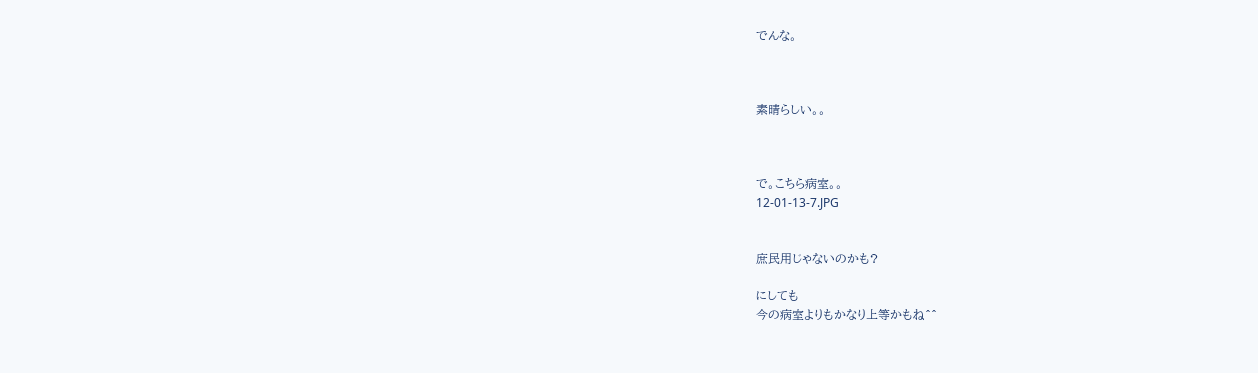でんな。



素晴らしい。。



で。こちら病室。。
12-01-13-7.JPG


庶民用じゃないのかも?

にしても
今の病室よりもかなり上等かもね^^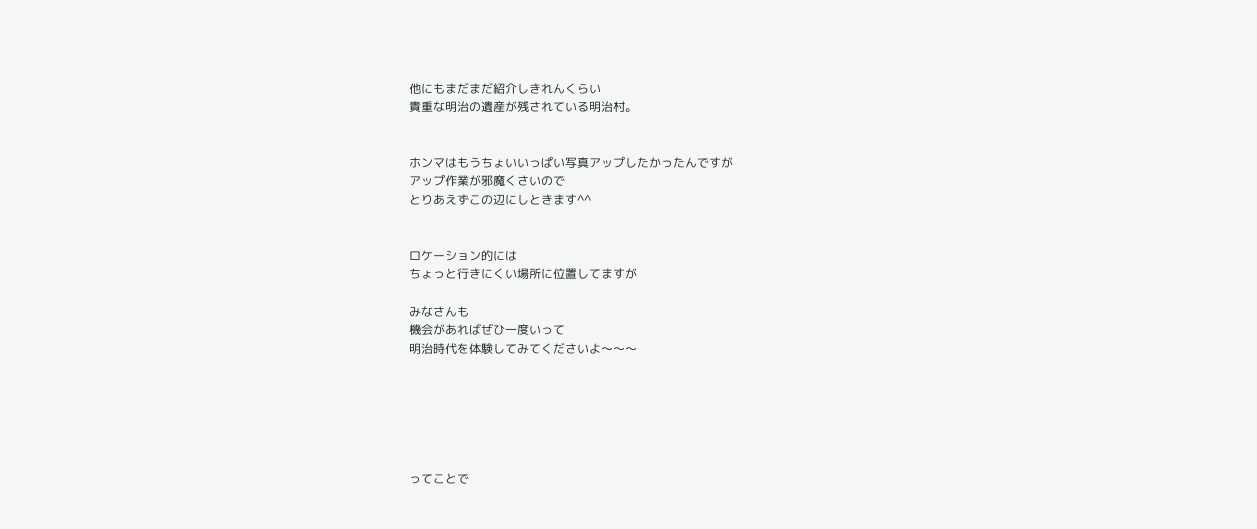他にもまだまだ紹介しきれんくらい
貴重な明治の遺産が残されている明治村。


ホンマはもうちょいいっぱい写真アップしたかったんですが
アップ作業が邪魔くさいので
とりあえずこの辺にしときます^^


ロケーション的には
ちょっと行きにくい場所に位置してますが

みなさんも
機会があればぜひ一度いって
明治時代を体験してみてくださいよ〜〜〜






ってことで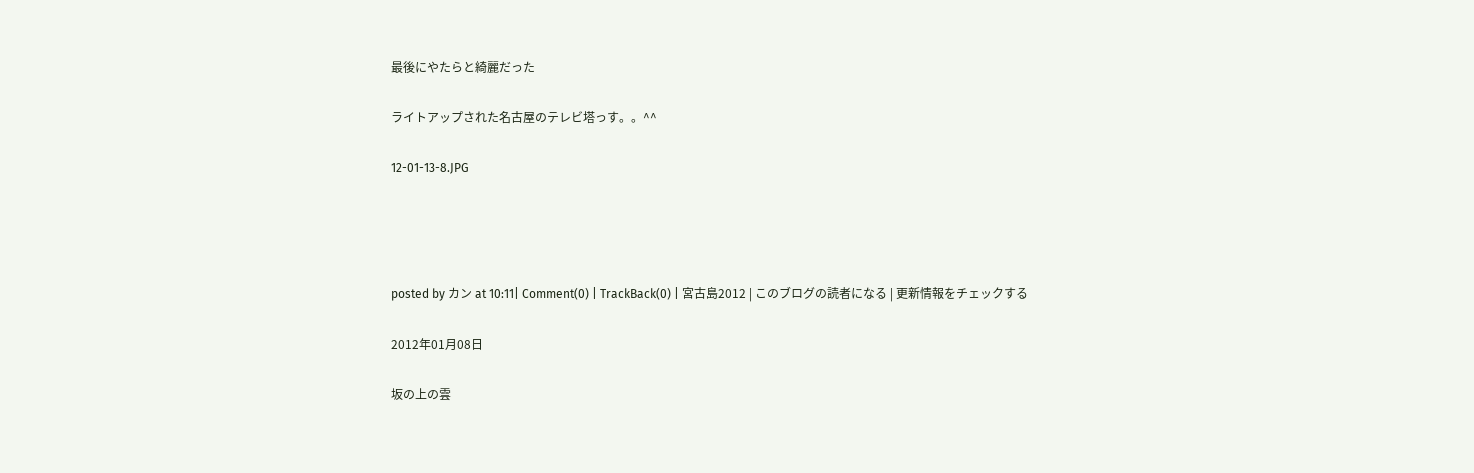最後にやたらと綺麗だった

ライトアップされた名古屋のテレビ塔っす。。^^

12-01-13-8.JPG




posted by カン at 10:11| Comment(0) | TrackBack(0) | 宮古島2012 | このブログの読者になる | 更新情報をチェックする

2012年01月08日

坂の上の雲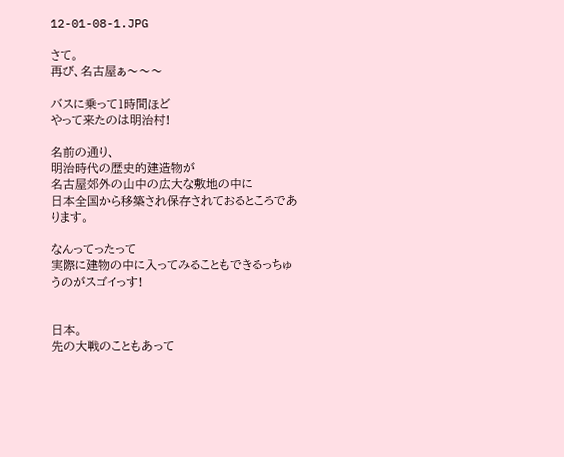12-01-08-1.JPG

さて。
再び、名古屋ぁ〜〜〜

バスに乗って1時間ほど
やって来たのは明治村!

名前の通り、
明治時代の歴史的建造物が
名古屋郊外の山中の広大な敷地の中に
日本全国から移築され保存されておるところであります。

なんってったって
実際に建物の中に入ってみることもできるっちゅうのがスゴイっす!


日本。
先の大戦のこともあって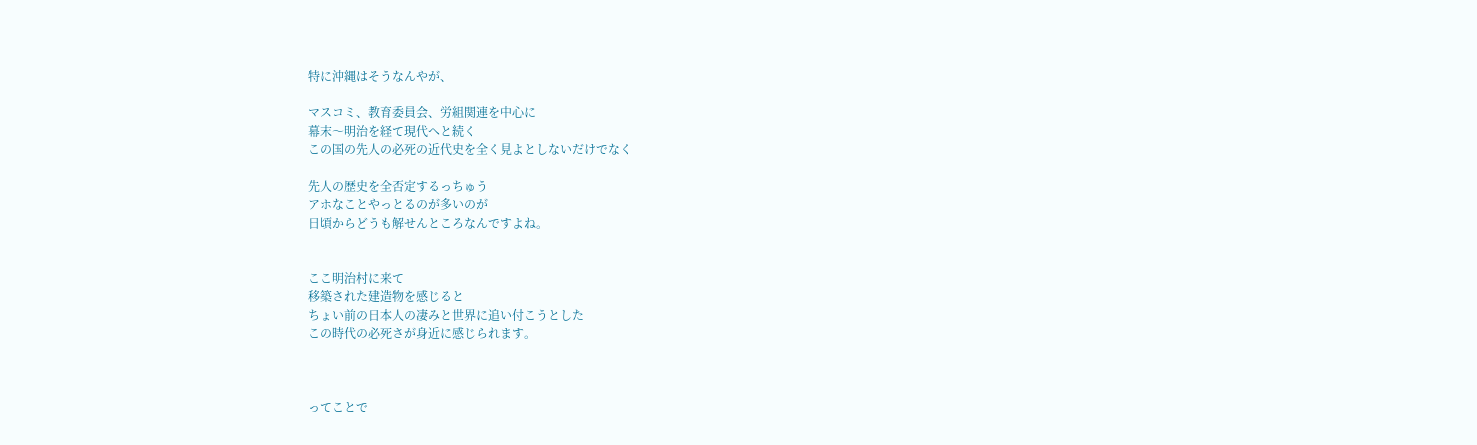特に沖縄はそうなんやが、

マスコミ、教育委員会、労組関連を中心に
幕末〜明治を経て現代へと続く
この国の先人の必死の近代史を全く見よとしないだけでなく

先人の歴史を全否定するっちゅう
アホなことやっとるのが多いのが
日頃からどうも解せんところなんですよね。


ここ明治村に来て
移築された建造物を感じると
ちょい前の日本人の凄みと世界に追い付こうとした
この時代の必死さが身近に感じられます。



ってことで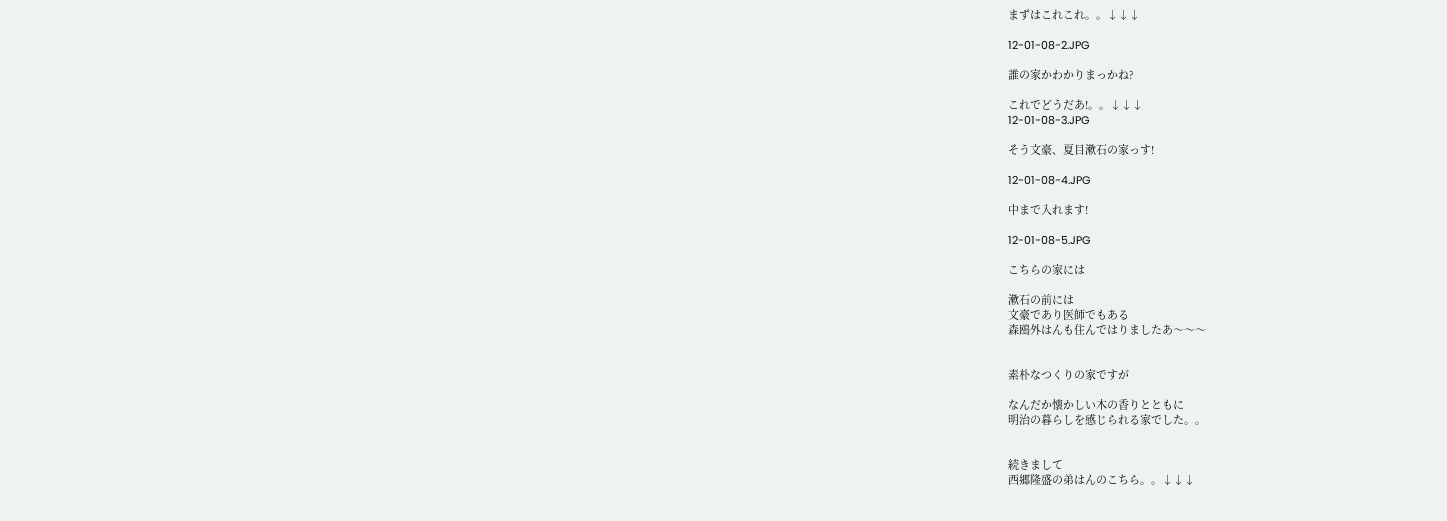まずはこれこれ。。↓↓↓

12-01-08-2.JPG

誰の家かわかりまっかね?

これでどうだあ!。。↓↓↓
12-01-08-3.JPG

そう文豪、夏目漱石の家っす!

12-01-08-4.JPG

中まで入れます!

12-01-08-5.JPG

こちらの家には

漱石の前には
文豪であり医師でもある
森鴎外はんも住んではりましたあ〜〜〜


素朴なつくりの家ですが

なんだか懐かしい木の香りとともに
明治の暮らしを感じられる家でした。。


続きまして
西郷隆盛の弟はんのこちら。。↓↓↓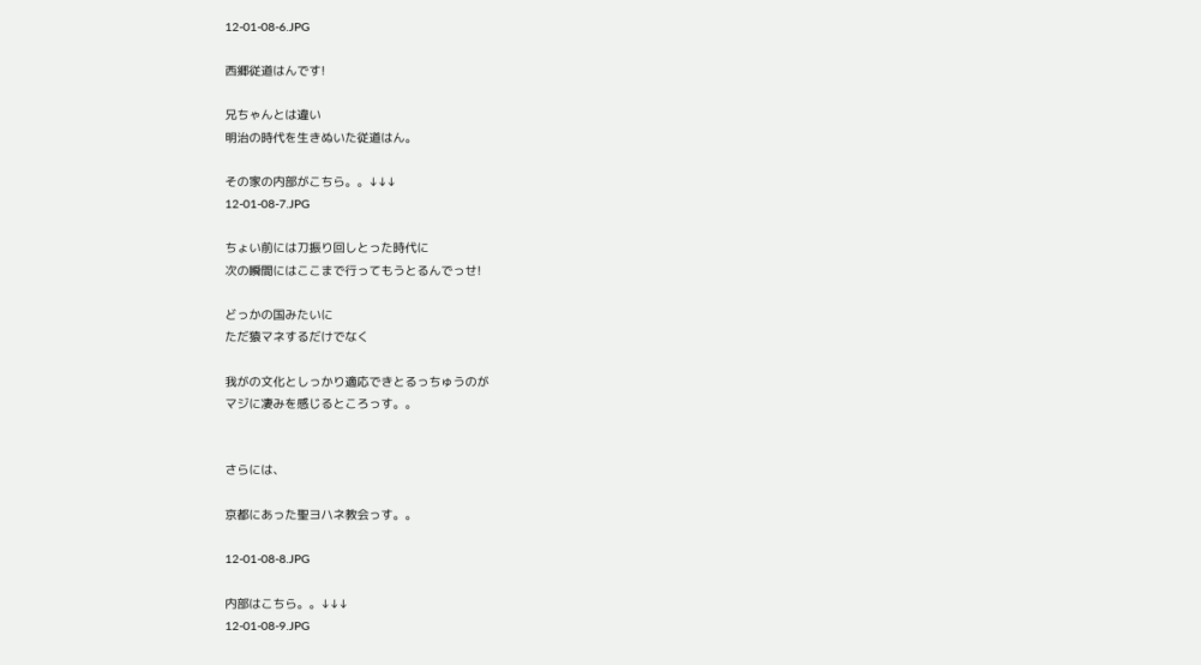12-01-08-6.JPG

西郷従道はんです!

兄ちゃんとは違い
明治の時代を生きぬいた従道はん。

その家の内部がこちら。。↓↓↓
12-01-08-7.JPG

ちょい前には刀振り回しとった時代に
次の瞬間にはここまで行ってもうとるんでっせ!

どっかの国みたいに
ただ猿マネするだけでなく

我がの文化としっかり適応できとるっちゅうのが
マジに凄みを感じるところっす。。


さらには、

京都にあった聖ヨハネ教会っす。。

12-01-08-8.JPG

内部はこちら。。↓↓↓
12-01-08-9.JPG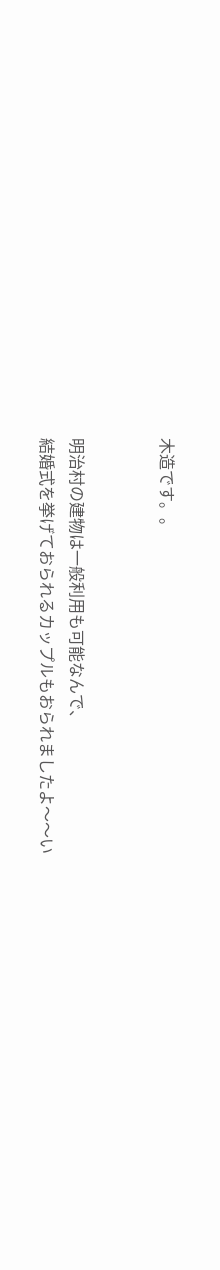木造です。。


明治村の建物は一般利用も可能なんで、
結婚式を挙げておられるカップルもおられましたよ〜〜い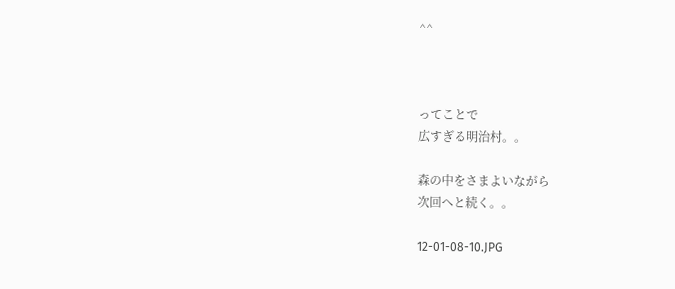^^



ってことで
広すぎる明治村。。

森の中をさまよいながら
次回へと続く。。

12-01-08-10.JPG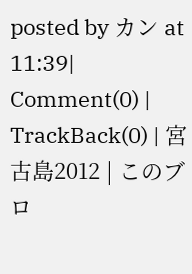posted by カン at 11:39| Comment(0) | TrackBack(0) | 宮古島2012 | このブロ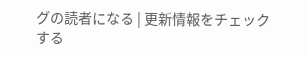グの読者になる | 更新情報をチェックする